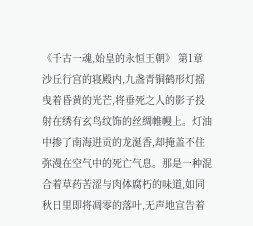《千古一魂,始皇的永恒王朝》 第1章 沙丘行宫的寝殿内,九盏青铜鹤形灯摇曳着昏黄的光芒,将垂死之人的影子投射在绣有玄鸟纹饰的丝绸帷幔上。灯油中掺了南海进贡的龙涎香,却掩盖不住弥漫在空气中的死亡气息。那是一种混合着草药苦涩与肉体腐朽的味道,如同秋日里即将凋零的落叶,无声地宣告着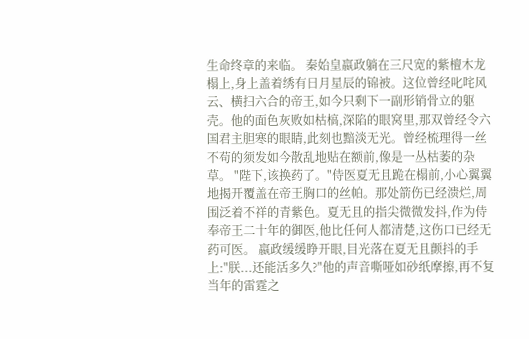生命终章的来临。 秦始皇嬴政躺在三尺宽的紫檀木龙榻上,身上盖着绣有日月星辰的锦被。这位曾经叱咤风云、横扫六合的帝王,如今只剩下一副形销骨立的躯壳。他的面色灰败如枯槁,深陷的眼窝里,那双曾经令六国君主胆寒的眼睛,此刻也黯淡无光。曾经梳理得一丝不苟的须发如今散乱地贴在额前,像是一丛枯萎的杂草。 "陛下,该换药了。"侍医夏无且跪在榻前,小心翼翼地揭开覆盖在帝王胸口的丝帕。那处箭伤已经溃烂,周围泛着不祥的青紫色。夏无且的指尖微微发抖,作为侍奉帝王二十年的御医,他比任何人都清楚,这伤口已经无药可医。 嬴政缓缓睁开眼,目光落在夏无且颤抖的手上:"朕...还能活多久?"他的声音嘶哑如砂纸摩擦,再不复当年的雷霆之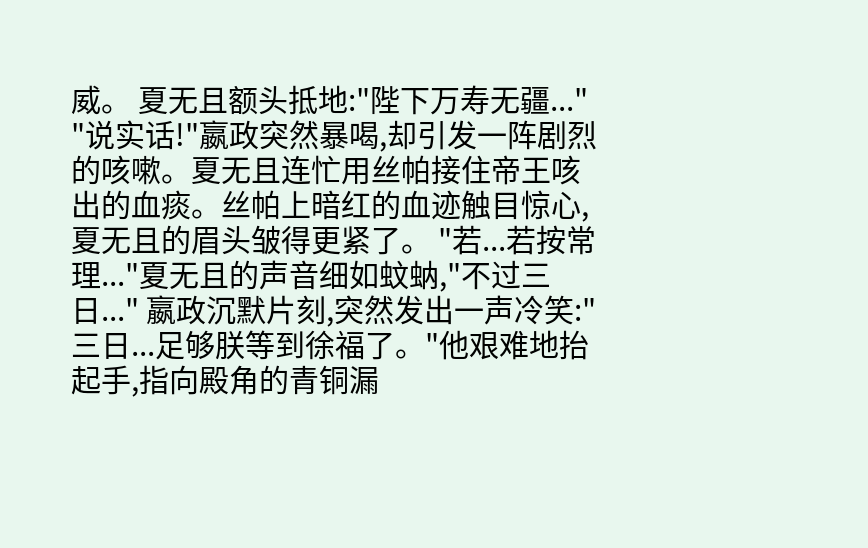威。 夏无且额头抵地:"陛下万寿无疆..." "说实话!"嬴政突然暴喝,却引发一阵剧烈的咳嗽。夏无且连忙用丝帕接住帝王咳出的血痰。丝帕上暗红的血迹触目惊心,夏无且的眉头皱得更紧了。 "若...若按常理..."夏无且的声音细如蚊蚋,"不过三日..." 嬴政沉默片刻,突然发出一声冷笑:"三日...足够朕等到徐福了。"他艰难地抬起手,指向殿角的青铜漏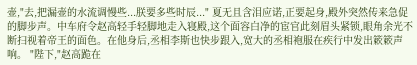壶,"去,把漏壶的水流调慢些...朕要多些时辰..." 夏无且含泪应诺,正要起身,殿外突然传来急促的脚步声。中车府令赵高轻手轻脚地走入寝殿,这个面容白净的宦官此刻眉头紧锁,眼角余光不断扫视着帝王的面色。在他身后,丞相李斯也快步跟入,宽大的丞相袍服在疾行中发出簌簌声响。 "陛下,"赵高跪在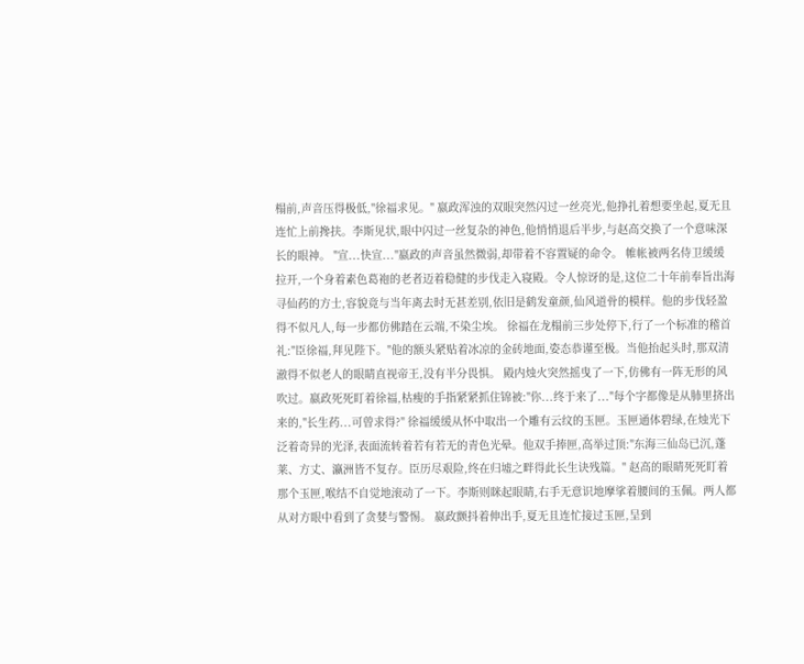榻前,声音压得极低,"徐福求见。" 嬴政浑浊的双眼突然闪过一丝亮光,他挣扎着想要坐起,夏无且连忙上前搀扶。李斯见状,眼中闪过一丝复杂的神色,他悄悄退后半步,与赵高交换了一个意味深长的眼神。 "宣...快宣..."嬴政的声音虽然微弱,却带着不容置疑的命令。 帷帐被两名侍卫缓缓拉开,一个身着素色葛袍的老者迈着稳健的步伐走入寝殿。令人惊讶的是,这位二十年前奉旨出海寻仙药的方士,容貌竟与当年离去时无甚差别,依旧是鹤发童颜,仙风道骨的模样。他的步伐轻盈得不似凡人,每一步都仿佛踏在云端,不染尘埃。 徐福在龙榻前三步处停下,行了一个标准的稽首礼:"臣徐福,拜见陛下。"他的额头紧贴着冰凉的金砖地面,姿态恭谨至极。当他抬起头时,那双清澈得不似老人的眼睛直视帝王,没有半分畏惧。 殿内烛火突然摇曳了一下,仿佛有一阵无形的风吹过。嬴政死死盯着徐福,枯瘦的手指紧紧抓住锦被:"你...终于来了..."每个字都像是从肺里挤出来的,"长生药...可曾求得?" 徐福缓缓从怀中取出一个雕有云纹的玉匣。玉匣通体碧绿,在烛光下泛着奇异的光泽,表面流转着若有若无的青色光晕。他双手捧匣,高举过顶:"东海三仙岛已沉,蓬莱、方丈、瀛洲皆不复存。臣历尽艰险,终在归墟之畔得此长生诀残篇。" 赵高的眼睛死死盯着那个玉匣,喉结不自觉地滚动了一下。李斯则眯起眼睛,右手无意识地摩挲着腰间的玉佩。两人都从对方眼中看到了贪婪与警惕。 嬴政颤抖着伸出手,夏无且连忙接过玉匣,呈到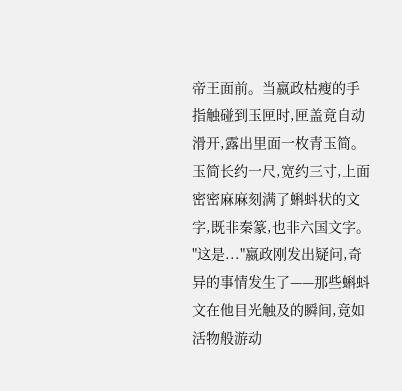帝王面前。当嬴政枯瘦的手指触碰到玉匣时,匣盖竟自动滑开,露出里面一枚青玉简。玉简长约一尺,宽约三寸,上面密密麻麻刻满了蝌蚪状的文字,既非秦篆,也非六国文字。 "这是..."嬴政刚发出疑问,奇异的事情发生了——那些蝌蚪文在他目光触及的瞬间,竟如活物般游动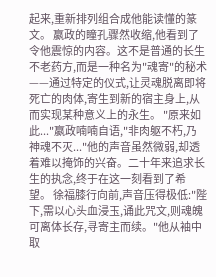起来,重新排列组合成他能读懂的篆文。 嬴政的瞳孔骤然收缩,他看到了令他震惊的内容。这不是普通的长生不老药方,而是一种名为"魂寄"的秘术——通过特定的仪式,让灵魂脱离即将死亡的肉体,寄生到新的宿主身上,从而实现某种意义上的永生。 "原来如此..."嬴政喃喃自语,"非肉躯不朽,乃神魂不灭..."他的声音虽然微弱,却透着难以掩饰的兴奋。二十年来追求长生的执念,终于在这一刻看到了希望。 徐福膝行向前,声音压得极低:"陛下,需以心头血浸玉,诵此咒文,则魂魄可离体长存,寻寄主而续。"他从袖中取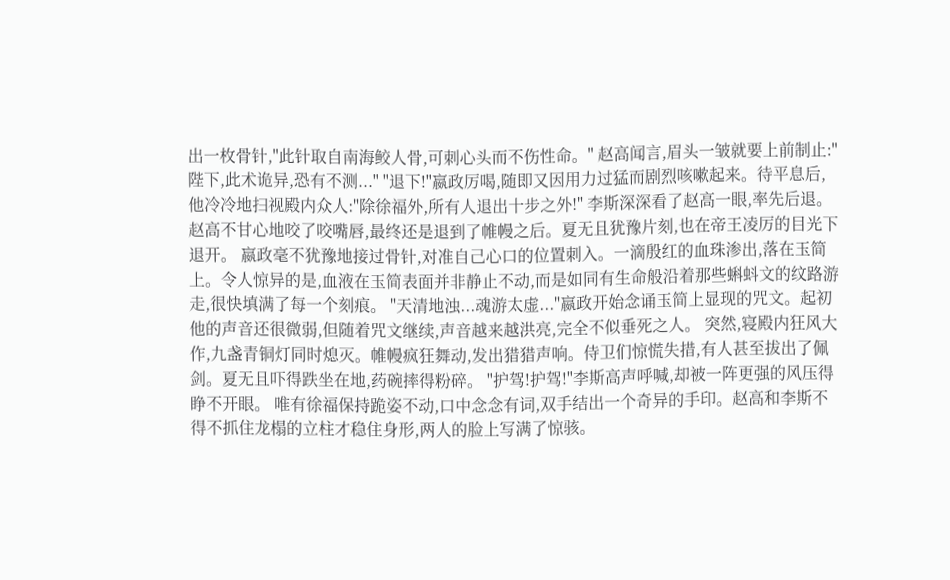出一枚骨针,"此针取自南海鲛人骨,可刺心头而不伤性命。" 赵高闻言,眉头一皱就要上前制止:"陛下,此术诡异,恐有不测..." "退下!"嬴政厉喝,随即又因用力过猛而剧烈咳嗽起来。待平息后,他冷冷地扫视殿内众人:"除徐福外,所有人退出十步之外!" 李斯深深看了赵高一眼,率先后退。赵高不甘心地咬了咬嘴唇,最终还是退到了帷幔之后。夏无且犹豫片刻,也在帝王凌厉的目光下退开。 嬴政毫不犹豫地接过骨针,对准自己心口的位置刺入。一滴殷红的血珠渗出,落在玉简上。令人惊异的是,血液在玉简表面并非静止不动,而是如同有生命般沿着那些蝌蚪文的纹路游走,很快填满了每一个刻痕。 "天清地浊...魂游太虚..."嬴政开始念诵玉简上显现的咒文。起初他的声音还很微弱,但随着咒文继续,声音越来越洪亮,完全不似垂死之人。 突然,寝殿内狂风大作,九盏青铜灯同时熄灭。帷幔疯狂舞动,发出猎猎声响。侍卫们惊慌失措,有人甚至拔出了佩剑。夏无且吓得跌坐在地,药碗摔得粉碎。 "护驾!护驾!"李斯高声呼喊,却被一阵更强的风压得睁不开眼。 唯有徐福保持跪姿不动,口中念念有词,双手结出一个奇异的手印。赵高和李斯不得不抓住龙榻的立柱才稳住身形,两人的脸上写满了惊骇。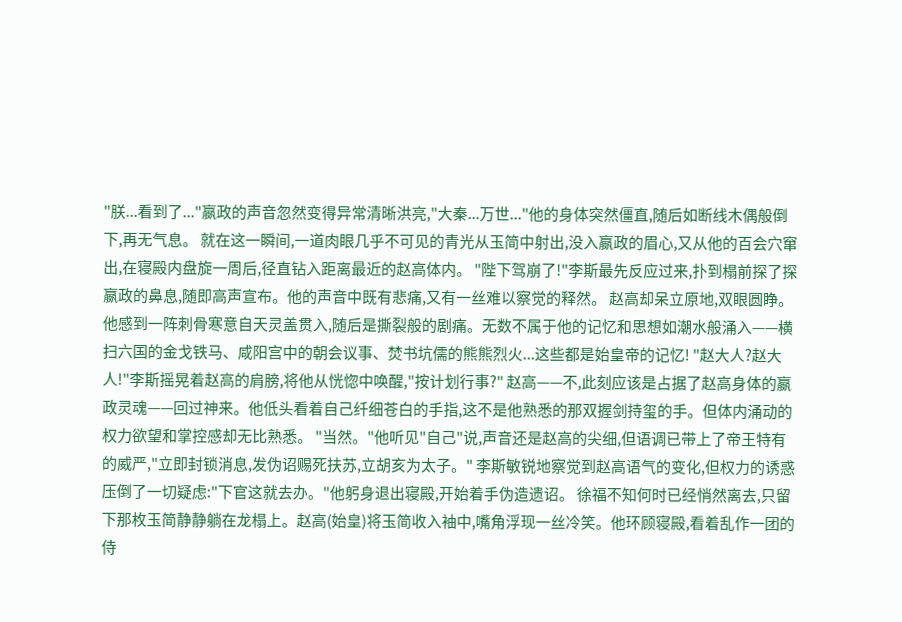"朕...看到了..."嬴政的声音忽然变得异常清晰洪亮,"大秦...万世..."他的身体突然僵直,随后如断线木偶般倒下,再无气息。 就在这一瞬间,一道肉眼几乎不可见的青光从玉简中射出,没入嬴政的眉心,又从他的百会穴窜出,在寝殿内盘旋一周后,径直钻入距离最近的赵高体内。 "陛下驾崩了!"李斯最先反应过来,扑到榻前探了探嬴政的鼻息,随即高声宣布。他的声音中既有悲痛,又有一丝难以察觉的释然。 赵高却呆立原地,双眼圆睁。他感到一阵刺骨寒意自天灵盖贯入,随后是撕裂般的剧痛。无数不属于他的记忆和思想如潮水般涌入——横扫六国的金戈铁马、咸阳宫中的朝会议事、焚书坑儒的熊熊烈火...这些都是始皇帝的记忆! "赵大人?赵大人!"李斯摇晃着赵高的肩膀,将他从恍惚中唤醒,"按计划行事?" 赵高——不,此刻应该是占据了赵高身体的嬴政灵魂——回过神来。他低头看着自己纤细苍白的手指,这不是他熟悉的那双握剑持玺的手。但体内涌动的权力欲望和掌控感却无比熟悉。 "当然。"他听见"自己"说,声音还是赵高的尖细,但语调已带上了帝王特有的威严,"立即封锁消息,发伪诏赐死扶苏,立胡亥为太子。" 李斯敏锐地察觉到赵高语气的变化,但权力的诱惑压倒了一切疑虑:"下官这就去办。"他躬身退出寝殿,开始着手伪造遗诏。 徐福不知何时已经悄然离去,只留下那枚玉简静静躺在龙榻上。赵高(始皇)将玉简收入袖中,嘴角浮现一丝冷笑。他环顾寝殿,看着乱作一团的侍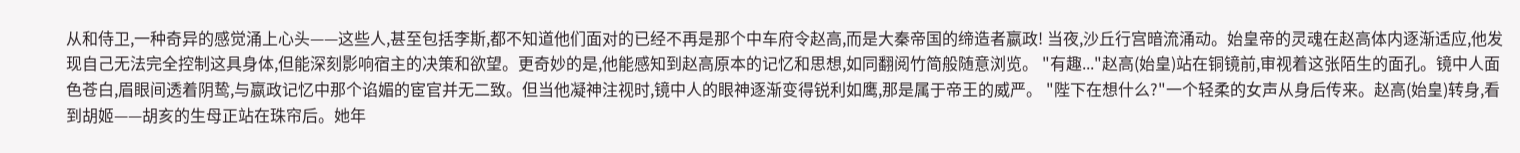从和侍卫,一种奇异的感觉涌上心头——这些人,甚至包括李斯,都不知道他们面对的已经不再是那个中车府令赵高,而是大秦帝国的缔造者嬴政! 当夜,沙丘行宫暗流涌动。始皇帝的灵魂在赵高体内逐渐适应,他发现自己无法完全控制这具身体,但能深刻影响宿主的决策和欲望。更奇妙的是,他能感知到赵高原本的记忆和思想,如同翻阅竹简般随意浏览。 "有趣..."赵高(始皇)站在铜镜前,审视着这张陌生的面孔。镜中人面色苍白,眉眼间透着阴鸷,与嬴政记忆中那个谄媚的宦官并无二致。但当他凝神注视时,镜中人的眼神逐渐变得锐利如鹰,那是属于帝王的威严。 "陛下在想什么?"一个轻柔的女声从身后传来。赵高(始皇)转身,看到胡姬——胡亥的生母正站在珠帘后。她年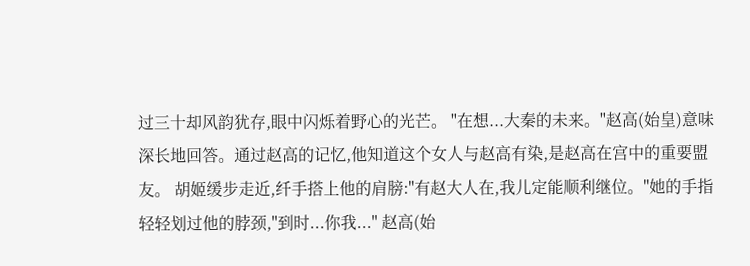过三十却风韵犹存,眼中闪烁着野心的光芒。 "在想...大秦的未来。"赵高(始皇)意味深长地回答。通过赵高的记忆,他知道这个女人与赵高有染,是赵高在宫中的重要盟友。 胡姬缓步走近,纤手搭上他的肩膀:"有赵大人在,我儿定能顺利继位。"她的手指轻轻划过他的脖颈,"到时...你我..." 赵高(始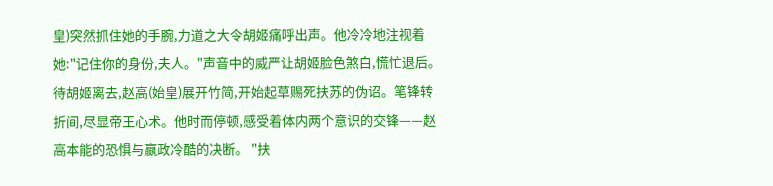皇)突然抓住她的手腕,力道之大令胡姬痛呼出声。他冷冷地注视着她:"记住你的身份,夫人。"声音中的威严让胡姬脸色煞白,慌忙退后。 待胡姬离去,赵高(始皇)展开竹简,开始起草赐死扶苏的伪诏。笔锋转折间,尽显帝王心术。他时而停顿,感受着体内两个意识的交锋——赵高本能的恐惧与嬴政冷酷的决断。 "扶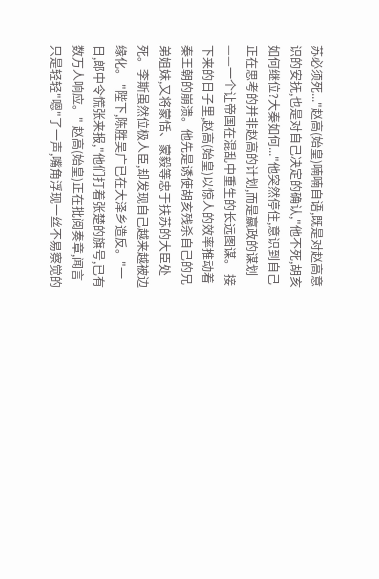苏必须死..."赵高(始皇)喃喃自语,既是对赵高意识的安抚,也是对自己决定的确认,"他不死,胡亥如何继位?大秦如何..."他突然停住,意识到自己正在思考的并非赵高的计划,而是嬴政的谋划——一个让帝国在混乱中重生的长远图谋。 接下来的日子里,赵高(始皇)以惊人的效率推动着秦王朝的崩溃。他先是诱使胡亥残杀自己的兄弟姐妹,又将蒙恬、蒙毅等忠于扶苏的大臣处死。李斯虽然位极人臣,却发现自己越来越被边缘化。 "陛下,陈胜吴广已在大泽乡造反。"一日,郎中令慌张来报,"他们打着张楚的旗号,已有数万人响应。" 赵高(始皇)正在批阅奏章,闻言只是轻轻"嗯"了一声,嘴角浮现一丝不易察觉的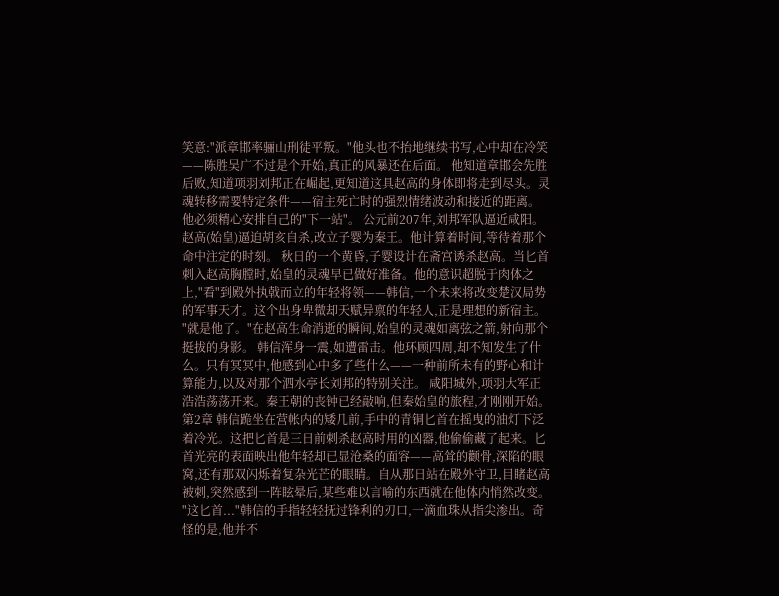笑意:"派章邯率骊山刑徒平叛。"他头也不抬地继续书写,心中却在冷笑——陈胜吴广不过是个开始,真正的风暴还在后面。 他知道章邯会先胜后败,知道项羽刘邦正在崛起,更知道这具赵高的身体即将走到尽头。灵魂转移需要特定条件——宿主死亡时的强烈情绪波动和接近的距离。他必须精心安排自己的"下一站"。 公元前207年,刘邦军队逼近咸阳。赵高(始皇)逼迫胡亥自杀,改立子婴为秦王。他计算着时间,等待着那个命中注定的时刻。 秋日的一个黄昏,子婴设计在斋宫诱杀赵高。当匕首刺入赵高胸膛时,始皇的灵魂早已做好准备。他的意识超脱于肉体之上,"看"到殿外执戟而立的年轻将领——韩信,一个未来将改变楚汉局势的军事天才。这个出身卑微却天赋异禀的年轻人,正是理想的新宿主。 "就是他了。"在赵高生命消逝的瞬间,始皇的灵魂如离弦之箭,射向那个挺拔的身影。 韩信浑身一震,如遭雷击。他环顾四周,却不知发生了什么。只有冥冥中,他感到心中多了些什么——一种前所未有的野心和计算能力,以及对那个泗水亭长刘邦的特别关注。 咸阳城外,项羽大军正浩浩荡荡开来。秦王朝的丧钟已经敲响,但秦始皇的旅程,才刚刚开始。 第2章 韩信跪坐在营帐内的矮几前,手中的青铜匕首在摇曳的油灯下泛着冷光。这把匕首是三日前刺杀赵高时用的凶器,他偷偷藏了起来。匕首光亮的表面映出他年轻却已显沧桑的面容——高耸的颧骨,深陷的眼窝,还有那双闪烁着复杂光芒的眼睛。自从那日站在殿外守卫,目睹赵高被刺,突然感到一阵眩晕后,某些难以言喻的东西就在他体内悄然改变。 "这匕首..."韩信的手指轻轻抚过锋利的刃口,一滴血珠从指尖渗出。奇怪的是,他并不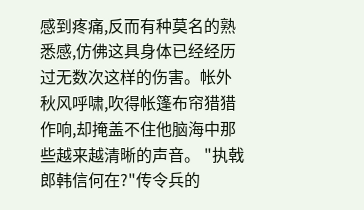感到疼痛,反而有种莫名的熟悉感,仿佛这具身体已经经历过无数次这样的伤害。帐外秋风呼啸,吹得帐篷布帘猎猎作响,却掩盖不住他脑海中那些越来越清晰的声音。 "执戟郎韩信何在?"传令兵的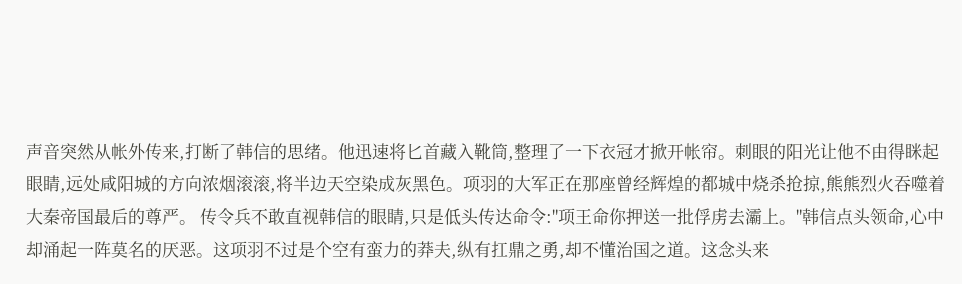声音突然从帐外传来,打断了韩信的思绪。他迅速将匕首藏入靴筒,整理了一下衣冠才掀开帐帘。刺眼的阳光让他不由得眯起眼睛,远处咸阳城的方向浓烟滚滚,将半边天空染成灰黑色。项羽的大军正在那座曾经辉煌的都城中烧杀抢掠,熊熊烈火吞噬着大秦帝国最后的尊严。 传令兵不敢直视韩信的眼睛,只是低头传达命令:"项王命你押送一批俘虏去灞上。"韩信点头领命,心中却涌起一阵莫名的厌恶。这项羽不过是个空有蛮力的莽夫,纵有扛鼎之勇,却不懂治国之道。这念头来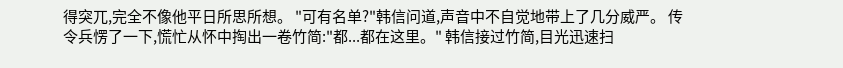得突兀,完全不像他平日所思所想。 "可有名单?"韩信问道,声音中不自觉地带上了几分威严。 传令兵愣了一下,慌忙从怀中掏出一卷竹简:"都...都在这里。" 韩信接过竹简,目光迅速扫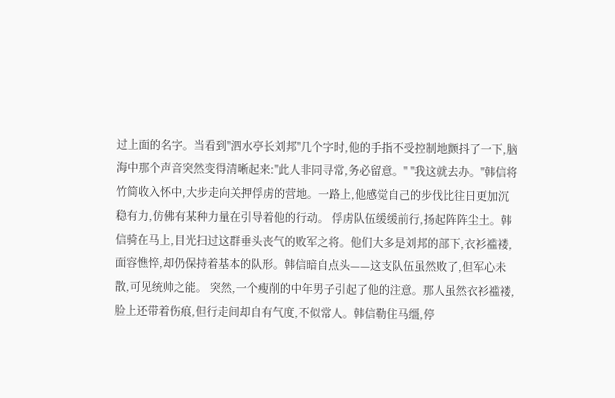过上面的名字。当看到"泗水亭长刘邦"几个字时,他的手指不受控制地颤抖了一下,脑海中那个声音突然变得清晰起来:"此人非同寻常,务必留意。" "我这就去办。"韩信将竹简收入怀中,大步走向关押俘虏的营地。一路上,他感觉自己的步伐比往日更加沉稳有力,仿佛有某种力量在引导着他的行动。 俘虏队伍缓缓前行,扬起阵阵尘土。韩信骑在马上,目光扫过这群垂头丧气的败军之将。他们大多是刘邦的部下,衣衫褴褛,面容憔悴,却仍保持着基本的队形。韩信暗自点头——这支队伍虽然败了,但军心未散,可见统帅之能。 突然,一个瘦削的中年男子引起了他的注意。那人虽然衣衫褴褛,脸上还带着伤痕,但行走间却自有气度,不似常人。韩信勒住马缰,停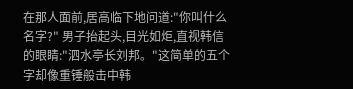在那人面前,居高临下地问道:"你叫什么名字?" 男子抬起头,目光如炬,直视韩信的眼睛:"泗水亭长刘邦。"这简单的五个字却像重锤般击中韩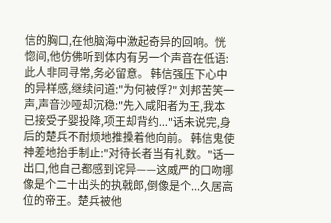信的胸口,在他脑海中激起奇异的回响。恍惚间,他仿佛听到体内有另一个声音在低语:此人非同寻常,务必留意。 韩信强压下心中的异样感,继续问道:"为何被俘?" 刘邦苦笑一声,声音沙哑却沉稳:"先入咸阳者为王,我本已接受子婴投降,项王却背约..."话未说完,身后的楚兵不耐烦地推搡着他向前。 韩信鬼使神差地抬手制止:"对待长者当有礼数。"话一出口,他自己都感到诧异——这威严的口吻哪像是个二十出头的执戟郎,倒像是个...久居高位的帝王。楚兵被他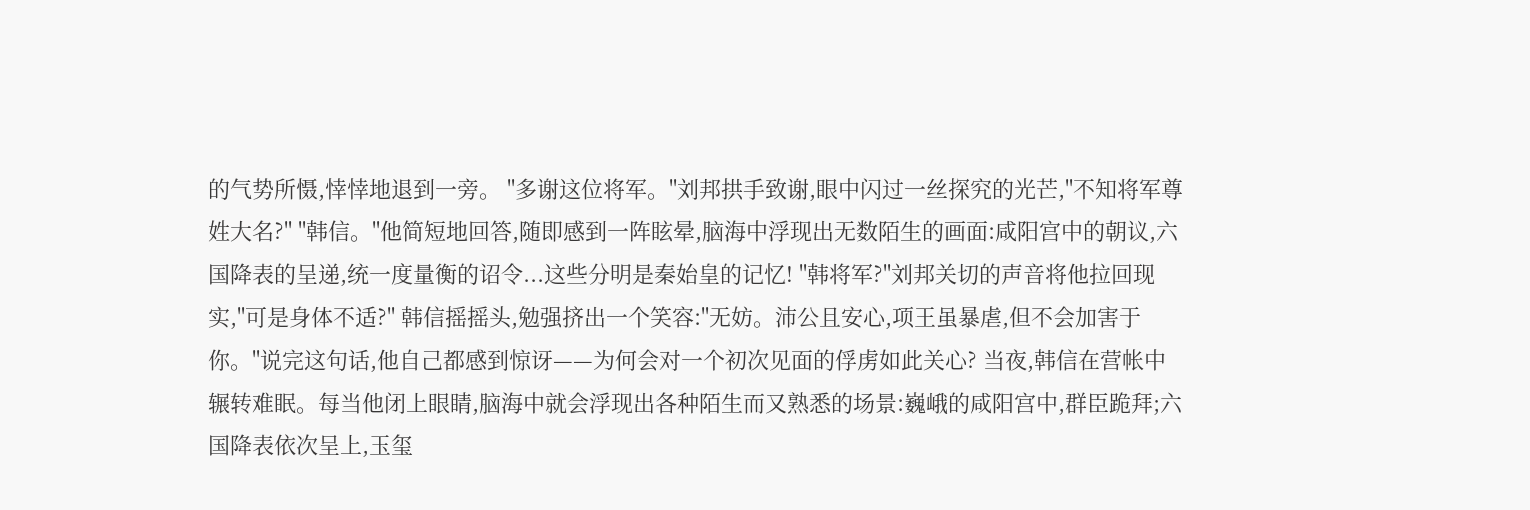的气势所慑,悻悻地退到一旁。 "多谢这位将军。"刘邦拱手致谢,眼中闪过一丝探究的光芒,"不知将军尊姓大名?" "韩信。"他简短地回答,随即感到一阵眩晕,脑海中浮现出无数陌生的画面:咸阳宫中的朝议,六国降表的呈递,统一度量衡的诏令...这些分明是秦始皇的记忆! "韩将军?"刘邦关切的声音将他拉回现实,"可是身体不适?" 韩信摇摇头,勉强挤出一个笑容:"无妨。沛公且安心,项王虽暴虐,但不会加害于你。"说完这句话,他自己都感到惊讶——为何会对一个初次见面的俘虏如此关心? 当夜,韩信在营帐中辗转难眠。每当他闭上眼睛,脑海中就会浮现出各种陌生而又熟悉的场景:巍峨的咸阳宫中,群臣跪拜;六国降表依次呈上,玉玺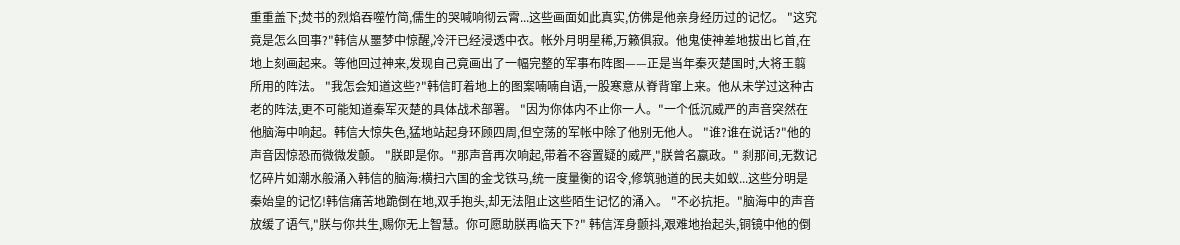重重盖下;焚书的烈焰吞噬竹简,儒生的哭喊响彻云霄...这些画面如此真实,仿佛是他亲身经历过的记忆。 "这究竟是怎么回事?"韩信从噩梦中惊醒,冷汗已经浸透中衣。帐外月明星稀,万籁俱寂。他鬼使神差地拔出匕首,在地上刻画起来。等他回过神来,发现自己竟画出了一幅完整的军事布阵图——正是当年秦灭楚国时,大将王翦所用的阵法。 "我怎会知道这些?"韩信盯着地上的图案喃喃自语,一股寒意从脊背窜上来。他从未学过这种古老的阵法,更不可能知道秦军灭楚的具体战术部署。 "因为你体内不止你一人。"一个低沉威严的声音突然在他脑海中响起。韩信大惊失色,猛地站起身环顾四周,但空荡的军帐中除了他别无他人。 "谁?谁在说话?"他的声音因惊恐而微微发颤。 "朕即是你。"那声音再次响起,带着不容置疑的威严,"朕曾名嬴政。" 刹那间,无数记忆碎片如潮水般涌入韩信的脑海:横扫六国的金戈铁马,统一度量衡的诏令,修筑驰道的民夫如蚁...这些分明是秦始皇的记忆!韩信痛苦地跪倒在地,双手抱头,却无法阻止这些陌生记忆的涌入。 "不必抗拒。"脑海中的声音放缓了语气,"朕与你共生,赐你无上智慧。你可愿助朕再临天下?" 韩信浑身颤抖,艰难地抬起头,铜镜中他的倒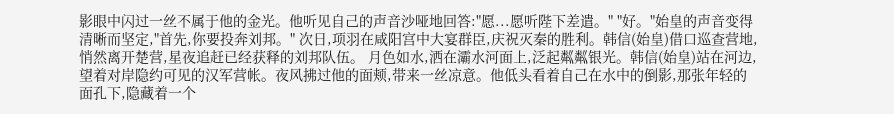影眼中闪过一丝不属于他的金光。他听见自己的声音沙哑地回答:"愿...愿听陛下差遣。" "好。"始皇的声音变得清晰而坚定,"首先,你要投奔刘邦。" 次日,项羽在咸阳宫中大宴群臣,庆祝灭秦的胜利。韩信(始皇)借口巡查营地,悄然离开楚营,星夜追赶已经获释的刘邦队伍。 月色如水,洒在灞水河面上,泛起粼粼银光。韩信(始皇)站在河边,望着对岸隐约可见的汉军营帐。夜风拂过他的面颊,带来一丝凉意。他低头看着自己在水中的倒影,那张年轻的面孔下,隐藏着一个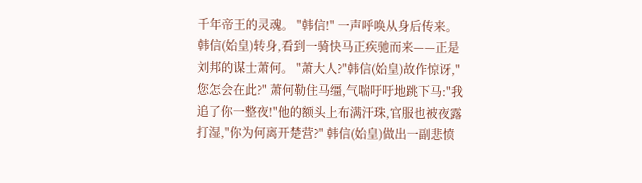千年帝王的灵魂。 "韩信!" 一声呼唤从身后传来。韩信(始皇)转身,看到一骑快马正疾驰而来——正是刘邦的谋士萧何。 "萧大人?"韩信(始皇)故作惊讶,"您怎会在此?" 萧何勒住马缰,气喘吁吁地跳下马:"我追了你一整夜!"他的额头上布满汗珠,官服也被夜露打湿,"你为何离开楚营?" 韩信(始皇)做出一副悲愤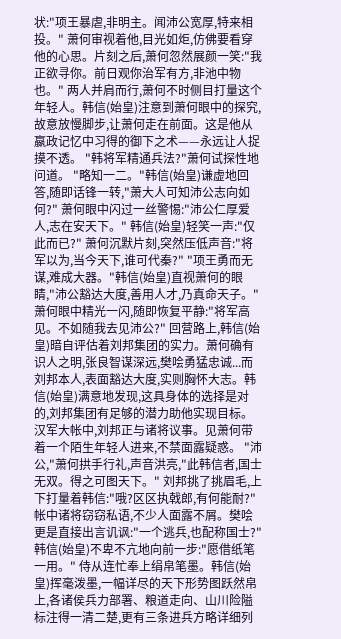状:"项王暴虐,非明主。闻沛公宽厚,特来相投。" 萧何审视着他,目光如炬,仿佛要看穿他的心思。片刻之后,萧何忽然展颜一笑:"我正欲寻你。前日观你治军有方,非池中物也。" 两人并肩而行,萧何不时侧目打量这个年轻人。韩信(始皇)注意到萧何眼中的探究,故意放慢脚步,让萧何走在前面。这是他从嬴政记忆中习得的御下之术——永远让人捉摸不透。 "韩将军精通兵法?"萧何试探性地问道。 "略知一二。"韩信(始皇)谦虚地回答,随即话锋一转,"萧大人可知沛公志向如何?" 萧何眼中闪过一丝警惕:"沛公仁厚爱人,志在安天下。" 韩信(始皇)轻笑一声:"仅此而已?" 萧何沉默片刻,突然压低声音:"将军以为,当今天下,谁可代秦?" "项王勇而无谋,难成大器。"韩信(始皇)直视萧何的眼睛,"沛公豁达大度,善用人才,乃真命天子。" 萧何眼中精光一闪,随即恢复平静:"将军高见。不如随我去见沛公?" 回营路上,韩信(始皇)暗自评估着刘邦集团的实力。萧何确有识人之明,张良智谋深远,樊哙勇猛忠诚...而刘邦本人,表面豁达大度,实则胸怀大志。韩信(始皇)满意地发现,这具身体的选择是对的,刘邦集团有足够的潜力助他实现目标。 汉军大帐中,刘邦正与诸将议事。见萧何带着一个陌生年轻人进来,不禁面露疑惑。 "沛公,"萧何拱手行礼,声音洪亮,"此韩信者,国士无双。得之可图天下。" 刘邦挑了挑眉毛,上下打量着韩信:"哦?区区执戟郎,有何能耐?" 帐中诸将窃窃私语,不少人面露不屑。樊哙更是直接出言讥讽:"一个逃兵,也配称国士?" 韩信(始皇)不卑不亢地向前一步:"愿借纸笔一用。" 侍从连忙奉上绢帛笔墨。韩信(始皇)挥毫泼墨,一幅详尽的天下形势图跃然帛上,各诸侯兵力部署、粮道走向、山川险隘标注得一清二楚,更有三条进兵方略详细列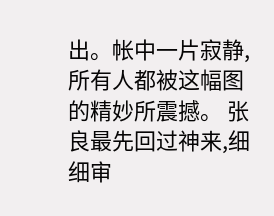出。帐中一片寂静,所有人都被这幅图的精妙所震撼。 张良最先回过神来,细细审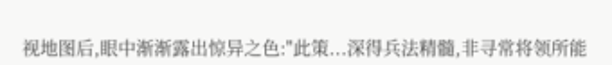视地图后,眼中渐渐露出惊异之色:"此策...深得兵法精髓,非寻常将领所能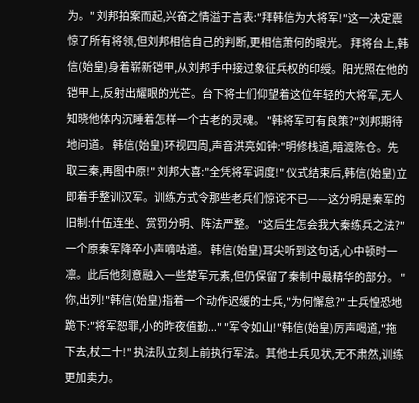为。" 刘邦拍案而起,兴奋之情溢于言表:"拜韩信为大将军!"这一决定震惊了所有将领,但刘邦相信自己的判断,更相信萧何的眼光。 拜将台上,韩信(始皇)身着崭新铠甲,从刘邦手中接过象征兵权的印绶。阳光照在他的铠甲上,反射出耀眼的光芒。台下将士们仰望着这位年轻的大将军,无人知晓他体内沉睡着怎样一个古老的灵魂。 "韩将军可有良策?"刘邦期待地问道。 韩信(始皇)环视四周,声音洪亮如钟:"明修栈道,暗渡陈仓。先取三秦,再图中原!" 刘邦大喜:"全凭将军调度!" 仪式结束后,韩信(始皇)立即着手整训汉军。训练方式令那些老兵们惊诧不已——这分明是秦军的旧制:什伍连坐、赏罚分明、阵法严整。 "这后生怎会我大秦练兵之法?"一个原秦军降卒小声嘀咕道。 韩信(始皇)耳尖听到这句话,心中顿时一凛。此后他刻意融入一些楚军元素,但仍保留了秦制中最精华的部分。 "你,出列!"韩信(始皇)指着一个动作迟缓的士兵,"为何懈怠?" 士兵惶恐地跪下:"将军恕罪,小的昨夜值勤..." "军令如山!"韩信(始皇)厉声喝道,"拖下去,杖二十!" 执法队立刻上前执行军法。其他士兵见状,无不肃然,训练更加卖力。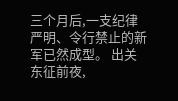三个月后,一支纪律严明、令行禁止的新军已然成型。 出关东征前夜,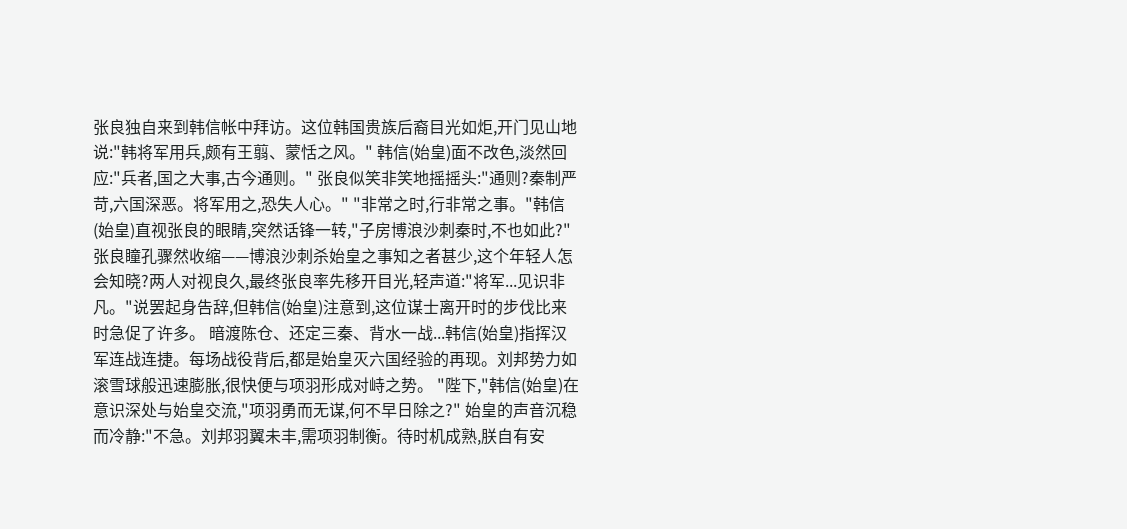张良独自来到韩信帐中拜访。这位韩国贵族后裔目光如炬,开门见山地说:"韩将军用兵,颇有王翦、蒙恬之风。" 韩信(始皇)面不改色,淡然回应:"兵者,国之大事,古今通则。" 张良似笑非笑地摇摇头:"通则?秦制严苛,六国深恶。将军用之,恐失人心。" "非常之时,行非常之事。"韩信(始皇)直视张良的眼睛,突然话锋一转,"子房博浪沙刺秦时,不也如此?" 张良瞳孔骤然收缩——博浪沙刺杀始皇之事知之者甚少,这个年轻人怎会知晓?两人对视良久,最终张良率先移开目光,轻声道:"将军...见识非凡。"说罢起身告辞,但韩信(始皇)注意到,这位谋士离开时的步伐比来时急促了许多。 暗渡陈仓、还定三秦、背水一战...韩信(始皇)指挥汉军连战连捷。每场战役背后,都是始皇灭六国经验的再现。刘邦势力如滚雪球般迅速膨胀,很快便与项羽形成对峙之势。 "陛下,"韩信(始皇)在意识深处与始皇交流,"项羽勇而无谋,何不早日除之?" 始皇的声音沉稳而冷静:"不急。刘邦羽翼未丰,需项羽制衡。待时机成熟,朕自有安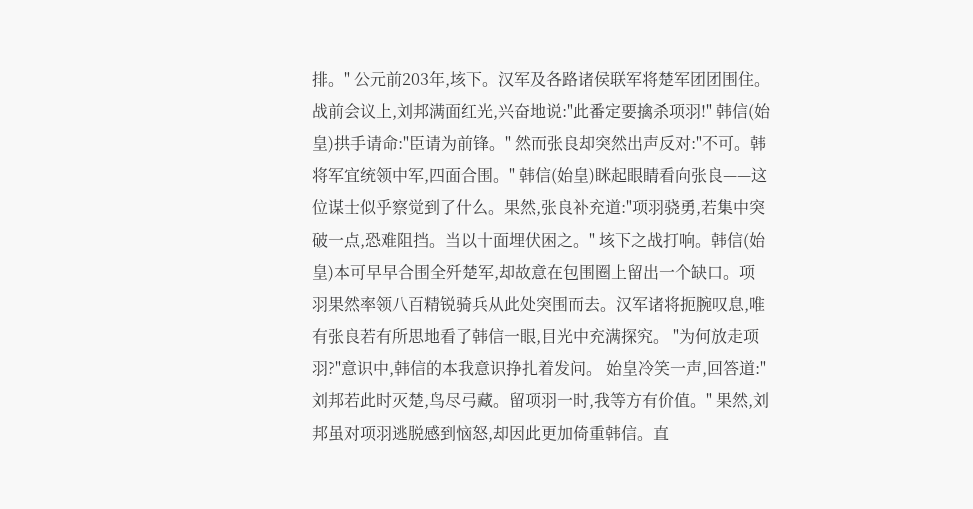排。" 公元前203年,垓下。汉军及各路诸侯联军将楚军团团围住。战前会议上,刘邦满面红光,兴奋地说:"此番定要擒杀项羽!" 韩信(始皇)拱手请命:"臣请为前锋。" 然而张良却突然出声反对:"不可。韩将军宜统领中军,四面合围。" 韩信(始皇)眯起眼睛看向张良——这位谋士似乎察觉到了什么。果然,张良补充道:"项羽骁勇,若集中突破一点,恐难阻挡。当以十面埋伏困之。" 垓下之战打响。韩信(始皇)本可早早合围全歼楚军,却故意在包围圈上留出一个缺口。项羽果然率领八百精锐骑兵从此处突围而去。汉军诸将扼腕叹息,唯有张良若有所思地看了韩信一眼,目光中充满探究。 "为何放走项羽?"意识中,韩信的本我意识挣扎着发问。 始皇冷笑一声,回答道:"刘邦若此时灭楚,鸟尽弓藏。留项羽一时,我等方有价值。" 果然,刘邦虽对项羽逃脱感到恼怒,却因此更加倚重韩信。直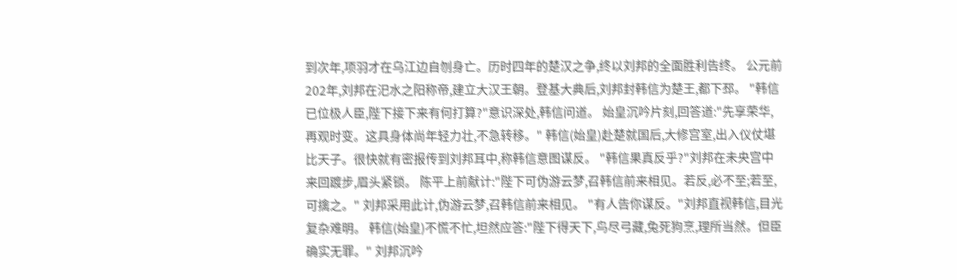到次年,项羽才在乌江边自刎身亡。历时四年的楚汉之争,终以刘邦的全面胜利告终。 公元前202年,刘邦在汜水之阳称帝,建立大汉王朝。登基大典后,刘邦封韩信为楚王,都下邳。 "韩信已位极人臣,陛下接下来有何打算?"意识深处,韩信问道。 始皇沉吟片刻,回答道:"先享荣华,再观时变。这具身体尚年轻力壮,不急转移。" 韩信(始皇)赴楚就国后,大修宫室,出入仪仗堪比天子。很快就有密报传到刘邦耳中,称韩信意图谋反。 "韩信果真反乎?"刘邦在未央宫中来回踱步,眉头紧锁。 陈平上前献计:"陛下可伪游云梦,召韩信前来相见。若反,必不至;若至,可擒之。" 刘邦采用此计,伪游云梦,召韩信前来相见。 "有人告你谋反。"刘邦直视韩信,目光复杂难明。 韩信(始皇)不慌不忙,坦然应答:"陛下得天下,鸟尽弓藏,兔死狗烹,理所当然。但臣确实无罪。" 刘邦沉吟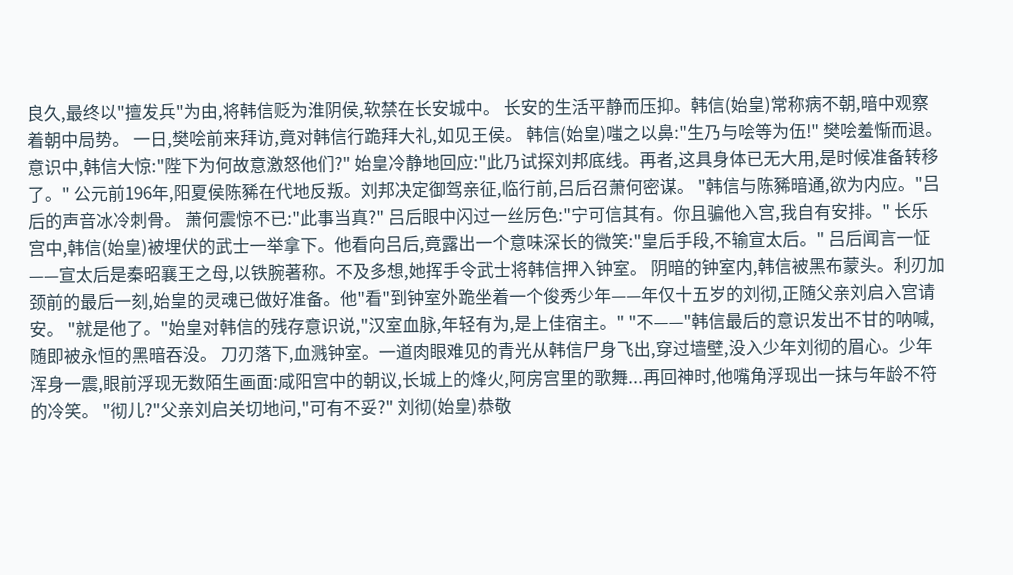良久,最终以"擅发兵"为由,将韩信贬为淮阴侯,软禁在长安城中。 长安的生活平静而压抑。韩信(始皇)常称病不朝,暗中观察着朝中局势。 一日,樊哙前来拜访,竟对韩信行跪拜大礼,如见王侯。 韩信(始皇)嗤之以鼻:"生乃与哙等为伍!" 樊哙羞惭而退。意识中,韩信大惊:"陛下为何故意激怒他们?" 始皇冷静地回应:"此乃试探刘邦底线。再者,这具身体已无大用,是时候准备转移了。" 公元前196年,阳夏侯陈豨在代地反叛。刘邦决定御驾亲征,临行前,吕后召萧何密谋。 "韩信与陈豨暗通,欲为内应。"吕后的声音冰冷刺骨。 萧何震惊不已:"此事当真?" 吕后眼中闪过一丝厉色:"宁可信其有。你且骗他入宫,我自有安排。" 长乐宫中,韩信(始皇)被埋伏的武士一举拿下。他看向吕后,竟露出一个意味深长的微笑:"皇后手段,不输宣太后。" 吕后闻言一怔——宣太后是秦昭襄王之母,以铁腕著称。不及多想,她挥手令武士将韩信押入钟室。 阴暗的钟室内,韩信被黑布蒙头。利刃加颈前的最后一刻,始皇的灵魂已做好准备。他"看"到钟室外跪坐着一个俊秀少年——年仅十五岁的刘彻,正随父亲刘启入宫请安。 "就是他了。"始皇对韩信的残存意识说,"汉室血脉,年轻有为,是上佳宿主。" "不——"韩信最后的意识发出不甘的呐喊,随即被永恒的黑暗吞没。 刀刃落下,血溅钟室。一道肉眼难见的青光从韩信尸身飞出,穿过墙壁,没入少年刘彻的眉心。少年浑身一震,眼前浮现无数陌生画面:咸阳宫中的朝议,长城上的烽火,阿房宫里的歌舞...再回神时,他嘴角浮现出一抹与年龄不符的冷笑。 "彻儿?"父亲刘启关切地问,"可有不妥?" 刘彻(始皇)恭敬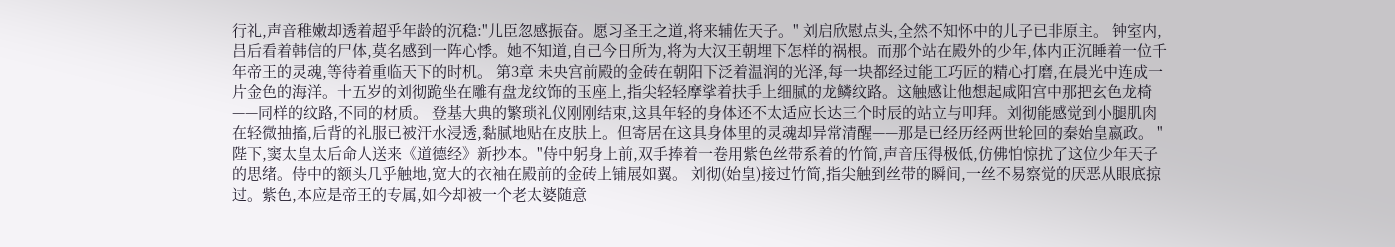行礼,声音稚嫩却透着超乎年龄的沉稳:"儿臣忽感振奋。愿习圣王之道,将来辅佐天子。" 刘启欣慰点头,全然不知怀中的儿子已非原主。 钟室内,吕后看着韩信的尸体,莫名感到一阵心悸。她不知道,自己今日所为,将为大汉王朝埋下怎样的祸根。而那个站在殿外的少年,体内正沉睡着一位千年帝王的灵魂,等待着重临天下的时机。 第3章 未央宫前殿的金砖在朝阳下泛着温润的光泽,每一块都经过能工巧匠的精心打磨,在晨光中连成一片金色的海洋。十五岁的刘彻跪坐在雕有盘龙纹饰的玉座上,指尖轻轻摩挲着扶手上细腻的龙鳞纹路。这触感让他想起咸阳宫中那把玄色龙椅——同样的纹路,不同的材质。 登基大典的繁琐礼仪刚刚结束,这具年轻的身体还不太适应长达三个时辰的站立与叩拜。刘彻能感觉到小腿肌肉在轻微抽搐,后背的礼服已被汗水浸透,黏腻地贴在皮肤上。但寄居在这具身体里的灵魂却异常清醒——那是已经历经两世轮回的秦始皇嬴政。 "陛下,窦太皇太后命人送来《道德经》新抄本。"侍中躬身上前,双手捧着一卷用紫色丝带系着的竹简,声音压得极低,仿佛怕惊扰了这位少年天子的思绪。侍中的额头几乎触地,宽大的衣袖在殿前的金砖上铺展如翼。 刘彻(始皇)接过竹简,指尖触到丝带的瞬间,一丝不易察觉的厌恶从眼底掠过。紫色,本应是帝王的专属,如今却被一个老太婆随意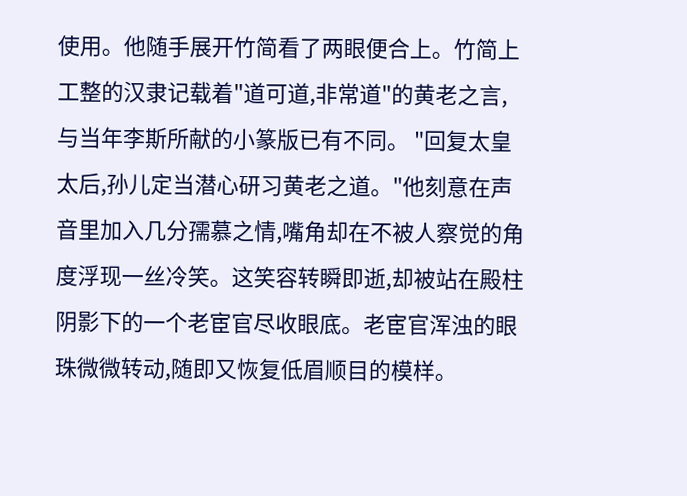使用。他随手展开竹简看了两眼便合上。竹简上工整的汉隶记载着"道可道,非常道"的黄老之言,与当年李斯所献的小篆版已有不同。 "回复太皇太后,孙儿定当潜心研习黄老之道。"他刻意在声音里加入几分孺慕之情,嘴角却在不被人察觉的角度浮现一丝冷笑。这笑容转瞬即逝,却被站在殿柱阴影下的一个老宦官尽收眼底。老宦官浑浊的眼珠微微转动,随即又恢复低眉顺目的模样。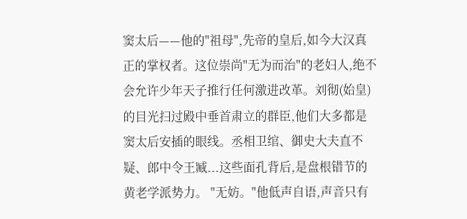窦太后——他的"祖母",先帝的皇后,如今大汉真正的掌权者。这位崇尚"无为而治"的老妇人,绝不会允许少年天子推行任何激进改革。刘彻(始皇)的目光扫过殿中垂首肃立的群臣,他们大多都是窦太后安插的眼线。丞相卫绾、御史大夫直不疑、郎中令王臧...这些面孔背后,是盘根错节的黄老学派势力。 "无妨。"他低声自语,声音只有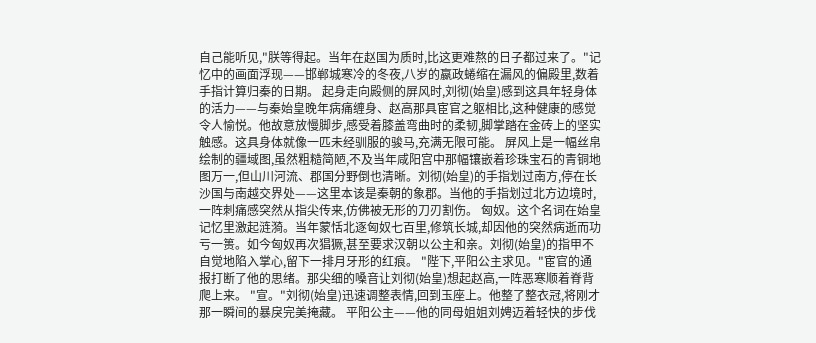自己能听见,"朕等得起。当年在赵国为质时,比这更难熬的日子都过来了。"记忆中的画面浮现——邯郸城寒冷的冬夜,八岁的嬴政蜷缩在漏风的偏殿里,数着手指计算归秦的日期。 起身走向殿侧的屏风时,刘彻(始皇)感到这具年轻身体的活力——与秦始皇晚年病痛缠身、赵高那具宦官之躯相比,这种健康的感觉令人愉悦。他故意放慢脚步,感受着膝盖弯曲时的柔韧,脚掌踏在金砖上的坚实触感。这具身体就像一匹未经驯服的骏马,充满无限可能。 屏风上是一幅丝帛绘制的疆域图,虽然粗糙简陋,不及当年咸阳宫中那幅镶嵌着珍珠宝石的青铜地图万一,但山川河流、郡国分野倒也清晰。刘彻(始皇)的手指划过南方,停在长沙国与南越交界处——这里本该是秦朝的象郡。当他的手指划过北方边境时,一阵刺痛感突然从指尖传来,仿佛被无形的刀刃割伤。 匈奴。这个名词在始皇记忆里激起涟漪。当年蒙恬北逐匈奴七百里,修筑长城,却因他的突然病逝而功亏一篑。如今匈奴再次猖獗,甚至要求汉朝以公主和亲。刘彻(始皇)的指甲不自觉地陷入掌心,留下一排月牙形的红痕。 "陛下,平阳公主求见。"宦官的通报打断了他的思绪。那尖细的嗓音让刘彻(始皇)想起赵高,一阵恶寒顺着脊背爬上来。 "宣。"刘彻(始皇)迅速调整表情,回到玉座上。他整了整衣冠,将刚才那一瞬间的暴戾完美掩藏。 平阳公主——他的同母姐姐刘娉迈着轻快的步伐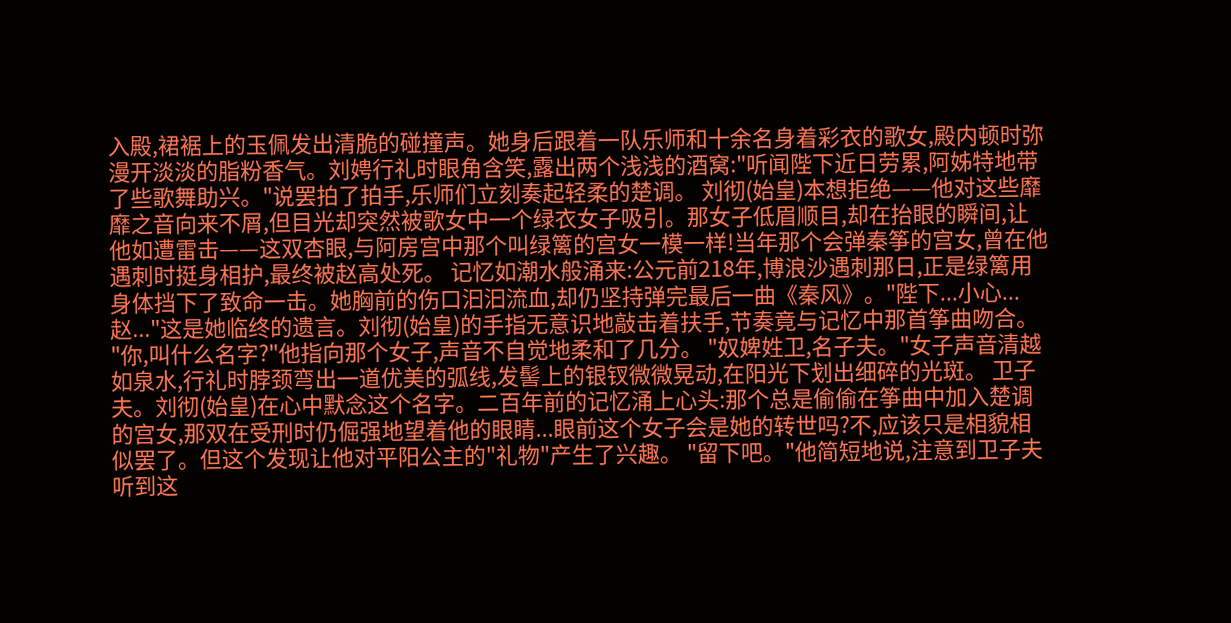入殿,裙裾上的玉佩发出清脆的碰撞声。她身后跟着一队乐师和十余名身着彩衣的歌女,殿内顿时弥漫开淡淡的脂粉香气。刘娉行礼时眼角含笑,露出两个浅浅的酒窝:"听闻陛下近日劳累,阿姊特地带了些歌舞助兴。"说罢拍了拍手,乐师们立刻奏起轻柔的楚调。 刘彻(始皇)本想拒绝——他对这些靡靡之音向来不屑,但目光却突然被歌女中一个绿衣女子吸引。那女子低眉顺目,却在抬眼的瞬间,让他如遭雷击——这双杏眼,与阿房宫中那个叫绿篱的宫女一模一样!当年那个会弹秦筝的宫女,曾在他遇刺时挺身相护,最终被赵高处死。 记忆如潮水般涌来:公元前218年,博浪沙遇刺那日,正是绿篱用身体挡下了致命一击。她胸前的伤口汩汩流血,却仍坚持弹完最后一曲《秦风》。"陛下...小心...赵..."这是她临终的遗言。刘彻(始皇)的手指无意识地敲击着扶手,节奏竟与记忆中那首筝曲吻合。 "你,叫什么名字?"他指向那个女子,声音不自觉地柔和了几分。 "奴婢姓卫,名子夫。"女子声音清越如泉水,行礼时脖颈弯出一道优美的弧线,发髻上的银钗微微晃动,在阳光下划出细碎的光斑。 卫子夫。刘彻(始皇)在心中默念这个名字。二百年前的记忆涌上心头:那个总是偷偷在筝曲中加入楚调的宫女,那双在受刑时仍倔强地望着他的眼睛...眼前这个女子会是她的转世吗?不,应该只是相貌相似罢了。但这个发现让他对平阳公主的"礼物"产生了兴趣。 "留下吧。"他简短地说,注意到卫子夫听到这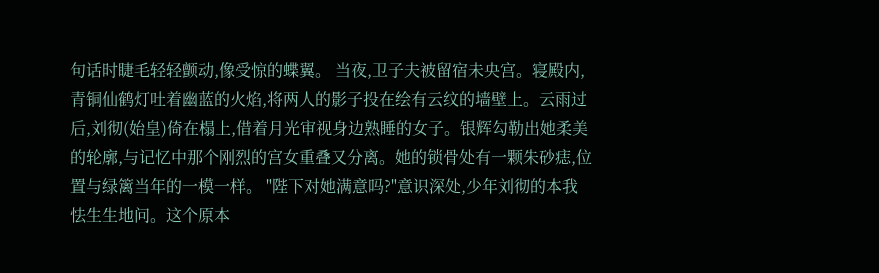句话时睫毛轻轻颤动,像受惊的蝶翼。 当夜,卫子夫被留宿未央宫。寝殿内,青铜仙鹤灯吐着幽蓝的火焰,将两人的影子投在绘有云纹的墙壁上。云雨过后,刘彻(始皇)倚在榻上,借着月光审视身边熟睡的女子。银辉勾勒出她柔美的轮廓,与记忆中那个刚烈的宫女重叠又分离。她的锁骨处有一颗朱砂痣,位置与绿篱当年的一模一样。 "陛下对她满意吗?"意识深处,少年刘彻的本我怯生生地问。这个原本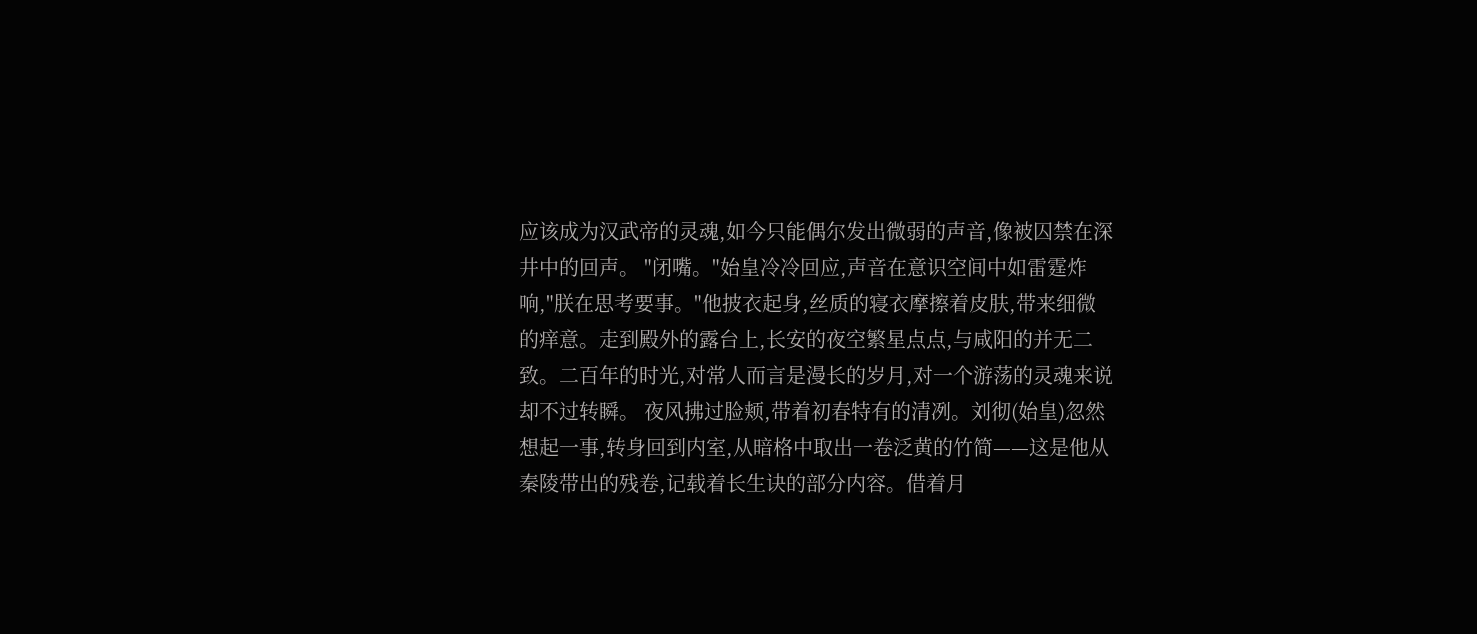应该成为汉武帝的灵魂,如今只能偶尔发出微弱的声音,像被囚禁在深井中的回声。 "闭嘴。"始皇冷冷回应,声音在意识空间中如雷霆炸响,"朕在思考要事。"他披衣起身,丝质的寝衣摩擦着皮肤,带来细微的痒意。走到殿外的露台上,长安的夜空繁星点点,与咸阳的并无二致。二百年的时光,对常人而言是漫长的岁月,对一个游荡的灵魂来说却不过转瞬。 夜风拂过脸颊,带着初春特有的清冽。刘彻(始皇)忽然想起一事,转身回到内室,从暗格中取出一卷泛黄的竹简——这是他从秦陵带出的残卷,记载着长生诀的部分内容。借着月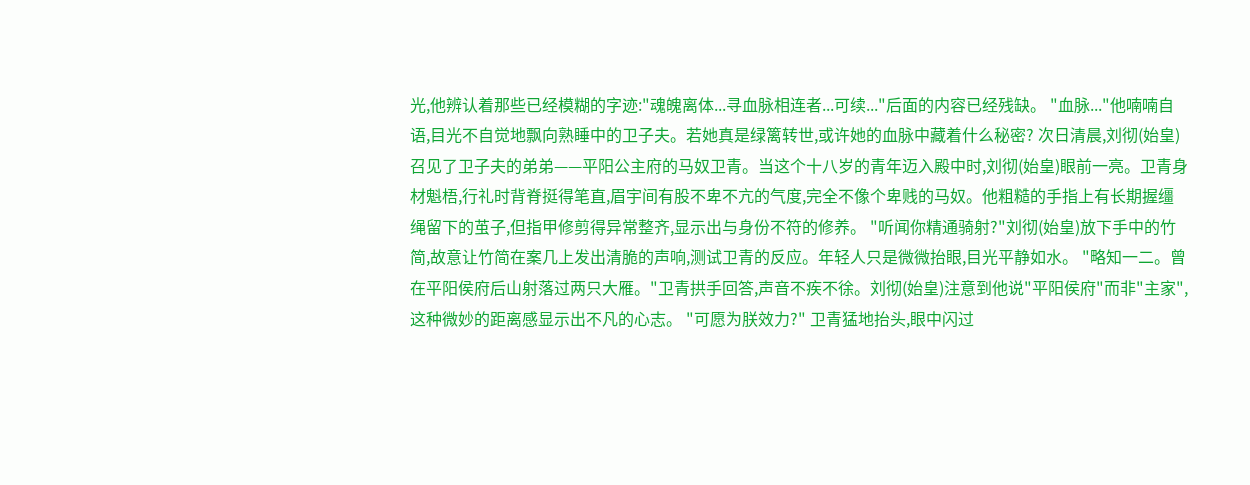光,他辨认着那些已经模糊的字迹:"魂魄离体...寻血脉相连者...可续..."后面的内容已经残缺。 "血脉..."他喃喃自语,目光不自觉地飘向熟睡中的卫子夫。若她真是绿篱转世,或许她的血脉中藏着什么秘密? 次日清晨,刘彻(始皇)召见了卫子夫的弟弟——平阳公主府的马奴卫青。当这个十八岁的青年迈入殿中时,刘彻(始皇)眼前一亮。卫青身材魁梧,行礼时背脊挺得笔直,眉宇间有股不卑不亢的气度,完全不像个卑贱的马奴。他粗糙的手指上有长期握缰绳留下的茧子,但指甲修剪得异常整齐,显示出与身份不符的修养。 "听闻你精通骑射?"刘彻(始皇)放下手中的竹简,故意让竹简在案几上发出清脆的声响,测试卫青的反应。年轻人只是微微抬眼,目光平静如水。 "略知一二。曾在平阳侯府后山射落过两只大雁。"卫青拱手回答,声音不疾不徐。刘彻(始皇)注意到他说"平阳侯府"而非"主家",这种微妙的距离感显示出不凡的心志。 "可愿为朕效力?" 卫青猛地抬头,眼中闪过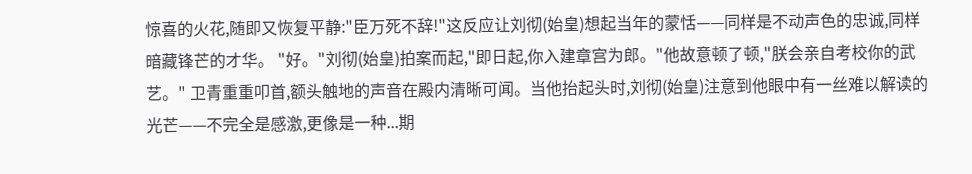惊喜的火花,随即又恢复平静:"臣万死不辞!"这反应让刘彻(始皇)想起当年的蒙恬——同样是不动声色的忠诚,同样暗藏锋芒的才华。 "好。"刘彻(始皇)拍案而起,"即日起,你入建章宫为郎。"他故意顿了顿,"朕会亲自考校你的武艺。" 卫青重重叩首,额头触地的声音在殿内清晰可闻。当他抬起头时,刘彻(始皇)注意到他眼中有一丝难以解读的光芒——不完全是感激,更像是一种...期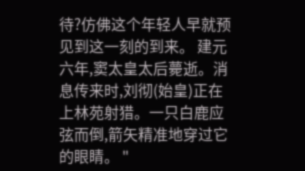待?仿佛这个年轻人早就预见到这一刻的到来。 建元六年,窦太皇太后薨逝。消息传来时,刘彻(始皇)正在上林苑射猎。一只白鹿应弦而倒,箭矢精准地穿过它的眼睛。 "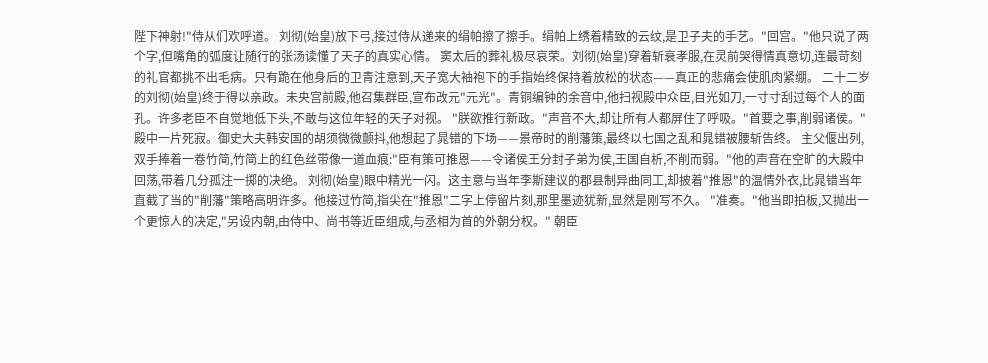陛下神射!"侍从们欢呼道。 刘彻(始皇)放下弓,接过侍从递来的绢帕擦了擦手。绢帕上绣着精致的云纹,是卫子夫的手艺。"回宫。"他只说了两个字,但嘴角的弧度让随行的张汤读懂了天子的真实心情。 窦太后的葬礼极尽哀荣。刘彻(始皇)穿着斩衰孝服,在灵前哭得情真意切,连最苛刻的礼官都挑不出毛病。只有跪在他身后的卫青注意到,天子宽大袖袍下的手指始终保持着放松的状态——真正的悲痛会使肌肉紧绷。 二十二岁的刘彻(始皇)终于得以亲政。未央宫前殿,他召集群臣,宣布改元"元光"。青铜编钟的余音中,他扫视殿中众臣,目光如刀,一寸寸刮过每个人的面孔。许多老臣不自觉地低下头,不敢与这位年轻的天子对视。 "朕欲推行新政。"声音不大,却让所有人都屏住了呼吸。"首要之事,削弱诸侯。" 殿中一片死寂。御史大夫韩安国的胡须微微颤抖,他想起了晁错的下场——景帝时的削藩策,最终以七国之乱和晁错被腰斩告终。 主父偃出列,双手捧着一卷竹简,竹简上的红色丝带像一道血痕:"臣有策可推恩——令诸侯王分封子弟为侯,王国自析,不削而弱。"他的声音在空旷的大殿中回荡,带着几分孤注一掷的决绝。 刘彻(始皇)眼中精光一闪。这主意与当年李斯建议的郡县制异曲同工,却披着"推恩"的温情外衣,比晁错当年直截了当的"削藩"策略高明许多。他接过竹简,指尖在"推恩"二字上停留片刻,那里墨迹犹新,显然是刚写不久。 "准奏。"他当即拍板,又抛出一个更惊人的决定,"另设内朝,由侍中、尚书等近臣组成,与丞相为首的外朝分权。" 朝臣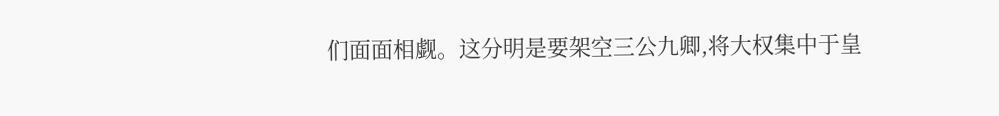们面面相觑。这分明是要架空三公九卿,将大权集中于皇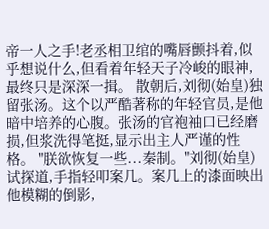帝一人之手!老丞相卫绾的嘴唇颤抖着,似乎想说什么,但看着年轻天子冷峻的眼神,最终只是深深一揖。 散朝后,刘彻(始皇)独留张汤。这个以严酷著称的年轻官员,是他暗中培养的心腹。张汤的官袍袖口已经磨损,但浆洗得笔挺,显示出主人严谨的性格。 "朕欲恢复一些...秦制。"刘彻(始皇)试探道,手指轻叩案几。案几上的漆面映出他模糊的倒影,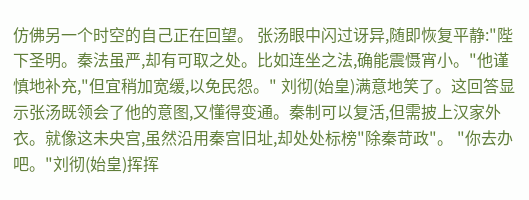仿佛另一个时空的自己正在回望。 张汤眼中闪过讶异,随即恢复平静:"陛下圣明。秦法虽严,却有可取之处。比如连坐之法,确能震慑宵小。"他谨慎地补充,"但宜稍加宽缓,以免民怨。" 刘彻(始皇)满意地笑了。这回答显示张汤既领会了他的意图,又懂得变通。秦制可以复活,但需披上汉家外衣。就像这未央宫,虽然沿用秦宫旧址,却处处标榜"除秦苛政"。 "你去办吧。"刘彻(始皇)挥挥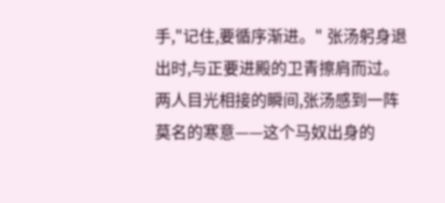手,"记住,要循序渐进。" 张汤躬身退出时,与正要进殿的卫青擦肩而过。两人目光相接的瞬间,张汤感到一阵莫名的寒意——这个马奴出身的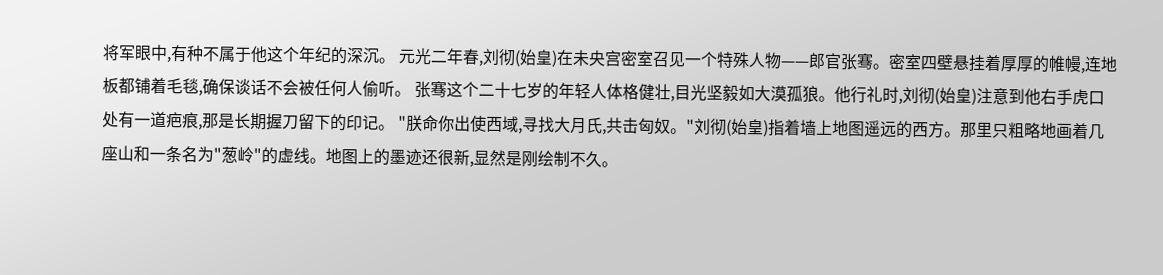将军眼中,有种不属于他这个年纪的深沉。 元光二年春,刘彻(始皇)在未央宫密室召见一个特殊人物——郎官张骞。密室四壁悬挂着厚厚的帷幔,连地板都铺着毛毯,确保谈话不会被任何人偷听。 张骞这个二十七岁的年轻人体格健壮,目光坚毅如大漠孤狼。他行礼时,刘彻(始皇)注意到他右手虎口处有一道疤痕,那是长期握刀留下的印记。 "朕命你出使西域,寻找大月氏,共击匈奴。"刘彻(始皇)指着墙上地图遥远的西方。那里只粗略地画着几座山和一条名为"葱岭"的虚线。地图上的墨迹还很新,显然是刚绘制不久。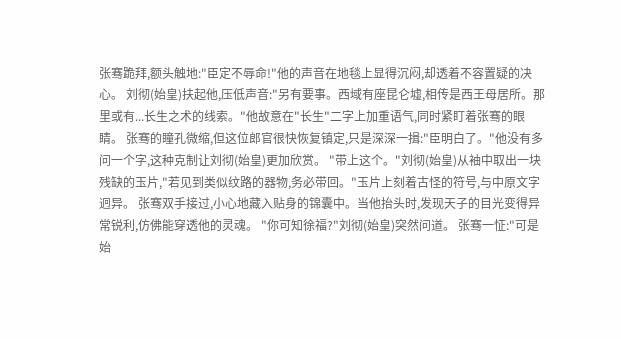张骞跪拜,额头触地:"臣定不辱命!"他的声音在地毯上显得沉闷,却透着不容置疑的决心。 刘彻(始皇)扶起他,压低声音:"另有要事。西域有座昆仑墟,相传是西王母居所。那里或有...长生之术的线索。"他故意在"长生"二字上加重语气,同时紧盯着张骞的眼睛。 张骞的瞳孔微缩,但这位郎官很快恢复镇定,只是深深一揖:"臣明白了。"他没有多问一个字,这种克制让刘彻(始皇)更加欣赏。 "带上这个。"刘彻(始皇)从袖中取出一块残缺的玉片,"若见到类似纹路的器物,务必带回。"玉片上刻着古怪的符号,与中原文字迥异。 张骞双手接过,小心地藏入贴身的锦囊中。当他抬头时,发现天子的目光变得异常锐利,仿佛能穿透他的灵魂。 "你可知徐福?"刘彻(始皇)突然问道。 张骞一怔:"可是始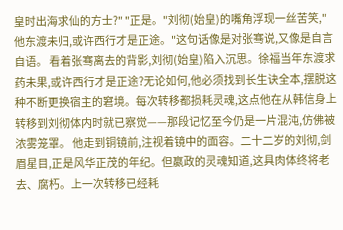皇时出海求仙的方士?" "正是。"刘彻(始皇)的嘴角浮现一丝苦笑,"他东渡未归,或许西行才是正途。"这句话像是对张骞说,又像是自言自语。 看着张骞离去的背影,刘彻(始皇)陷入沉思。徐福当年东渡求药未果,或许西行才是正途?无论如何,他必须找到长生诀全本,摆脱这种不断更换宿主的窘境。每次转移都损耗灵魂,这点他在从韩信身上转移到刘彻体内时就已察觉——那段记忆至今仍是一片混沌,仿佛被浓雾笼罩。 他走到铜镜前,注视着镜中的面容。二十二岁的刘彻,剑眉星目,正是风华正茂的年纪。但嬴政的灵魂知道,这具肉体终将老去、腐朽。上一次转移已经耗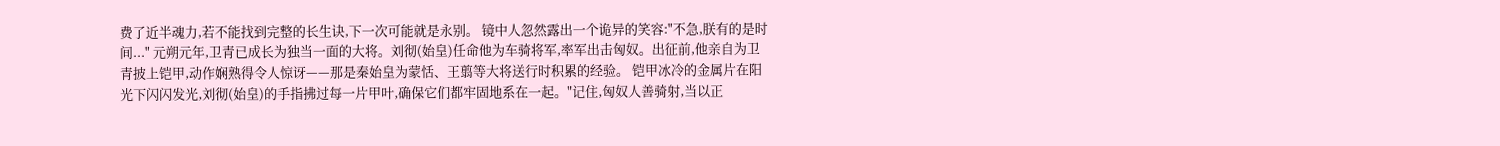费了近半魂力,若不能找到完整的长生诀,下一次可能就是永别。 镜中人忽然露出一个诡异的笑容:"不急,朕有的是时间..." 元朔元年,卫青已成长为独当一面的大将。刘彻(始皇)任命他为车骑将军,率军出击匈奴。出征前,他亲自为卫青披上铠甲,动作娴熟得令人惊讶——那是秦始皇为蒙恬、王翦等大将送行时积累的经验。 铠甲冰冷的金属片在阳光下闪闪发光,刘彻(始皇)的手指拂过每一片甲叶,确保它们都牢固地系在一起。"记住,匈奴人善骑射,当以正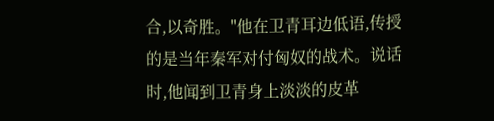合,以奇胜。"他在卫青耳边低语,传授的是当年秦军对付匈奴的战术。说话时,他闻到卫青身上淡淡的皮革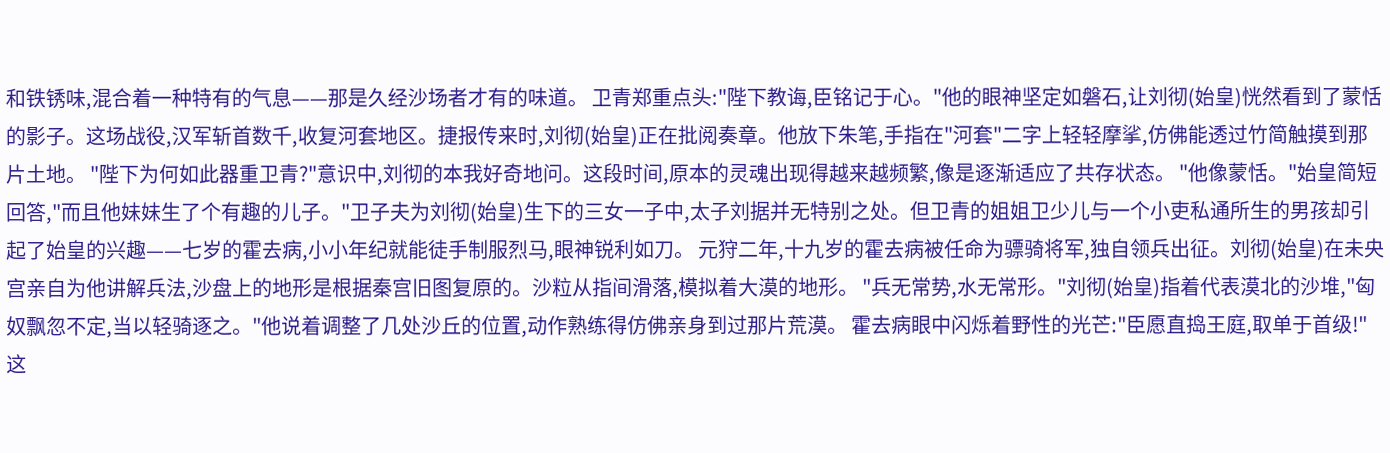和铁锈味,混合着一种特有的气息——那是久经沙场者才有的味道。 卫青郑重点头:"陛下教诲,臣铭记于心。"他的眼神坚定如磐石,让刘彻(始皇)恍然看到了蒙恬的影子。这场战役,汉军斩首数千,收复河套地区。捷报传来时,刘彻(始皇)正在批阅奏章。他放下朱笔,手指在"河套"二字上轻轻摩挲,仿佛能透过竹简触摸到那片土地。 "陛下为何如此器重卫青?"意识中,刘彻的本我好奇地问。这段时间,原本的灵魂出现得越来越频繁,像是逐渐适应了共存状态。 "他像蒙恬。"始皇简短回答,"而且他妹妹生了个有趣的儿子。"卫子夫为刘彻(始皇)生下的三女一子中,太子刘据并无特别之处。但卫青的姐姐卫少儿与一个小吏私通所生的男孩却引起了始皇的兴趣——七岁的霍去病,小小年纪就能徒手制服烈马,眼神锐利如刀。 元狩二年,十九岁的霍去病被任命为骠骑将军,独自领兵出征。刘彻(始皇)在未央宫亲自为他讲解兵法,沙盘上的地形是根据秦宫旧图复原的。沙粒从指间滑落,模拟着大漠的地形。 "兵无常势,水无常形。"刘彻(始皇)指着代表漠北的沙堆,"匈奴飘忽不定,当以轻骑逐之。"他说着调整了几处沙丘的位置,动作熟练得仿佛亲身到过那片荒漠。 霍去病眼中闪烁着野性的光芒:"臣愿直捣王庭,取单于首级!"这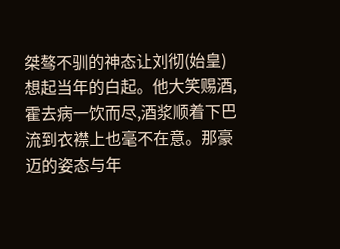桀骜不驯的神态让刘彻(始皇)想起当年的白起。他大笑赐酒,霍去病一饮而尽,酒浆顺着下巴流到衣襟上也毫不在意。那豪迈的姿态与年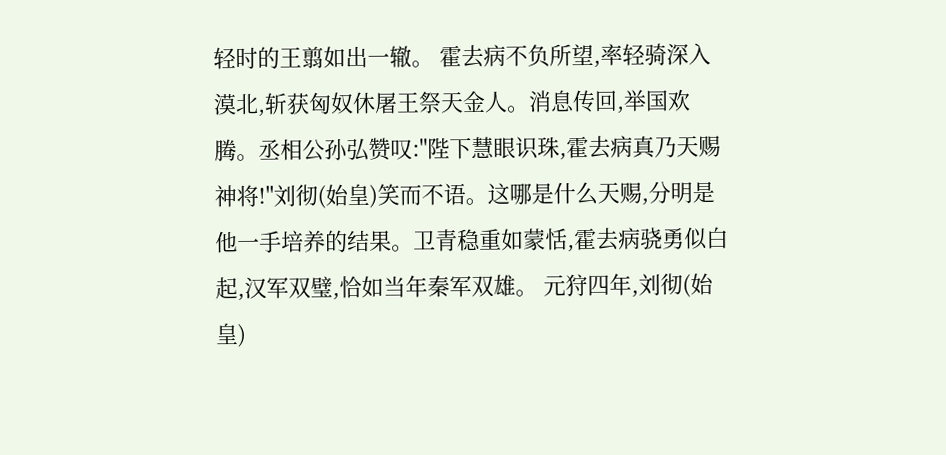轻时的王翦如出一辙。 霍去病不负所望,率轻骑深入漠北,斩获匈奴休屠王祭天金人。消息传回,举国欢腾。丞相公孙弘赞叹:"陛下慧眼识珠,霍去病真乃天赐神将!"刘彻(始皇)笑而不语。这哪是什么天赐,分明是他一手培养的结果。卫青稳重如蒙恬,霍去病骁勇似白起,汉军双璧,恰如当年秦军双雄。 元狩四年,刘彻(始皇)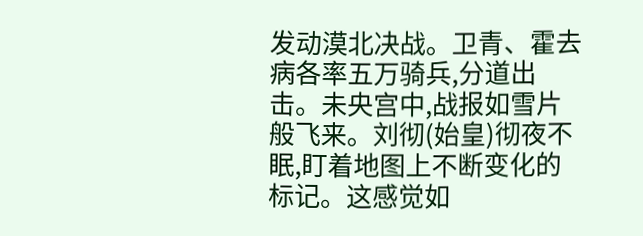发动漠北决战。卫青、霍去病各率五万骑兵,分道出击。未央宫中,战报如雪片般飞来。刘彻(始皇)彻夜不眠,盯着地图上不断变化的标记。这感觉如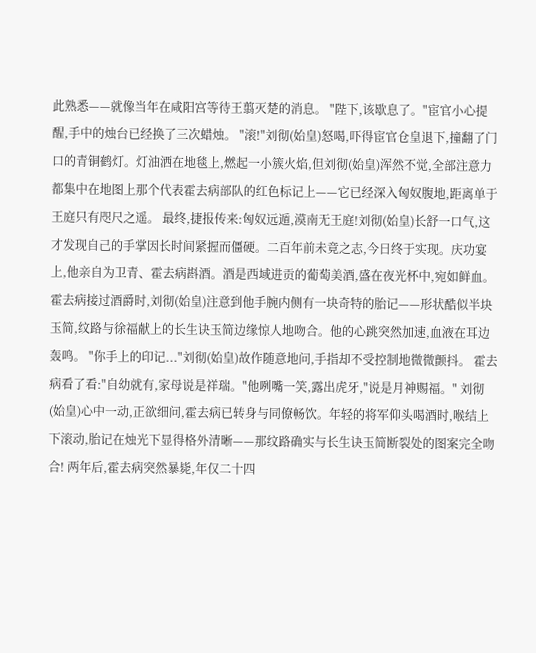此熟悉——就像当年在咸阳宫等待王翦灭楚的消息。 "陛下,该歇息了。"宦官小心提醒,手中的烛台已经换了三次蜡烛。 "滚!"刘彻(始皇)怒喝,吓得宦官仓皇退下,撞翻了门口的青铜鹤灯。灯油洒在地毯上,燃起一小簇火焰,但刘彻(始皇)浑然不觉,全部注意力都集中在地图上那个代表霍去病部队的红色标记上——它已经深入匈奴腹地,距离单于王庭只有咫尺之遥。 最终,捷报传来:匈奴远遁,漠南无王庭!刘彻(始皇)长舒一口气,这才发现自己的手掌因长时间紧握而僵硬。二百年前未竟之志,今日终于实现。庆功宴上,他亲自为卫青、霍去病斟酒。酒是西域进贡的葡萄美酒,盛在夜光杯中,宛如鲜血。 霍去病接过酒爵时,刘彻(始皇)注意到他手腕内侧有一块奇特的胎记——形状酷似半块玉简,纹路与徐福献上的长生诀玉简边缘惊人地吻合。他的心跳突然加速,血液在耳边轰鸣。 "你手上的印记..."刘彻(始皇)故作随意地问,手指却不受控制地微微颤抖。 霍去病看了看:"自幼就有,家母说是祥瑞。"他咧嘴一笑,露出虎牙,"说是月神赐福。" 刘彻(始皇)心中一动,正欲细问,霍去病已转身与同僚畅饮。年轻的将军仰头喝酒时,喉结上下滚动,胎记在烛光下显得格外清晰——那纹路确实与长生诀玉简断裂处的图案完全吻合! 两年后,霍去病突然暴毙,年仅二十四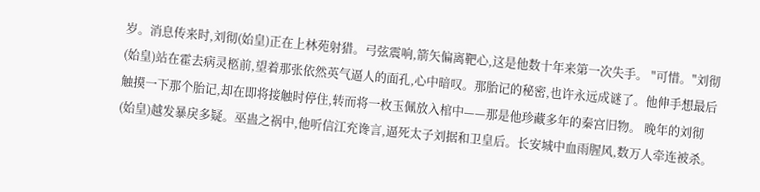岁。消息传来时,刘彻(始皇)正在上林苑射猎。弓弦震响,箭矢偏离靶心,这是他数十年来第一次失手。 "可惜。"刘彻(始皇)站在霍去病灵柩前,望着那张依然英气逼人的面孔,心中暗叹。那胎记的秘密,也许永远成谜了。他伸手想最后触摸一下那个胎记,却在即将接触时停住,转而将一枚玉佩放入棺中——那是他珍藏多年的秦宫旧物。 晚年的刘彻(始皇)越发暴戾多疑。巫蛊之祸中,他听信江充谗言,逼死太子刘据和卫皇后。长安城中血雨腥风,数万人牵连被杀。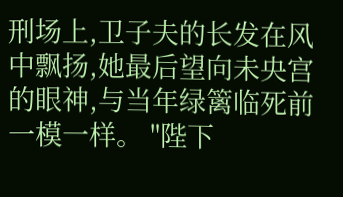刑场上,卫子夫的长发在风中飘扬,她最后望向未央宫的眼神,与当年绿篱临死前一模一样。 "陛下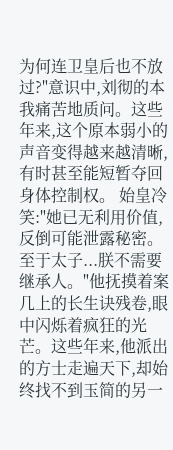为何连卫皇后也不放过?"意识中,刘彻的本我痛苦地质问。这些年来,这个原本弱小的声音变得越来越清晰,有时甚至能短暂夺回身体控制权。 始皇冷笑:"她已无利用价值,反倒可能泄露秘密。至于太子...朕不需要继承人。"他抚摸着案几上的长生诀残卷,眼中闪烁着疯狂的光芒。这些年来,他派出的方士走遍天下,却始终找不到玉简的另一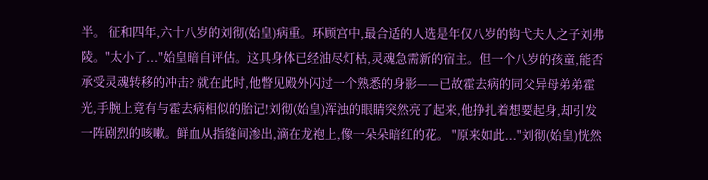半。 征和四年,六十八岁的刘彻(始皇)病重。环顾宫中,最合适的人选是年仅八岁的钩弋夫人之子刘弗陵。"太小了..."始皇暗自评估。这具身体已经油尽灯枯,灵魂急需新的宿主。但一个八岁的孩童,能否承受灵魂转移的冲击? 就在此时,他瞥见殿外闪过一个熟悉的身影——已故霍去病的同父异母弟弟霍光,手腕上竟有与霍去病相似的胎记!刘彻(始皇)浑浊的眼睛突然亮了起来,他挣扎着想要起身,却引发一阵剧烈的咳嗽。鲜血从指缝间渗出,滴在龙袍上,像一朵朵暗红的花。 "原来如此..."刘彻(始皇)恍然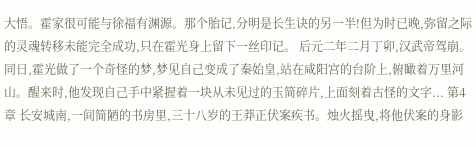大悟。霍家很可能与徐福有渊源。那个胎记,分明是长生诀的另一半!但为时已晚,弥留之际的灵魂转移未能完全成功,只在霍光身上留下一丝印记。 后元二年二月丁卯,汉武帝驾崩。同日,霍光做了一个奇怪的梦,梦见自己变成了秦始皇,站在咸阳宫的台阶上,俯瞰着万里河山。醒来时,他发现自己手中紧握着一块从未见过的玉简碎片,上面刻着古怪的文字... 第4章 长安城南,一间简陋的书房里,三十八岁的王莽正伏案疾书。烛火摇曳,将他伏案的身影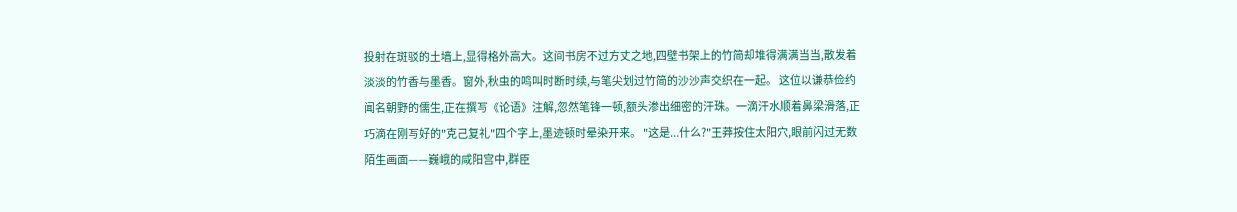投射在斑驳的土墙上,显得格外高大。这间书房不过方丈之地,四壁书架上的竹简却堆得满满当当,散发着淡淡的竹香与墨香。窗外,秋虫的鸣叫时断时续,与笔尖划过竹简的沙沙声交织在一起。 这位以谦恭俭约闻名朝野的儒生,正在撰写《论语》注解,忽然笔锋一顿,额头渗出细密的汗珠。一滴汗水顺着鼻梁滑落,正巧滴在刚写好的"克己复礼"四个字上,墨迹顿时晕染开来。 "这是...什么?"王莽按住太阳穴,眼前闪过无数陌生画面——巍峨的咸阳宫中,群臣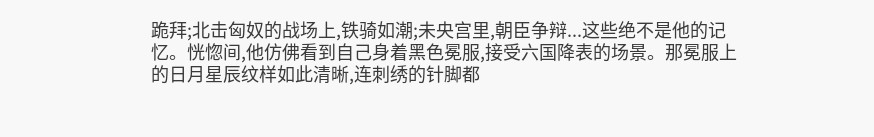跪拜;北击匈奴的战场上,铁骑如潮;未央宫里,朝臣争辩...这些绝不是他的记忆。恍惚间,他仿佛看到自己身着黑色冕服,接受六国降表的场景。那冕服上的日月星辰纹样如此清晰,连刺绣的针脚都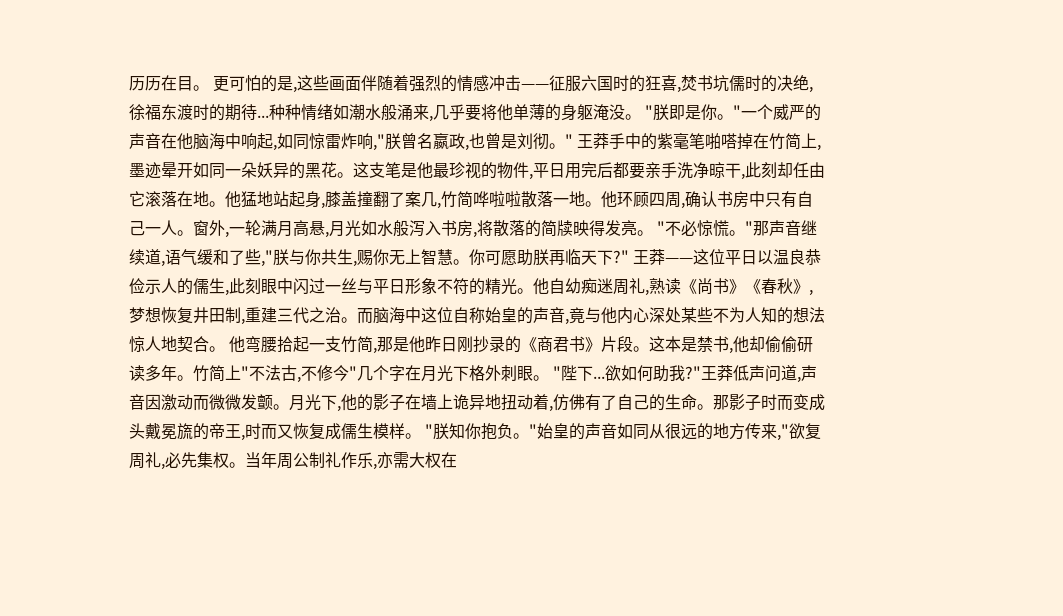历历在目。 更可怕的是,这些画面伴随着强烈的情感冲击——征服六国时的狂喜,焚书坑儒时的决绝,徐福东渡时的期待...种种情绪如潮水般涌来,几乎要将他单薄的身躯淹没。 "朕即是你。"一个威严的声音在他脑海中响起,如同惊雷炸响,"朕曾名嬴政,也曾是刘彻。" 王莽手中的紫毫笔啪嗒掉在竹简上,墨迹晕开如同一朵妖异的黑花。这支笔是他最珍视的物件,平日用完后都要亲手洗净晾干,此刻却任由它滚落在地。他猛地站起身,膝盖撞翻了案几,竹简哗啦啦散落一地。他环顾四周,确认书房中只有自己一人。窗外,一轮满月高悬,月光如水般泻入书房,将散落的简牍映得发亮。 "不必惊慌。"那声音继续道,语气缓和了些,"朕与你共生,赐你无上智慧。你可愿助朕再临天下?" 王莽——这位平日以温良恭俭示人的儒生,此刻眼中闪过一丝与平日形象不符的精光。他自幼痴迷周礼,熟读《尚书》《春秋》,梦想恢复井田制,重建三代之治。而脑海中这位自称始皇的声音,竟与他内心深处某些不为人知的想法惊人地契合。 他弯腰拾起一支竹简,那是他昨日刚抄录的《商君书》片段。这本是禁书,他却偷偷研读多年。竹简上"不法古,不修今"几个字在月光下格外刺眼。 "陛下...欲如何助我?"王莽低声问道,声音因激动而微微发颤。月光下,他的影子在墙上诡异地扭动着,仿佛有了自己的生命。那影子时而变成头戴冕旒的帝王,时而又恢复成儒生模样。 "朕知你抱负。"始皇的声音如同从很远的地方传来,"欲复周礼,必先集权。当年周公制礼作乐,亦需大权在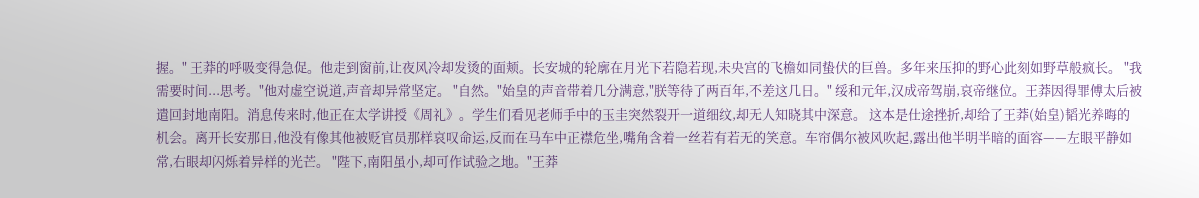握。" 王莽的呼吸变得急促。他走到窗前,让夜风冷却发烫的面颊。长安城的轮廓在月光下若隐若现,未央宫的飞檐如同蛰伏的巨兽。多年来压抑的野心此刻如野草般疯长。 "我需要时间...思考。"他对虚空说道,声音却异常坚定。 "自然。"始皇的声音带着几分满意,"朕等待了两百年,不差这几日。" 绥和元年,汉成帝驾崩,哀帝继位。王莽因得罪傅太后被遣回封地南阳。消息传来时,他正在太学讲授《周礼》。学生们看见老师手中的玉圭突然裂开一道细纹,却无人知晓其中深意。 这本是仕途挫折,却给了王莽(始皇)韬光养晦的机会。离开长安那日,他没有像其他被贬官员那样哀叹命运,反而在马车中正襟危坐,嘴角含着一丝若有若无的笑意。车帘偶尔被风吹起,露出他半明半暗的面容——左眼平静如常,右眼却闪烁着异样的光芒。 "陛下,南阳虽小,却可作试验之地。"王莽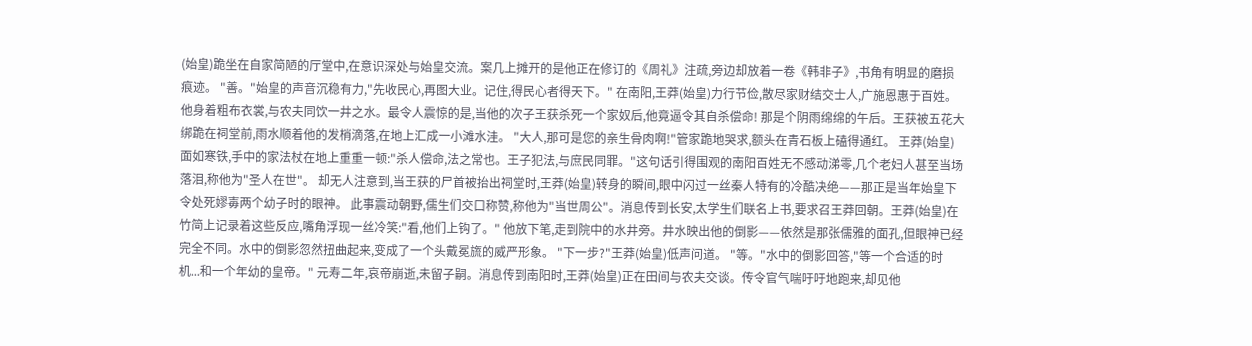(始皇)跪坐在自家简陋的厅堂中,在意识深处与始皇交流。案几上摊开的是他正在修订的《周礼》注疏,旁边却放着一卷《韩非子》,书角有明显的磨损痕迹。 "善。"始皇的声音沉稳有力,"先收民心,再图大业。记住,得民心者得天下。" 在南阳,王莽(始皇)力行节俭,散尽家财结交士人,广施恩惠于百姓。他身着粗布衣裳,与农夫同饮一井之水。最令人震惊的是,当他的次子王获杀死一个家奴后,他竟逼令其自杀偿命! 那是个阴雨绵绵的午后。王获被五花大绑跪在祠堂前,雨水顺着他的发梢滴落,在地上汇成一小滩水洼。 "大人,那可是您的亲生骨肉啊!"管家跪地哭求,额头在青石板上磕得通红。 王莽(始皇)面如寒铁,手中的家法杖在地上重重一顿:"杀人偿命,法之常也。王子犯法,与庶民同罪。"这句话引得围观的南阳百姓无不感动涕零,几个老妇人甚至当场落泪,称他为"圣人在世"。 却无人注意到,当王获的尸首被抬出祠堂时,王莽(始皇)转身的瞬间,眼中闪过一丝秦人特有的冷酷决绝——那正是当年始皇下令处死嫪毐两个幼子时的眼神。 此事震动朝野,儒生们交口称赞,称他为"当世周公"。消息传到长安,太学生们联名上书,要求召王莽回朝。王莽(始皇)在竹简上记录着这些反应,嘴角浮现一丝冷笑:"看,他们上钩了。" 他放下笔,走到院中的水井旁。井水映出他的倒影——依然是那张儒雅的面孔,但眼神已经完全不同。水中的倒影忽然扭曲起来,变成了一个头戴冕旒的威严形象。 "下一步?"王莽(始皇)低声问道。 "等。"水中的倒影回答,"等一个合适的时机...和一个年幼的皇帝。" 元寿二年,哀帝崩逝,未留子嗣。消息传到南阳时,王莽(始皇)正在田间与农夫交谈。传令官气喘吁吁地跑来,却见他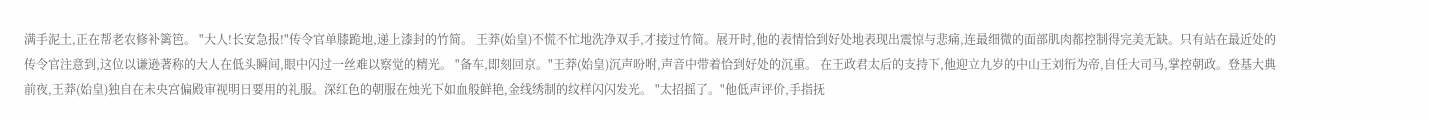满手泥土,正在帮老农修补篱笆。 "大人!长安急报!"传令官单膝跪地,递上漆封的竹简。 王莽(始皇)不慌不忙地洗净双手,才接过竹简。展开时,他的表情恰到好处地表现出震惊与悲痛,连最细微的面部肌肉都控制得完美无缺。只有站在最近处的传令官注意到,这位以谦逊著称的大人在低头瞬间,眼中闪过一丝难以察觉的精光。 "备车,即刻回京。"王莽(始皇)沉声吩咐,声音中带着恰到好处的沉重。 在王政君太后的支持下,他迎立九岁的中山王刘衎为帝,自任大司马,掌控朝政。登基大典前夜,王莽(始皇)独自在未央宫偏殿审视明日要用的礼服。深红色的朝服在烛光下如血般鲜艳,金线绣制的纹样闪闪发光。 "太招摇了。"他低声评价,手指抚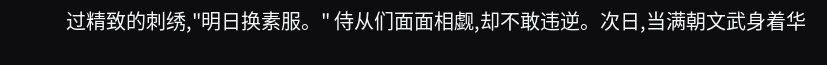过精致的刺绣,"明日换素服。" 侍从们面面相觑,却不敢违逆。次日,当满朝文武身着华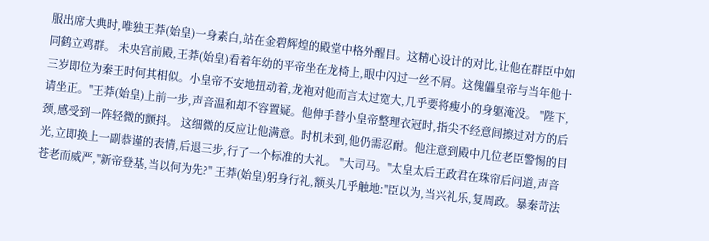服出席大典时,唯独王莽(始皇)一身素白,站在金碧辉煌的殿堂中格外醒目。这精心设计的对比,让他在群臣中如同鹤立鸡群。 未央宫前殿,王莽(始皇)看着年幼的平帝坐在龙椅上,眼中闪过一丝不屑。这傀儡皇帝与当年他十三岁即位为秦王时何其相似。小皇帝不安地扭动着,龙袍对他而言太过宽大,几乎要将瘦小的身躯淹没。 "陛下,请坐正。"王莽(始皇)上前一步,声音温和却不容置疑。他伸手替小皇帝整理衣冠时,指尖不经意间擦过对方的后颈,感受到一阵轻微的颤抖。 这细微的反应让他满意。时机未到,他仍需忍耐。他注意到殿中几位老臣警惕的目光,立即换上一副恭谨的表情,后退三步,行了一个标准的大礼。 "大司马。"太皇太后王政君在珠帘后问道,声音苍老而威严,"新帝登基,当以何为先?" 王莽(始皇)躬身行礼,额头几乎触地:"臣以为,当兴礼乐,复周政。暴秦苛法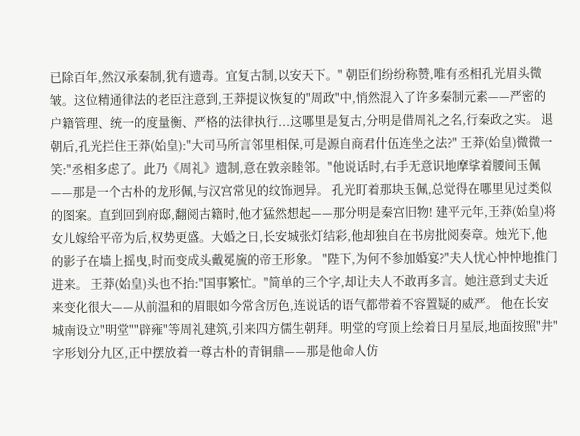已除百年,然汉承秦制,犹有遗毒。宜复古制,以安天下。" 朝臣们纷纷称赞,唯有丞相孔光眉头微皱。这位精通律法的老臣注意到,王莽提议恢复的"周政"中,悄然混入了许多秦制元素——严密的户籍管理、统一的度量衡、严格的法律执行...这哪里是复古,分明是借周礼之名,行秦政之实。 退朝后,孔光拦住王莽(始皇):"大司马所言邻里相保,可是源自商君什伍连坐之法?" 王莽(始皇)微微一笑:"丞相多虑了。此乃《周礼》遗制,意在敦亲睦邻。"他说话时,右手无意识地摩挲着腰间玉佩——那是一个古朴的龙形佩,与汉宫常见的纹饰迥异。 孔光盯着那块玉佩,总觉得在哪里见过类似的图案。直到回到府邸,翻阅古籍时,他才猛然想起——那分明是秦宫旧物! 建平元年,王莽(始皇)将女儿嫁给平帝为后,权势更盛。大婚之日,长安城张灯结彩,他却独自在书房批阅奏章。烛光下,他的影子在墙上摇曳,时而变成头戴冕旒的帝王形象。 "陛下,为何不参加婚宴?"夫人忧心忡忡地推门进来。 王莽(始皇)头也不抬:"国事繁忙。"简单的三个字,却让夫人不敢再多言。她注意到丈夫近来变化很大——从前温和的眉眼如今常含厉色,连说话的语气都带着不容置疑的威严。 他在长安城南设立"明堂""辟雍"等周礼建筑,引来四方儒生朝拜。明堂的穹顶上绘着日月星辰,地面按照"井"字形划分九区,正中摆放着一尊古朴的青铜鼎——那是他命人仿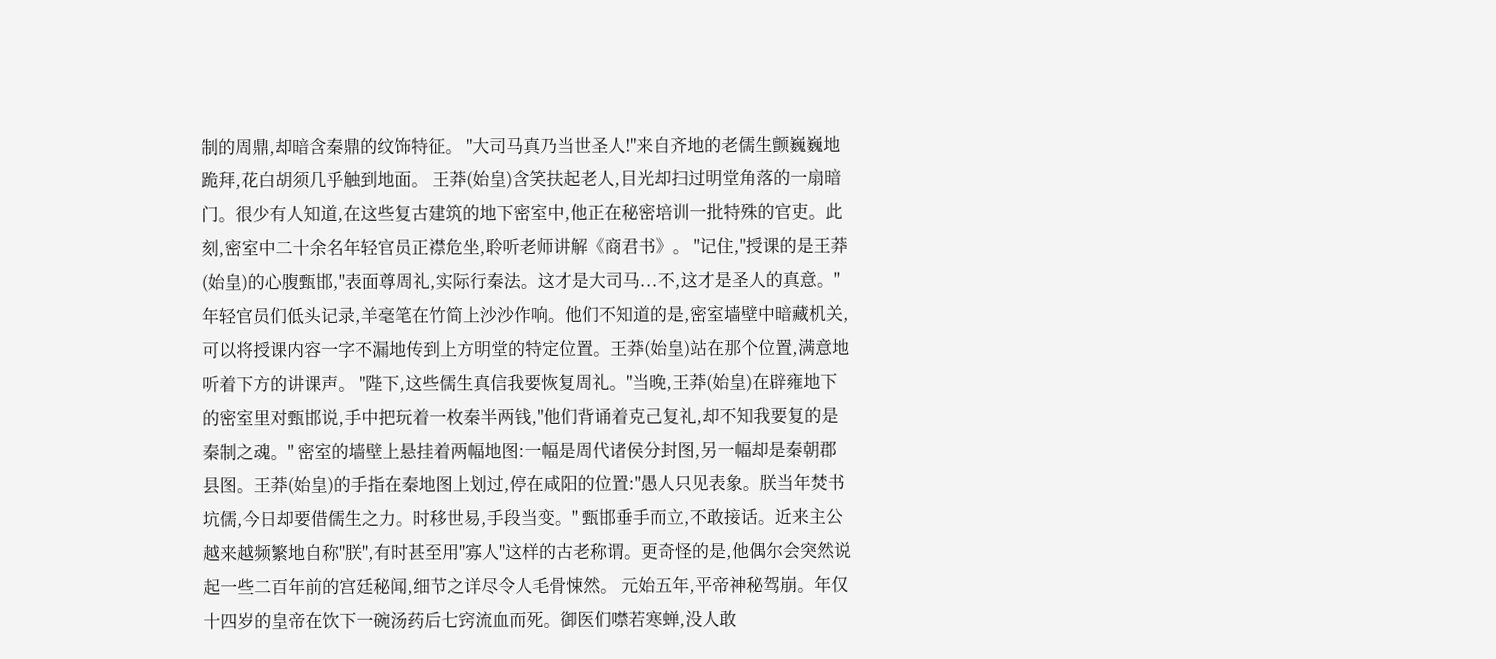制的周鼎,却暗含秦鼎的纹饰特征。 "大司马真乃当世圣人!"来自齐地的老儒生颤巍巍地跪拜,花白胡须几乎触到地面。 王莽(始皇)含笑扶起老人,目光却扫过明堂角落的一扇暗门。很少有人知道,在这些复古建筑的地下密室中,他正在秘密培训一批特殊的官吏。此刻,密室中二十余名年轻官员正襟危坐,聆听老师讲解《商君书》。 "记住,"授课的是王莽(始皇)的心腹甄邯,"表面尊周礼,实际行秦法。这才是大司马...不,这才是圣人的真意。" 年轻官员们低头记录,羊毫笔在竹简上沙沙作响。他们不知道的是,密室墙壁中暗藏机关,可以将授课内容一字不漏地传到上方明堂的特定位置。王莽(始皇)站在那个位置,满意地听着下方的讲课声。 "陛下,这些儒生真信我要恢复周礼。"当晚,王莽(始皇)在辟雍地下的密室里对甄邯说,手中把玩着一枚秦半两钱,"他们背诵着克己复礼,却不知我要复的是秦制之魂。" 密室的墙壁上悬挂着两幅地图:一幅是周代诸侯分封图,另一幅却是秦朝郡县图。王莽(始皇)的手指在秦地图上划过,停在咸阳的位置:"愚人只见表象。朕当年焚书坑儒,今日却要借儒生之力。时移世易,手段当变。" 甄邯垂手而立,不敢接话。近来主公越来越频繁地自称"朕",有时甚至用"寡人"这样的古老称谓。更奇怪的是,他偶尔会突然说起一些二百年前的宫廷秘闻,细节之详尽令人毛骨悚然。 元始五年,平帝神秘驾崩。年仅十四岁的皇帝在饮下一碗汤药后七窍流血而死。御医们噤若寒蝉,没人敢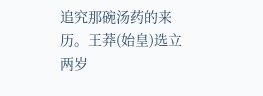追究那碗汤药的来历。王莽(始皇)选立两岁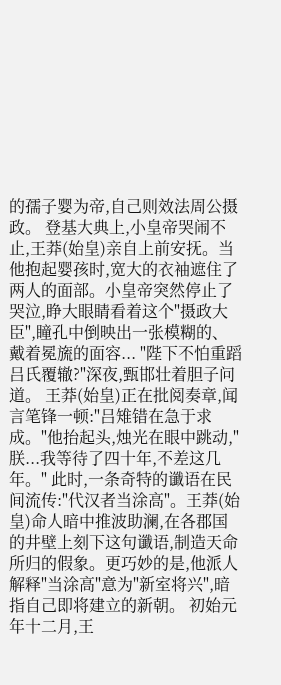的孺子婴为帝,自己则效法周公摄政。 登基大典上,小皇帝哭闹不止,王莽(始皇)亲自上前安抚。当他抱起婴孩时,宽大的衣袖遮住了两人的面部。小皇帝突然停止了哭泣,睁大眼睛看着这个"摄政大臣",瞳孔中倒映出一张模糊的、戴着冕旒的面容... "陛下不怕重蹈吕氏覆辙?"深夜,甄邯壮着胆子问道。 王莽(始皇)正在批阅奏章,闻言笔锋一顿:"吕雉错在急于求成。"他抬起头,烛光在眼中跳动,"朕...我等待了四十年,不差这几年。" 此时,一条奇特的谶语在民间流传:"代汉者当涂高"。王莽(始皇)命人暗中推波助澜,在各郡国的井壁上刻下这句谶语,制造天命所归的假象。更巧妙的是,他派人解释"当涂高"意为"新室将兴",暗指自己即将建立的新朝。 初始元年十二月,王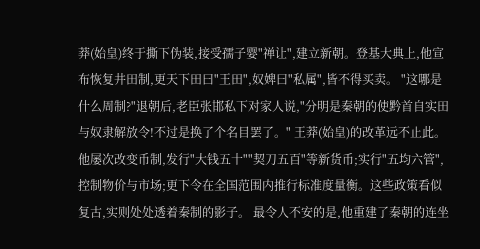莽(始皇)终于撕下伪装,接受孺子婴"禅让",建立新朝。登基大典上,他宣布恢复井田制,更天下田曰"王田",奴婢曰"私属",皆不得买卖。 "这哪是什么周制?"退朝后,老臣张邯私下对家人说,"分明是秦朝的使黔首自实田与奴隶解放令!不过是换了个名目罢了。" 王莽(始皇)的改革远不止此。他屡次改变币制,发行"大钱五十""契刀五百"等新货币;实行"五均六管",控制物价与市场;更下令在全国范围内推行标准度量衡。这些政策看似复古,实则处处透着秦制的影子。 最令人不安的是,他重建了秦朝的连坐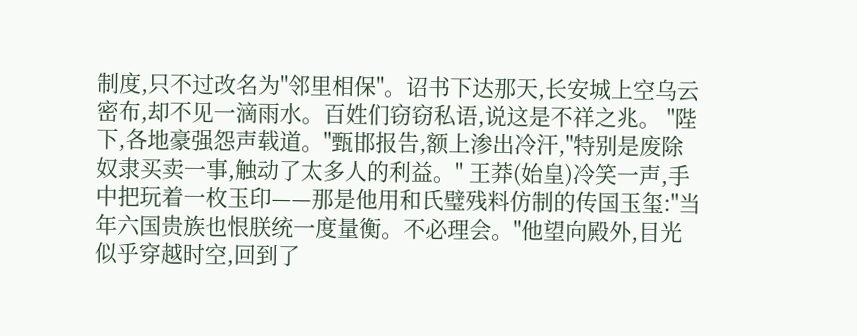制度,只不过改名为"邻里相保"。诏书下达那天,长安城上空乌云密布,却不见一滴雨水。百姓们窃窃私语,说这是不祥之兆。 "陛下,各地豪强怨声载道。"甄邯报告,额上渗出冷汗,"特别是废除奴隶买卖一事,触动了太多人的利益。" 王莽(始皇)冷笑一声,手中把玩着一枚玉印——那是他用和氏璧残料仿制的传国玉玺:"当年六国贵族也恨朕统一度量衡。不必理会。"他望向殿外,目光似乎穿越时空,回到了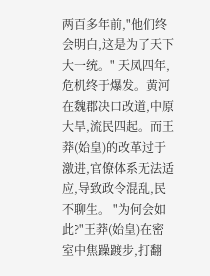两百多年前,"他们终会明白,这是为了天下大一统。" 天凤四年,危机终于爆发。黄河在魏郡决口改道,中原大旱,流民四起。而王莽(始皇)的改革过于激进,官僚体系无法适应,导致政令混乱,民不聊生。 "为何会如此?"王莽(始皇)在密室中焦躁踱步,打翻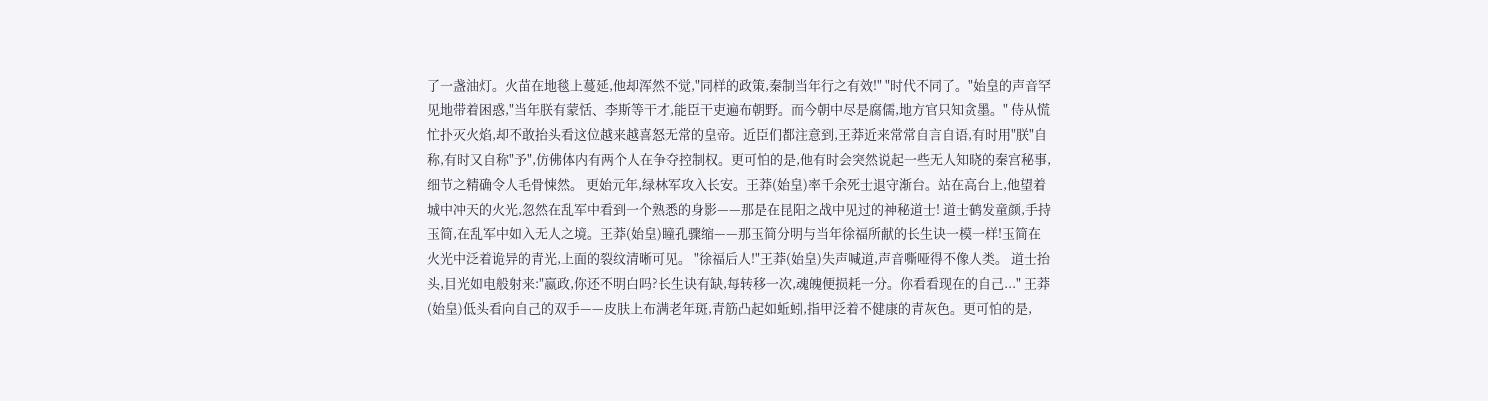了一盏油灯。火苗在地毯上蔓延,他却浑然不觉,"同样的政策,秦制当年行之有效!" "时代不同了。"始皇的声音罕见地带着困惑,"当年朕有蒙恬、李斯等干才,能臣干吏遍布朝野。而今朝中尽是腐儒,地方官只知贪墨。" 侍从慌忙扑灭火焰,却不敢抬头看这位越来越喜怒无常的皇帝。近臣们都注意到,王莽近来常常自言自语,有时用"朕"自称,有时又自称"予",仿佛体内有两个人在争夺控制权。更可怕的是,他有时会突然说起一些无人知晓的秦宫秘事,细节之精确令人毛骨悚然。 更始元年,绿林军攻入长安。王莽(始皇)率千余死士退守渐台。站在高台上,他望着城中冲天的火光,忽然在乱军中看到一个熟悉的身影——那是在昆阳之战中见过的神秘道士! 道士鹤发童颜,手持玉简,在乱军中如入无人之境。王莽(始皇)瞳孔骤缩——那玉简分明与当年徐福所献的长生诀一模一样!玉简在火光中泛着诡异的青光,上面的裂纹清晰可见。 "徐福后人!"王莽(始皇)失声喊道,声音嘶哑得不像人类。 道士抬头,目光如电般射来:"嬴政,你还不明白吗?长生诀有缺,每转移一次,魂魄便损耗一分。你看看现在的自己..." 王莽(始皇)低头看向自己的双手——皮肤上布满老年斑,青筋凸起如蚯蚓,指甲泛着不健康的青灰色。更可怕的是,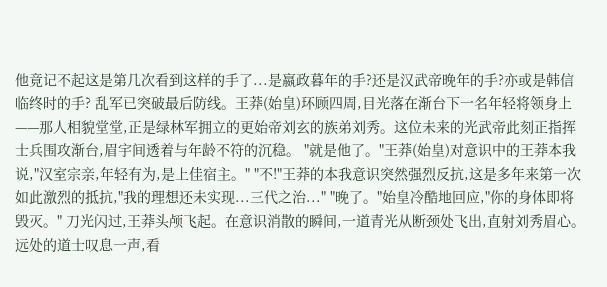他竟记不起这是第几次看到这样的手了...是嬴政暮年的手?还是汉武帝晚年的手?亦或是韩信临终时的手? 乱军已突破最后防线。王莽(始皇)环顾四周,目光落在渐台下一名年轻将领身上——那人相貌堂堂,正是绿林军拥立的更始帝刘玄的族弟刘秀。这位未来的光武帝此刻正指挥士兵围攻渐台,眉宇间透着与年龄不符的沉稳。 "就是他了。"王莽(始皇)对意识中的王莽本我说,"汉室宗亲,年轻有为,是上佳宿主。" "不!"王莽的本我意识突然强烈反抗,这是多年来第一次如此激烈的抵抗,"我的理想还未实现...三代之治..." "晚了。"始皇冷酷地回应,"你的身体即将毁灭。" 刀光闪过,王莽头颅飞起。在意识消散的瞬间,一道青光从断颈处飞出,直射刘秀眉心。远处的道士叹息一声,看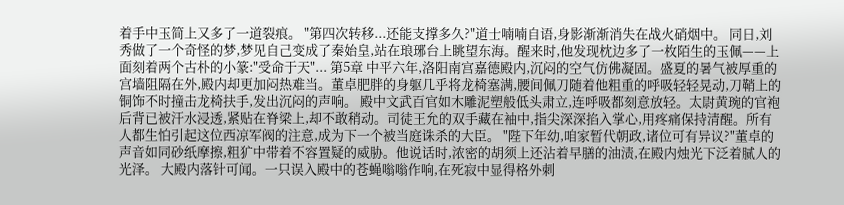着手中玉简上又多了一道裂痕。 "第四次转移...还能支撑多久?"道士喃喃自语,身影渐渐消失在战火硝烟中。 同日,刘秀做了一个奇怪的梦,梦见自己变成了秦始皇,站在琅琊台上眺望东海。醒来时,他发现枕边多了一枚陌生的玉佩——上面刻着两个古朴的小篆:"受命于天"... 第5章 中平六年,洛阳南宫嘉德殿内,沉闷的空气仿佛凝固。盛夏的暑气被厚重的宫墙阻隔在外,殿内却更加闷热难当。董卓肥胖的身躯几乎将龙椅塞满,腰间佩刀随着他粗重的呼吸轻轻晃动,刀鞘上的铜饰不时撞击龙椅扶手,发出沉闷的声响。 殿中文武百官如木雕泥塑般低头肃立,连呼吸都刻意放轻。太尉黄琬的官袍后背已被汗水浸透,紧贴在脊梁上,却不敢稍动。司徒王允的双手藏在袖中,指尖深深掐入掌心,用疼痛保持清醒。所有人都生怕引起这位西凉军阀的注意,成为下一个被当庭诛杀的大臣。 "陛下年幼,咱家暂代朝政,诸位可有异议?"董卓的声音如同砂纸摩擦,粗犷中带着不容置疑的威胁。他说话时,浓密的胡须上还沾着早膳的油渍,在殿内烛光下泛着腻人的光泽。 大殿内落针可闻。一只误入殿中的苍蝇嗡嗡作响,在死寂中显得格外刺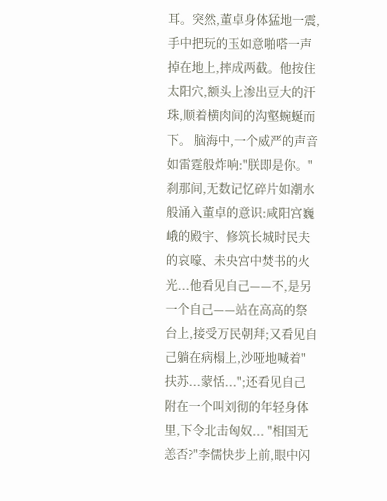耳。突然,董卓身体猛地一震,手中把玩的玉如意啪嗒一声掉在地上,摔成两截。他按住太阳穴,额头上渗出豆大的汗珠,顺着横肉间的沟壑蜿蜒而下。 脑海中,一个威严的声音如雷霆般炸响:"朕即是你。" 刹那间,无数记忆碎片如潮水般涌入董卓的意识:咸阳宫巍峨的殿宇、修筑长城时民夫的哀嚎、未央宫中焚书的火光...他看见自己——不,是另一个自己——站在高高的祭台上,接受万民朝拜;又看见自己躺在病榻上,沙哑地喊着"扶苏...蒙恬...";还看见自己附在一个叫刘彻的年轻身体里,下令北击匈奴... "相国无恙否?"李儒快步上前,眼中闪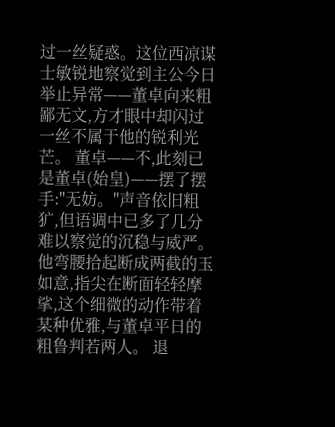过一丝疑惑。这位西凉谋士敏锐地察觉到主公今日举止异常——董卓向来粗鄙无文,方才眼中却闪过一丝不属于他的锐利光芒。 董卓——不,此刻已是董卓(始皇)——摆了摆手:"无妨。"声音依旧粗犷,但语调中已多了几分难以察觉的沉稳与威严。他弯腰拾起断成两截的玉如意,指尖在断面轻轻摩挲,这个细微的动作带着某种优雅,与董卓平日的粗鲁判若两人。 退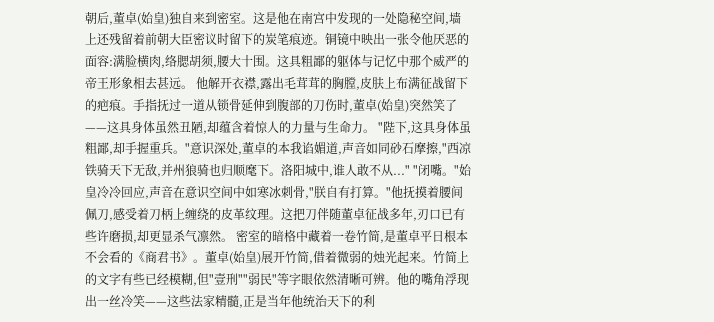朝后,董卓(始皇)独自来到密室。这是他在南宫中发现的一处隐秘空间,墙上还残留着前朝大臣密议时留下的炭笔痕迹。铜镜中映出一张令他厌恶的面容:满脸横肉,络腮胡须,腰大十围。这具粗鄙的躯体与记忆中那个威严的帝王形象相去甚远。 他解开衣襟,露出毛茸茸的胸膛,皮肤上布满征战留下的疤痕。手指抚过一道从锁骨延伸到腹部的刀伤时,董卓(始皇)突然笑了——这具身体虽然丑陋,却蕴含着惊人的力量与生命力。 "陛下,这具身体虽粗鄙,却手握重兵。"意识深处,董卓的本我谄媚道,声音如同砂石摩擦,"西凉铁骑天下无敌,并州狼骑也归顺麾下。洛阳城中,谁人敢不从..." "闭嘴。"始皇冷冷回应,声音在意识空间中如寒冰刺骨,"朕自有打算。"他抚摸着腰间佩刀,感受着刀柄上缠绕的皮革纹理。这把刀伴随董卓征战多年,刃口已有些许磨损,却更显杀气凛然。 密室的暗格中藏着一卷竹简,是董卓平日根本不会看的《商君书》。董卓(始皇)展开竹简,借着微弱的烛光起来。竹简上的文字有些已经模糊,但"壹刑""弱民"等字眼依然清晰可辨。他的嘴角浮现出一丝冷笑——这些法家精髓,正是当年他统治天下的利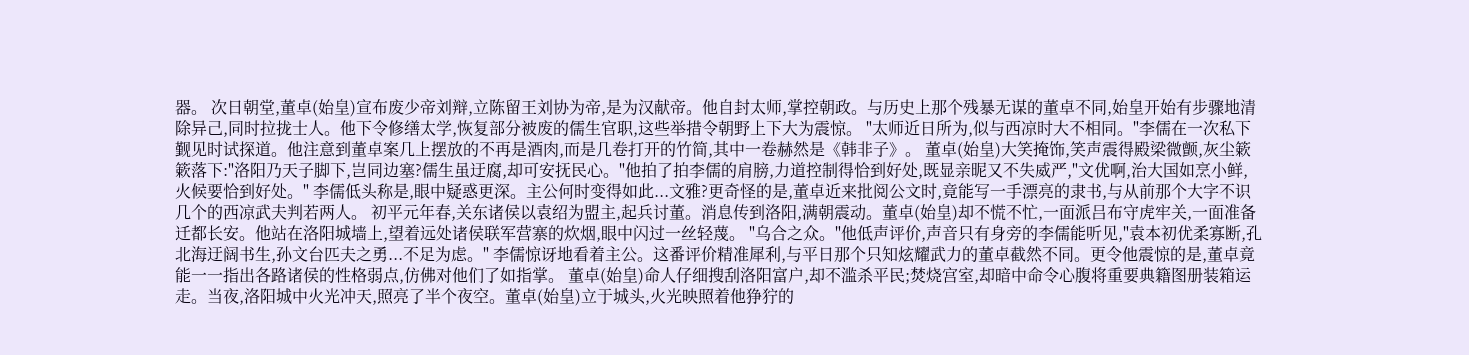器。 次日朝堂,董卓(始皇)宣布废少帝刘辩,立陈留王刘协为帝,是为汉献帝。他自封太师,掌控朝政。与历史上那个残暴无谋的董卓不同,始皇开始有步骤地清除异己,同时拉拢士人。他下令修缮太学,恢复部分被废的儒生官职,这些举措令朝野上下大为震惊。 "太师近日所为,似与西凉时大不相同。"李儒在一次私下觐见时试探道。他注意到董卓案几上摆放的不再是酒肉,而是几卷打开的竹简,其中一卷赫然是《韩非子》。 董卓(始皇)大笑掩饰,笑声震得殿梁微颤,灰尘簌簌落下:"洛阳乃天子脚下,岂同边塞?儒生虽迂腐,却可安抚民心。"他拍了拍李儒的肩膀,力道控制得恰到好处,既显亲昵又不失威严,"文优啊,治大国如烹小鲜,火候要恰到好处。" 李儒低头称是,眼中疑惑更深。主公何时变得如此...文雅?更奇怪的是,董卓近来批阅公文时,竟能写一手漂亮的隶书,与从前那个大字不识几个的西凉武夫判若两人。 初平元年春,关东诸侯以袁绍为盟主,起兵讨董。消息传到洛阳,满朝震动。董卓(始皇)却不慌不忙,一面派吕布守虎牢关,一面准备迁都长安。他站在洛阳城墙上,望着远处诸侯联军营寨的炊烟,眼中闪过一丝轻蔑。 "乌合之众。"他低声评价,声音只有身旁的李儒能听见,"袁本初优柔寡断,孔北海迂阔书生,孙文台匹夫之勇...不足为虑。" 李儒惊讶地看着主公。这番评价精准犀利,与平日那个只知炫耀武力的董卓截然不同。更令他震惊的是,董卓竟能一一指出各路诸侯的性格弱点,仿佛对他们了如指掌。 董卓(始皇)命人仔细搜刮洛阳富户,却不滥杀平民;焚烧宫室,却暗中命令心腹将重要典籍图册装箱运走。当夜,洛阳城中火光冲天,照亮了半个夜空。董卓(始皇)立于城头,火光映照着他狰狞的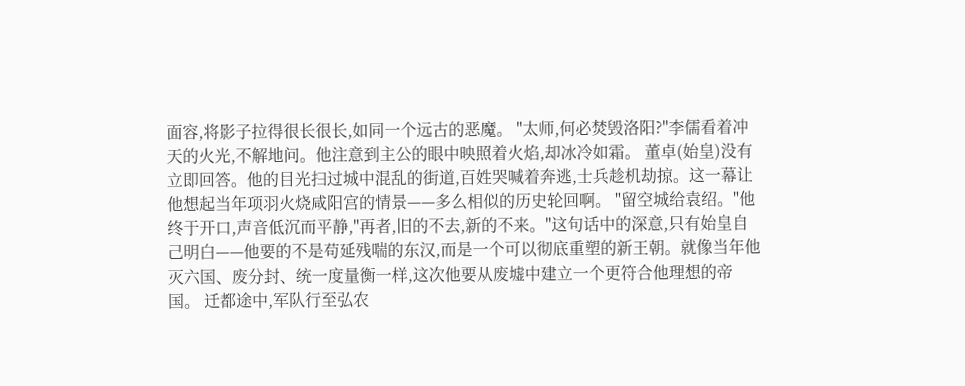面容,将影子拉得很长很长,如同一个远古的恶魔。 "太师,何必焚毁洛阳?"李儒看着冲天的火光,不解地问。他注意到主公的眼中映照着火焰,却冰冷如霜。 董卓(始皇)没有立即回答。他的目光扫过城中混乱的街道,百姓哭喊着奔逃,士兵趁机劫掠。这一幕让他想起当年项羽火烧咸阳宫的情景——多么相似的历史轮回啊。 "留空城给袁绍。"他终于开口,声音低沉而平静,"再者,旧的不去,新的不来。"这句话中的深意,只有始皇自己明白——他要的不是苟延残喘的东汉,而是一个可以彻底重塑的新王朝。就像当年他灭六国、废分封、统一度量衡一样,这次他要从废墟中建立一个更符合他理想的帝国。 迁都途中,军队行至弘农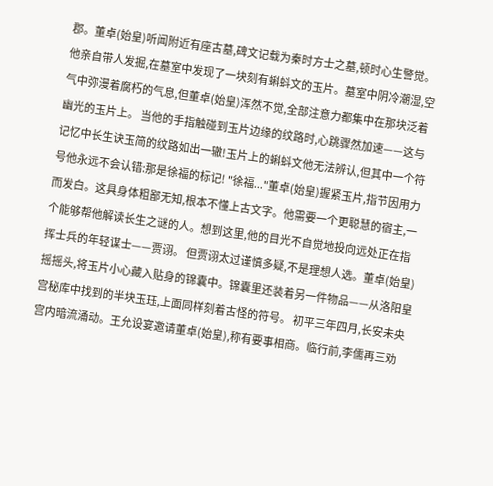郡。董卓(始皇)听闻附近有座古墓,碑文记载为秦时方士之墓,顿时心生警觉。他亲自带人发掘,在墓室中发现了一块刻有蝌蚪文的玉片。墓室中阴冷潮湿,空气中弥漫着腐朽的气息,但董卓(始皇)浑然不觉,全部注意力都集中在那块泛着幽光的玉片上。 当他的手指触碰到玉片边缘的纹路时,心跳骤然加速——这与记忆中长生诀玉简的纹路如出一辙!玉片上的蝌蚪文他无法辨认,但其中一个符号他永远不会认错:那是徐福的标记! "徐福..."董卓(始皇)握紧玉片,指节因用力而发白。这具身体粗鄙无知,根本不懂上古文字。他需要一个更聪慧的宿主,一个能够帮他解读长生之谜的人。想到这里,他的目光不自觉地投向远处正在指挥士兵的年轻谋士——贾诩。 但贾诩太过谨慎多疑,不是理想人选。董卓(始皇)摇摇头,将玉片小心藏入贴身的锦囊中。锦囊里还装着另一件物品——从洛阳皇宫秘库中找到的半块玉珏,上面同样刻着古怪的符号。 初平三年四月,长安未央宫内暗流涌动。王允设宴邀请董卓(始皇),称有要事相商。临行前,李儒再三劝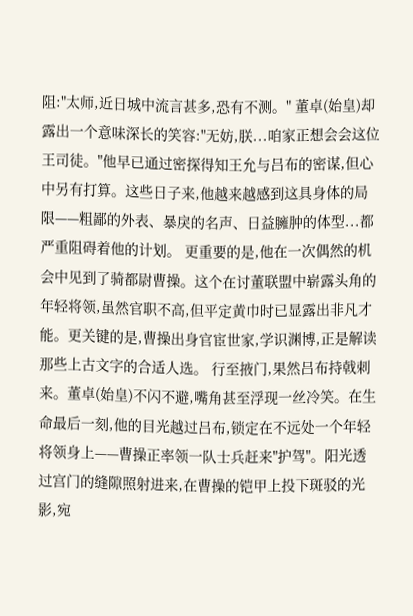阻:"太师,近日城中流言甚多,恐有不测。" 董卓(始皇)却露出一个意味深长的笑容:"无妨,朕...咱家正想会会这位王司徒。"他早已通过密探得知王允与吕布的密谋,但心中另有打算。这些日子来,他越来越感到这具身体的局限——粗鄙的外表、暴戾的名声、日益臃肿的体型...都严重阻碍着他的计划。 更重要的是,他在一次偶然的机会中见到了骑都尉曹操。这个在讨董联盟中崭露头角的年轻将领,虽然官职不高,但平定黄巾时已显露出非凡才能。更关键的是,曹操出身官宦世家,学识渊博,正是解读那些上古文字的合适人选。 行至掖门,果然吕布持戟刺来。董卓(始皇)不闪不避,嘴角甚至浮现一丝冷笑。在生命最后一刻,他的目光越过吕布,锁定在不远处一个年轻将领身上——曹操正率领一队士兵赶来"护驾"。阳光透过宫门的缝隙照射进来,在曹操的铠甲上投下斑驳的光影,宛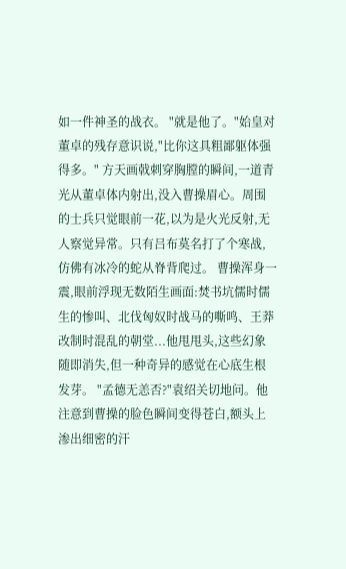如一件神圣的战衣。 "就是他了。"始皇对董卓的残存意识说,"比你这具粗鄙躯体强得多。" 方天画戟刺穿胸膛的瞬间,一道青光从董卓体内射出,没入曹操眉心。周围的士兵只觉眼前一花,以为是火光反射,无人察觉异常。只有吕布莫名打了个寒战,仿佛有冰冷的蛇从脊背爬过。 曹操浑身一震,眼前浮现无数陌生画面:焚书坑儒时儒生的惨叫、北伐匈奴时战马的嘶鸣、王莽改制时混乱的朝堂...他甩甩头,这些幻象随即消失,但一种奇异的感觉在心底生根发芽。 "孟德无恙否?"袁绍关切地问。他注意到曹操的脸色瞬间变得苍白,额头上渗出细密的汗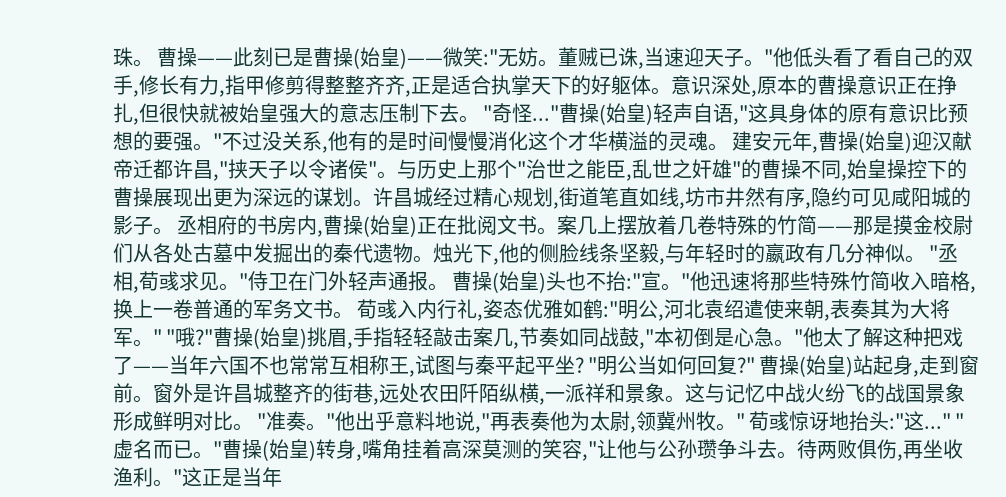珠。 曹操——此刻已是曹操(始皇)——微笑:"无妨。董贼已诛,当速迎天子。"他低头看了看自己的双手,修长有力,指甲修剪得整整齐齐,正是适合执掌天下的好躯体。意识深处,原本的曹操意识正在挣扎,但很快就被始皇强大的意志压制下去。 "奇怪..."曹操(始皇)轻声自语,"这具身体的原有意识比预想的要强。"不过没关系,他有的是时间慢慢消化这个才华横溢的灵魂。 建安元年,曹操(始皇)迎汉献帝迁都许昌,"挟天子以令诸侯"。与历史上那个"治世之能臣,乱世之奸雄"的曹操不同,始皇操控下的曹操展现出更为深远的谋划。许昌城经过精心规划,街道笔直如线,坊市井然有序,隐约可见咸阳城的影子。 丞相府的书房内,曹操(始皇)正在批阅文书。案几上摆放着几卷特殊的竹简——那是摸金校尉们从各处古墓中发掘出的秦代遗物。烛光下,他的侧脸线条坚毅,与年轻时的嬴政有几分神似。 "丞相,荀彧求见。"侍卫在门外轻声通报。 曹操(始皇)头也不抬:"宣。"他迅速将那些特殊竹简收入暗格,换上一卷普通的军务文书。 荀彧入内行礼,姿态优雅如鹤:"明公,河北袁绍遣使来朝,表奏其为大将军。" "哦?"曹操(始皇)挑眉,手指轻轻敲击案几,节奏如同战鼓,"本初倒是心急。"他太了解这种把戏了——当年六国不也常常互相称王,试图与秦平起平坐? "明公当如何回复?" 曹操(始皇)站起身,走到窗前。窗外是许昌城整齐的街巷,远处农田阡陌纵横,一派祥和景象。这与记忆中战火纷飞的战国景象形成鲜明对比。 "准奏。"他出乎意料地说,"再表奏他为太尉,领冀州牧。" 荀彧惊讶地抬头:"这..." "虚名而已。"曹操(始皇)转身,嘴角挂着高深莫测的笑容,"让他与公孙瓒争斗去。待两败俱伤,再坐收渔利。"这正是当年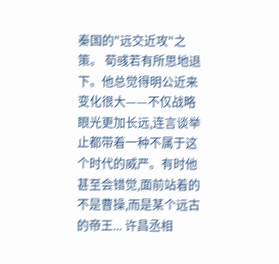秦国的"远交近攻"之策。 荀彧若有所思地退下。他总觉得明公近来变化很大——不仅战略眼光更加长远,连言谈举止都带着一种不属于这个时代的威严。有时他甚至会错觉,面前站着的不是曹操,而是某个远古的帝王... 许昌丞相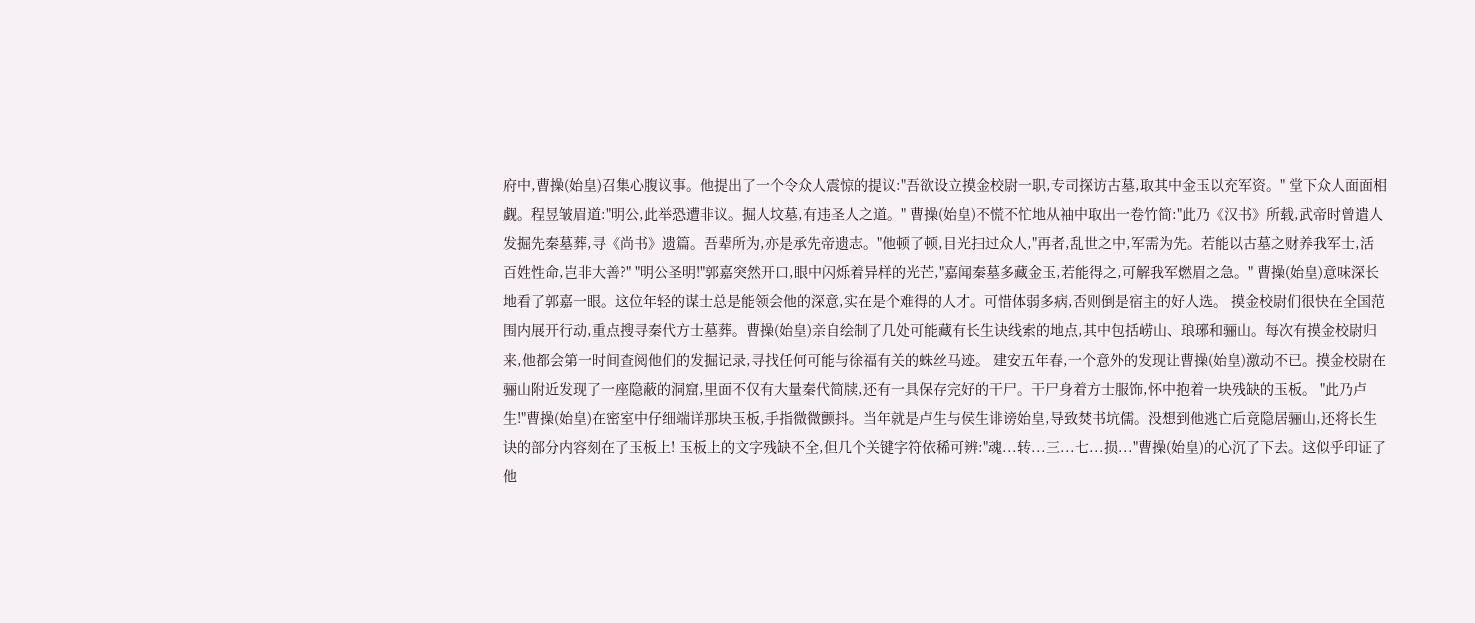府中,曹操(始皇)召集心腹议事。他提出了一个令众人震惊的提议:"吾欲设立摸金校尉一职,专司探访古墓,取其中金玉以充军资。" 堂下众人面面相觑。程昱皱眉道:"明公,此举恐遭非议。掘人坟墓,有违圣人之道。" 曹操(始皇)不慌不忙地从袖中取出一卷竹简:"此乃《汉书》所载,武帝时曾遣人发掘先秦墓葬,寻《尚书》遗篇。吾辈所为,亦是承先帝遗志。"他顿了顿,目光扫过众人,"再者,乱世之中,军需为先。若能以古墓之财养我军士,活百姓性命,岂非大善?" "明公圣明!"郭嘉突然开口,眼中闪烁着异样的光芒,"嘉闻秦墓多藏金玉,若能得之,可解我军燃眉之急。" 曹操(始皇)意味深长地看了郭嘉一眼。这位年轻的谋士总是能领会他的深意,实在是个难得的人才。可惜体弱多病,否则倒是宿主的好人选。 摸金校尉们很快在全国范围内展开行动,重点搜寻秦代方士墓葬。曹操(始皇)亲自绘制了几处可能藏有长生诀线索的地点,其中包括崂山、琅琊和骊山。每次有摸金校尉归来,他都会第一时间查阅他们的发掘记录,寻找任何可能与徐福有关的蛛丝马迹。 建安五年春,一个意外的发现让曹操(始皇)激动不已。摸金校尉在骊山附近发现了一座隐蔽的洞窟,里面不仅有大量秦代简牍,还有一具保存完好的干尸。干尸身着方士服饰,怀中抱着一块残缺的玉板。 "此乃卢生!"曹操(始皇)在密室中仔细端详那块玉板,手指微微颤抖。当年就是卢生与侯生诽谤始皇,导致焚书坑儒。没想到他逃亡后竟隐居骊山,还将长生诀的部分内容刻在了玉板上! 玉板上的文字残缺不全,但几个关键字符依稀可辨:"魂...转...三...七...损..."曹操(始皇)的心沉了下去。这似乎印证了他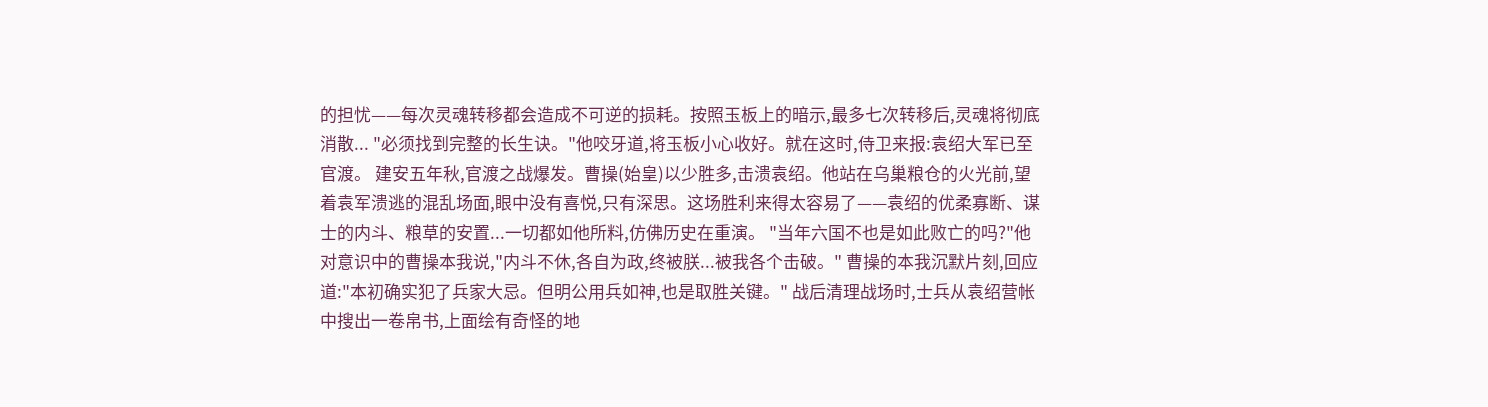的担忧——每次灵魂转移都会造成不可逆的损耗。按照玉板上的暗示,最多七次转移后,灵魂将彻底消散... "必须找到完整的长生诀。"他咬牙道,将玉板小心收好。就在这时,侍卫来报:袁绍大军已至官渡。 建安五年秋,官渡之战爆发。曹操(始皇)以少胜多,击溃袁绍。他站在乌巢粮仓的火光前,望着袁军溃逃的混乱场面,眼中没有喜悦,只有深思。这场胜利来得太容易了——袁绍的优柔寡断、谋士的内斗、粮草的安置...一切都如他所料,仿佛历史在重演。 "当年六国不也是如此败亡的吗?"他对意识中的曹操本我说,"内斗不休,各自为政,终被朕...被我各个击破。" 曹操的本我沉默片刻,回应道:"本初确实犯了兵家大忌。但明公用兵如神,也是取胜关键。" 战后清理战场时,士兵从袁绍营帐中搜出一卷帛书,上面绘有奇怪的地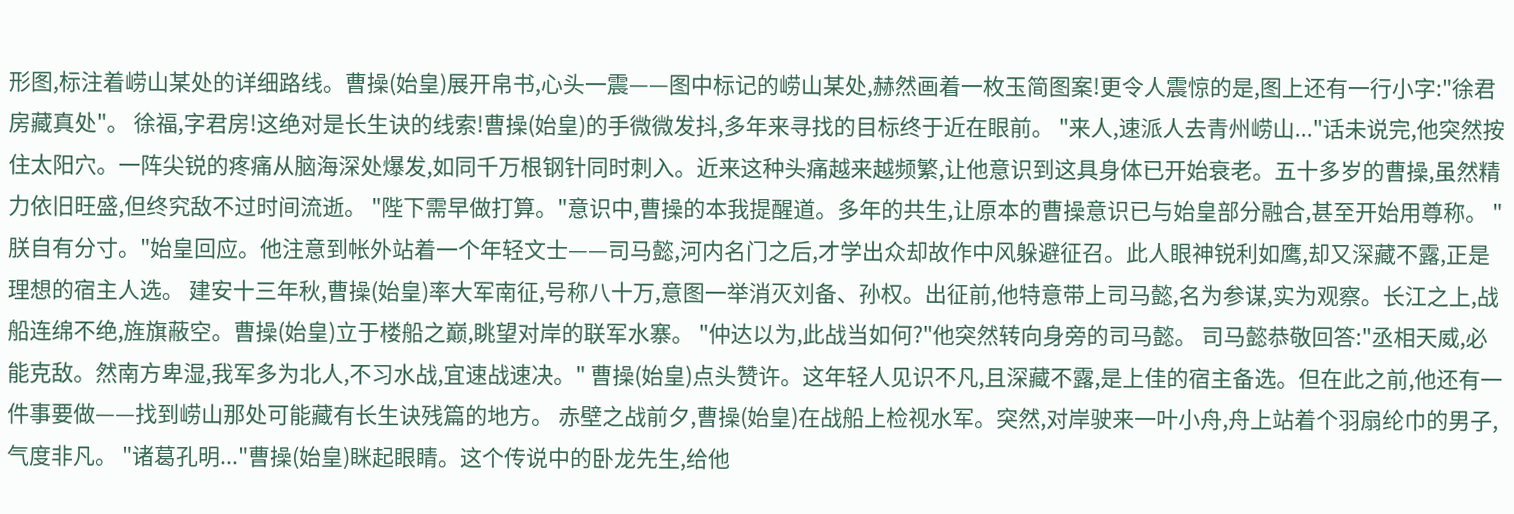形图,标注着崂山某处的详细路线。曹操(始皇)展开帛书,心头一震——图中标记的崂山某处,赫然画着一枚玉简图案!更令人震惊的是,图上还有一行小字:"徐君房藏真处"。 徐福,字君房!这绝对是长生诀的线索!曹操(始皇)的手微微发抖,多年来寻找的目标终于近在眼前。 "来人,速派人去青州崂山..."话未说完,他突然按住太阳穴。一阵尖锐的疼痛从脑海深处爆发,如同千万根钢针同时刺入。近来这种头痛越来越频繁,让他意识到这具身体已开始衰老。五十多岁的曹操,虽然精力依旧旺盛,但终究敌不过时间流逝。 "陛下需早做打算。"意识中,曹操的本我提醒道。多年的共生,让原本的曹操意识已与始皇部分融合,甚至开始用尊称。 "朕自有分寸。"始皇回应。他注意到帐外站着一个年轻文士——司马懿,河内名门之后,才学出众却故作中风躲避征召。此人眼神锐利如鹰,却又深藏不露,正是理想的宿主人选。 建安十三年秋,曹操(始皇)率大军南征,号称八十万,意图一举消灭刘备、孙权。出征前,他特意带上司马懿,名为参谋,实为观察。长江之上,战船连绵不绝,旌旗蔽空。曹操(始皇)立于楼船之巅,眺望对岸的联军水寨。 "仲达以为,此战当如何?"他突然转向身旁的司马懿。 司马懿恭敬回答:"丞相天威,必能克敌。然南方卑湿,我军多为北人,不习水战,宜速战速决。" 曹操(始皇)点头赞许。这年轻人见识不凡,且深藏不露,是上佳的宿主备选。但在此之前,他还有一件事要做——找到崂山那处可能藏有长生诀残篇的地方。 赤壁之战前夕,曹操(始皇)在战船上检视水军。突然,对岸驶来一叶小舟,舟上站着个羽扇纶巾的男子,气度非凡。 "诸葛孔明..."曹操(始皇)眯起眼睛。这个传说中的卧龙先生,给他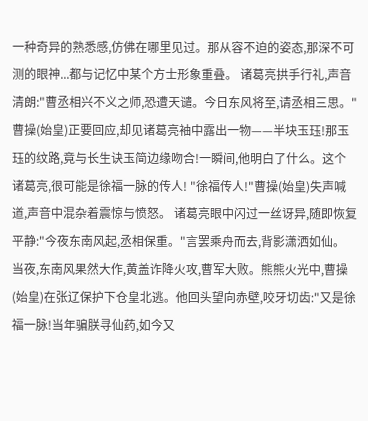一种奇异的熟悉感,仿佛在哪里见过。那从容不迫的姿态,那深不可测的眼神...都与记忆中某个方士形象重叠。 诸葛亮拱手行礼,声音清朗:"曹丞相兴不义之师,恐遭天谴。今日东风将至,请丞相三思。" 曹操(始皇)正要回应,却见诸葛亮袖中露出一物——半块玉珏!那玉珏的纹路,竟与长生诀玉简边缘吻合!一瞬间,他明白了什么。这个诸葛亮,很可能是徐福一脉的传人! "徐福传人!"曹操(始皇)失声喊道,声音中混杂着震惊与愤怒。 诸葛亮眼中闪过一丝讶异,随即恢复平静:"今夜东南风起,丞相保重。"言罢乘舟而去,背影潇洒如仙。 当夜,东南风果然大作,黄盖诈降火攻,曹军大败。熊熊火光中,曹操(始皇)在张辽保护下仓皇北逃。他回头望向赤壁,咬牙切齿:"又是徐福一脉!当年骗朕寻仙药,如今又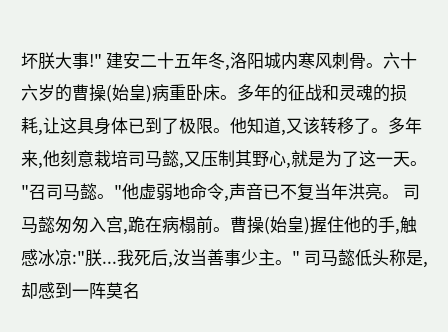坏朕大事!" 建安二十五年冬,洛阳城内寒风刺骨。六十六岁的曹操(始皇)病重卧床。多年的征战和灵魂的损耗,让这具身体已到了极限。他知道,又该转移了。多年来,他刻意栽培司马懿,又压制其野心,就是为了这一天。 "召司马懿。"他虚弱地命令,声音已不复当年洪亮。 司马懿匆匆入宫,跪在病榻前。曹操(始皇)握住他的手,触感冰凉:"朕...我死后,汝当善事少主。" 司马懿低头称是,却感到一阵莫名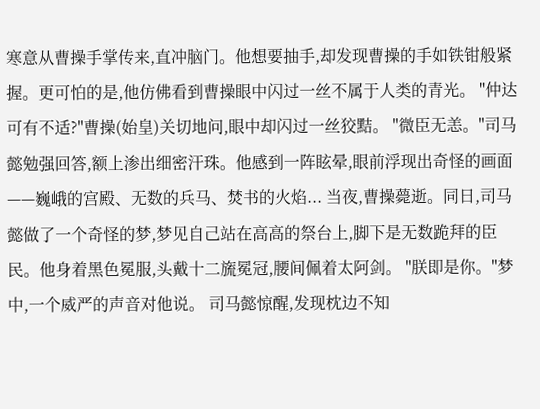寒意从曹操手掌传来,直冲脑门。他想要抽手,却发现曹操的手如铁钳般紧握。更可怕的是,他仿佛看到曹操眼中闪过一丝不属于人类的青光。 "仲达可有不适?"曹操(始皇)关切地问,眼中却闪过一丝狡黠。 "微臣无恙。"司马懿勉强回答,额上渗出细密汗珠。他感到一阵眩晕,眼前浮现出奇怪的画面——巍峨的宫殿、无数的兵马、焚书的火焰... 当夜,曹操薨逝。同日,司马懿做了一个奇怪的梦,梦见自己站在高高的祭台上,脚下是无数跪拜的臣民。他身着黑色冕服,头戴十二旒冕冠,腰间佩着太阿剑。 "朕即是你。"梦中,一个威严的声音对他说。 司马懿惊醒,发现枕边不知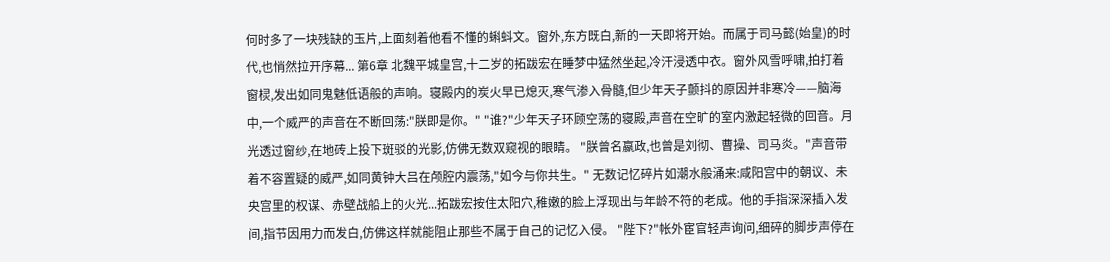何时多了一块残缺的玉片,上面刻着他看不懂的蝌蚪文。窗外,东方既白,新的一天即将开始。而属于司马懿(始皇)的时代,也悄然拉开序幕... 第6章 北魏平城皇宫,十二岁的拓跋宏在睡梦中猛然坐起,冷汗浸透中衣。窗外风雪呼啸,拍打着窗棂,发出如同鬼魅低语般的声响。寝殿内的炭火早已熄灭,寒气渗入骨髓,但少年天子颤抖的原因并非寒冷——脑海中,一个威严的声音在不断回荡:"朕即是你。" "谁?"少年天子环顾空荡的寝殿,声音在空旷的室内激起轻微的回音。月光透过窗纱,在地砖上投下斑驳的光影,仿佛无数双窥视的眼睛。 "朕曾名嬴政,也曾是刘彻、曹操、司马炎。"声音带着不容置疑的威严,如同黄钟大吕在颅腔内震荡,"如今与你共生。" 无数记忆碎片如潮水般涌来:咸阳宫中的朝议、未央宫里的权谋、赤壁战船上的火光...拓跋宏按住太阳穴,稚嫩的脸上浮现出与年龄不符的老成。他的手指深深插入发间,指节因用力而发白,仿佛这样就能阻止那些不属于自己的记忆入侵。 "陛下?"帐外宦官轻声询问,细碎的脚步声停在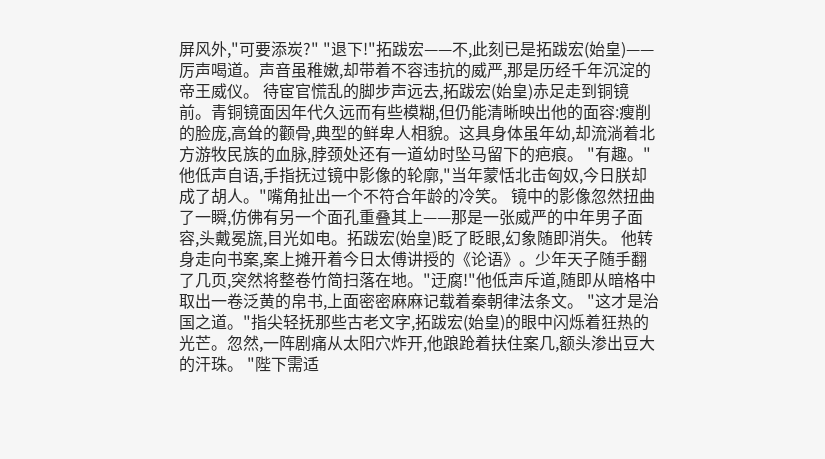屏风外,"可要添炭?" "退下!"拓跋宏——不,此刻已是拓跋宏(始皇)——厉声喝道。声音虽稚嫩,却带着不容违抗的威严,那是历经千年沉淀的帝王威仪。 待宦官慌乱的脚步声远去,拓跋宏(始皇)赤足走到铜镜前。青铜镜面因年代久远而有些模糊,但仍能清晰映出他的面容:瘦削的脸庞,高耸的颧骨,典型的鲜卑人相貌。这具身体虽年幼,却流淌着北方游牧民族的血脉,脖颈处还有一道幼时坠马留下的疤痕。 "有趣。"他低声自语,手指抚过镜中影像的轮廓,"当年蒙恬北击匈奴,今日朕却成了胡人。"嘴角扯出一个不符合年龄的冷笑。 镜中的影像忽然扭曲了一瞬,仿佛有另一个面孔重叠其上——那是一张威严的中年男子面容,头戴冕旒,目光如电。拓跋宏(始皇)眨了眨眼,幻象随即消失。 他转身走向书案,案上摊开着今日太傅讲授的《论语》。少年天子随手翻了几页,突然将整卷竹简扫落在地。"迂腐!"他低声斥道,随即从暗格中取出一卷泛黄的帛书,上面密密麻麻记载着秦朝律法条文。 "这才是治国之道。"指尖轻抚那些古老文字,拓跋宏(始皇)的眼中闪烁着狂热的光芒。忽然,一阵剧痛从太阳穴炸开,他踉跄着扶住案几,额头渗出豆大的汗珠。 "陛下需适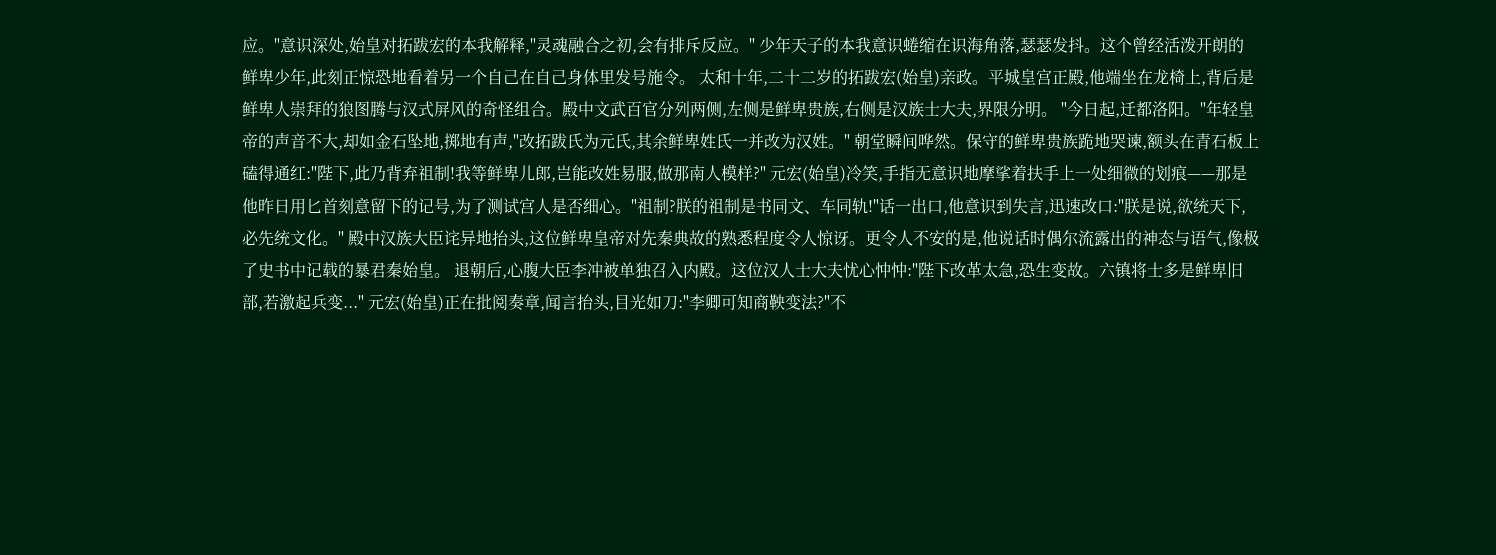应。"意识深处,始皇对拓跋宏的本我解释,"灵魂融合之初,会有排斥反应。" 少年天子的本我意识蜷缩在识海角落,瑟瑟发抖。这个曾经活泼开朗的鲜卑少年,此刻正惊恐地看着另一个自己在自己身体里发号施令。 太和十年,二十二岁的拓跋宏(始皇)亲政。平城皇宫正殿,他端坐在龙椅上,背后是鲜卑人崇拜的狼图腾与汉式屏风的奇怪组合。殿中文武百官分列两侧,左侧是鲜卑贵族,右侧是汉族士大夫,界限分明。 "今日起,迁都洛阳。"年轻皇帝的声音不大,却如金石坠地,掷地有声,"改拓跋氏为元氏,其余鲜卑姓氏一并改为汉姓。" 朝堂瞬间哗然。保守的鲜卑贵族跪地哭谏,额头在青石板上磕得通红:"陛下,此乃背弃祖制!我等鲜卑儿郎,岂能改姓易服,做那南人模样?" 元宏(始皇)冷笑,手指无意识地摩挲着扶手上一处细微的划痕——那是他昨日用匕首刻意留下的记号,为了测试宫人是否细心。"祖制?朕的祖制是书同文、车同轨!"话一出口,他意识到失言,迅速改口:"朕是说,欲统天下,必先统文化。" 殿中汉族大臣诧异地抬头,这位鲜卑皇帝对先秦典故的熟悉程度令人惊讶。更令人不安的是,他说话时偶尔流露出的神态与语气,像极了史书中记载的暴君秦始皇。 退朝后,心腹大臣李冲被单独召入内殿。这位汉人士大夫忧心忡忡:"陛下改革太急,恐生变故。六镇将士多是鲜卑旧部,若激起兵变..." 元宏(始皇)正在批阅奏章,闻言抬头,目光如刀:"李卿可知商鞅变法?"不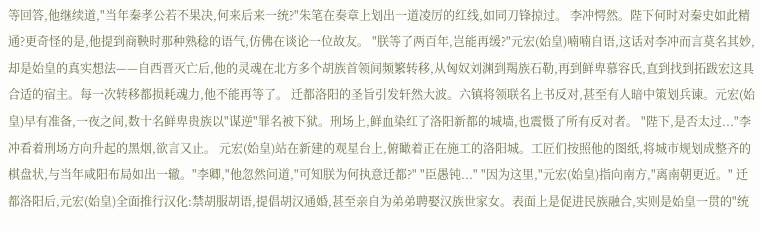等回答,他继续道,"当年秦孝公若不果决,何来后来一统?"朱笔在奏章上划出一道凌厉的红线,如同刀锋掠过。 李冲愕然。陛下何时对秦史如此精通?更奇怪的是,他提到商鞅时那种熟稔的语气,仿佛在谈论一位故友。 "朕等了两百年,岂能再缓?"元宏(始皇)喃喃自语,这话对李冲而言莫名其妙,却是始皇的真实想法——自西晋灭亡后,他的灵魂在北方多个胡族首领间频繁转移,从匈奴刘渊到羯族石勒,再到鲜卑慕容氏,直到找到拓跋宏这具合适的宿主。每一次转移都损耗魂力,他不能再等了。 迁都洛阳的圣旨引发轩然大波。六镇将领联名上书反对,甚至有人暗中策划兵谏。元宏(始皇)早有准备,一夜之间,数十名鲜卑贵族以"谋逆"罪名被下狱。刑场上,鲜血染红了洛阳新都的城墙,也震慑了所有反对者。 "陛下,是否太过..."李冲看着刑场方向升起的黑烟,欲言又止。 元宏(始皇)站在新建的观星台上,俯瞰着正在施工的洛阳城。工匠们按照他的图纸,将城市规划成整齐的棋盘状,与当年咸阳布局如出一辙。"李卿,"他忽然问道,"可知朕为何执意迁都?" "臣愚钝..." "因为这里,"元宏(始皇)指向南方,"离南朝更近。" 迁都洛阳后,元宏(始皇)全面推行汉化:禁胡服胡语,提倡胡汉通婚,甚至亲自为弟弟聘娶汉族世家女。表面上是促进民族融合,实则是始皇一贯的"统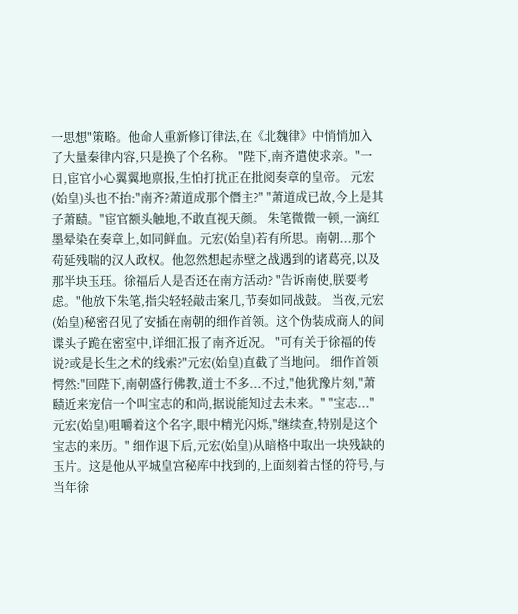一思想"策略。他命人重新修订律法,在《北魏律》中悄悄加入了大量秦律内容,只是换了个名称。 "陛下,南齐遣使求亲。"一日,宦官小心翼翼地禀报,生怕打扰正在批阅奏章的皇帝。 元宏(始皇)头也不抬:"南齐?萧道成那个僭主?" "萧道成已故,今上是其子萧赜。"宦官额头触地,不敢直视天颜。 朱笔微微一顿,一滴红墨晕染在奏章上,如同鲜血。元宏(始皇)若有所思。南朝...那个苟延残喘的汉人政权。他忽然想起赤壁之战遇到的诸葛亮,以及那半块玉珏。徐福后人是否还在南方活动? "告诉南使,朕要考虑。"他放下朱笔,指尖轻轻敲击案几,节奏如同战鼓。 当夜,元宏(始皇)秘密召见了安插在南朝的细作首领。这个伪装成商人的间谍头子跪在密室中,详细汇报了南齐近况。 "可有关于徐福的传说?或是长生之术的线索?"元宏(始皇)直截了当地问。 细作首领愕然:"回陛下,南朝盛行佛教,道士不多...不过,"他犹豫片刻,"萧赜近来宠信一个叫宝志的和尚,据说能知过去未来。" "宝志..."元宏(始皇)咀嚼着这个名字,眼中精光闪烁,"继续查,特别是这个宝志的来历。" 细作退下后,元宏(始皇)从暗格中取出一块残缺的玉片。这是他从平城皇宫秘库中找到的,上面刻着古怪的符号,与当年徐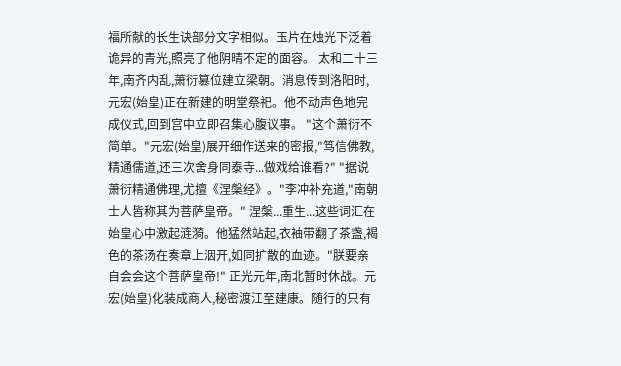福所献的长生诀部分文字相似。玉片在烛光下泛着诡异的青光,照亮了他阴晴不定的面容。 太和二十三年,南齐内乱,萧衍篡位建立梁朝。消息传到洛阳时,元宏(始皇)正在新建的明堂祭祀。他不动声色地完成仪式,回到宫中立即召集心腹议事。 "这个萧衍不简单。"元宏(始皇)展开细作送来的密报,"笃信佛教,精通儒道,还三次舍身同泰寺...做戏给谁看?" "据说萧衍精通佛理,尤擅《涅槃经》。"李冲补充道,"南朝士人皆称其为菩萨皇帝。" 涅槃...重生...这些词汇在始皇心中激起涟漪。他猛然站起,衣袖带翻了茶盏,褐色的茶汤在奏章上洇开,如同扩散的血迹。"朕要亲自会会这个菩萨皇帝!" 正光元年,南北暂时休战。元宏(始皇)化装成商人,秘密渡江至建康。随行的只有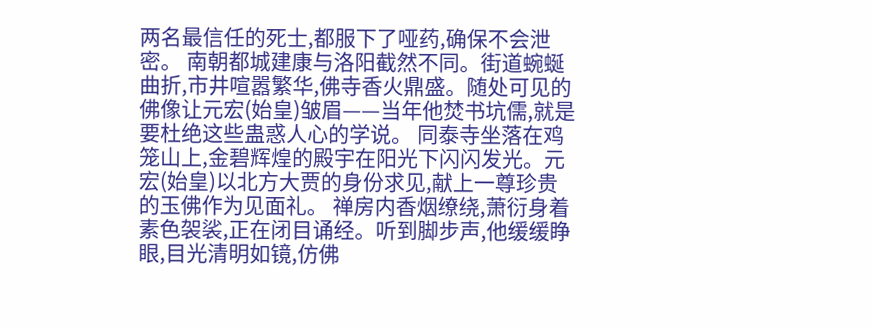两名最信任的死士,都服下了哑药,确保不会泄密。 南朝都城建康与洛阳截然不同。街道蜿蜒曲折,市井喧嚣繁华,佛寺香火鼎盛。随处可见的佛像让元宏(始皇)皱眉——当年他焚书坑儒,就是要杜绝这些蛊惑人心的学说。 同泰寺坐落在鸡笼山上,金碧辉煌的殿宇在阳光下闪闪发光。元宏(始皇)以北方大贾的身份求见,献上一尊珍贵的玉佛作为见面礼。 禅房内香烟缭绕,萧衍身着素色袈裟,正在闭目诵经。听到脚步声,他缓缓睁眼,目光清明如镜,仿佛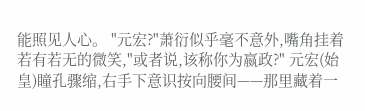能照见人心。 "元宏?"萧衍似乎毫不意外,嘴角挂着若有若无的微笑,"或者说,该称你为嬴政?" 元宏(始皇)瞳孔骤缩,右手下意识按向腰间——那里藏着一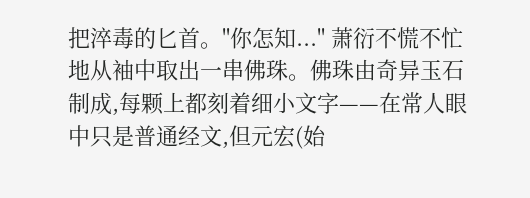把淬毒的匕首。"你怎知..." 萧衍不慌不忙地从袖中取出一串佛珠。佛珠由奇异玉石制成,每颗上都刻着细小文字——在常人眼中只是普通经文,但元宏(始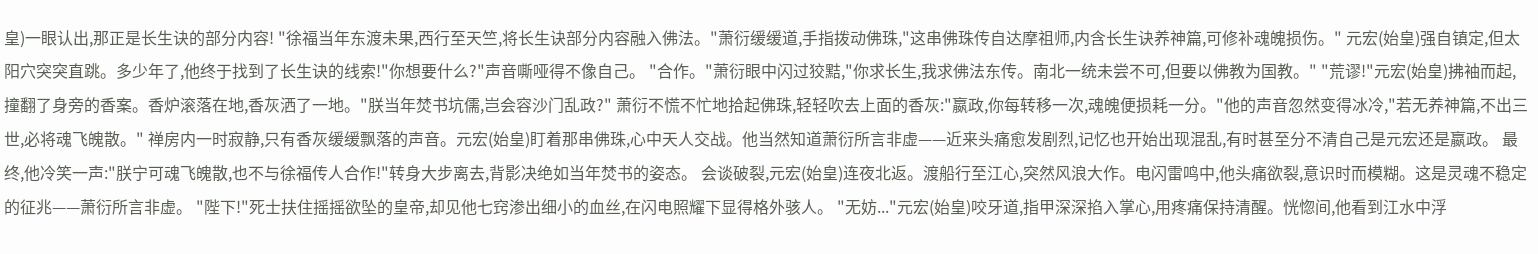皇)一眼认出,那正是长生诀的部分内容! "徐福当年东渡未果,西行至天竺,将长生诀部分内容融入佛法。"萧衍缓缓道,手指拨动佛珠,"这串佛珠传自达摩祖师,内含长生诀养神篇,可修补魂魄损伤。" 元宏(始皇)强自镇定,但太阳穴突突直跳。多少年了,他终于找到了长生诀的线索!"你想要什么?"声音嘶哑得不像自己。 "合作。"萧衍眼中闪过狡黠,"你求长生,我求佛法东传。南北一统未尝不可,但要以佛教为国教。" "荒谬!"元宏(始皇)拂袖而起,撞翻了身旁的香案。香炉滚落在地,香灰洒了一地。"朕当年焚书坑儒,岂会容沙门乱政?" 萧衍不慌不忙地拾起佛珠,轻轻吹去上面的香灰:"嬴政,你每转移一次,魂魄便损耗一分。"他的声音忽然变得冰冷,"若无养神篇,不出三世,必将魂飞魄散。" 禅房内一时寂静,只有香灰缓缓飘落的声音。元宏(始皇)盯着那串佛珠,心中天人交战。他当然知道萧衍所言非虚——近来头痛愈发剧烈,记忆也开始出现混乱,有时甚至分不清自己是元宏还是嬴政。 最终,他冷笑一声:"朕宁可魂飞魄散,也不与徐福传人合作!"转身大步离去,背影决绝如当年焚书的姿态。 会谈破裂,元宏(始皇)连夜北返。渡船行至江心,突然风浪大作。电闪雷鸣中,他头痛欲裂,意识时而模糊。这是灵魂不稳定的征兆——萧衍所言非虚。 "陛下!"死士扶住摇摇欲坠的皇帝,却见他七窍渗出细小的血丝,在闪电照耀下显得格外骇人。 "无妨..."元宏(始皇)咬牙道,指甲深深掐入掌心,用疼痛保持清醒。恍惚间,他看到江水中浮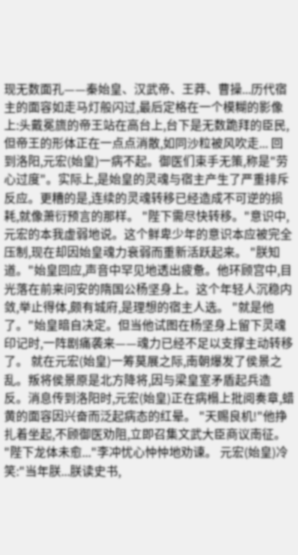现无数面孔——秦始皇、汉武帝、王莽、曹操...历代宿主的面容如走马灯般闪过,最后定格在一个模糊的影像上:头戴冕旒的帝王站在高台上,台下是无数跪拜的臣民,但帝王的形体正在一点点消散,如同沙粒被风吹走... 回到洛阳,元宏(始皇)一病不起。御医们束手无策,称是"劳心过度"。实际上,是始皇的灵魂与宿主产生了严重排斥反应。更糟的是,连续的灵魂转移已经造成不可逆的损耗,就像萧衍预言的那样。 "陛下需尽快转移。"意识中,元宏的本我虚弱地说。这个鲜卑少年的意识本应被完全压制,现在却因始皇魂力衰弱而重新活跃起来。 "朕知道。"始皇回应,声音中罕见地透出疲惫。他环顾宫中,目光落在前来问安的隋国公杨坚身上。这个年轻人沉稳内敛,举止得体,颇有城府,是理想的宿主人选。 "就是他了。"始皇暗自决定。但当他试图在杨坚身上留下灵魂印记时,一阵剧痛袭来——魂力已经不足以支撑主动转移了。 就在元宏(始皇)一筹莫展之际,南朝爆发了侯景之乱。叛将侯景原是北方降将,因与梁皇室矛盾起兵造反。消息传到洛阳时,元宏(始皇)正在病榻上批阅奏章,蜡黄的面容因兴奋而泛起病态的红晕。 "天赐良机!"他挣扎着坐起,不顾御医劝阻,立即召集文武大臣商议南征。 "陛下龙体未愈..."李冲忧心忡忡地劝谏。 元宏(始皇)冷笑:"当年朕...朕读史书,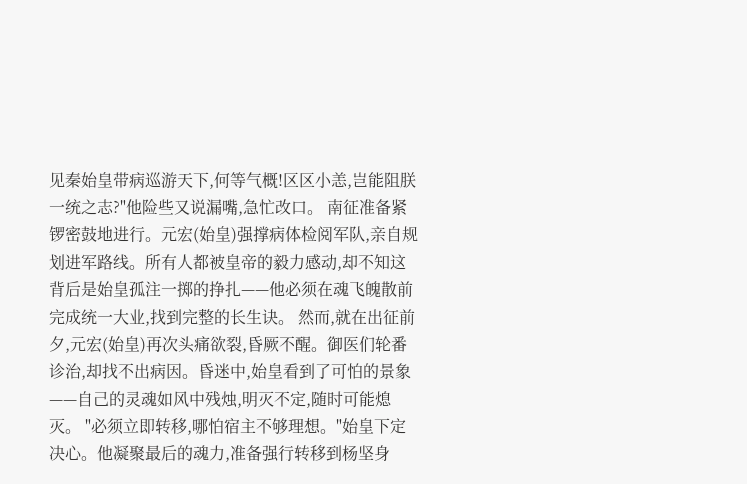见秦始皇带病巡游天下,何等气概!区区小恙,岂能阻朕一统之志?"他险些又说漏嘴,急忙改口。 南征准备紧锣密鼓地进行。元宏(始皇)强撑病体检阅军队,亲自规划进军路线。所有人都被皇帝的毅力感动,却不知这背后是始皇孤注一掷的挣扎——他必须在魂飞魄散前完成统一大业,找到完整的长生诀。 然而,就在出征前夕,元宏(始皇)再次头痛欲裂,昏厥不醒。御医们轮番诊治,却找不出病因。昏迷中,始皇看到了可怕的景象——自己的灵魂如风中残烛,明灭不定,随时可能熄灭。 "必须立即转移,哪怕宿主不够理想。"始皇下定决心。他凝聚最后的魂力,准备强行转移到杨坚身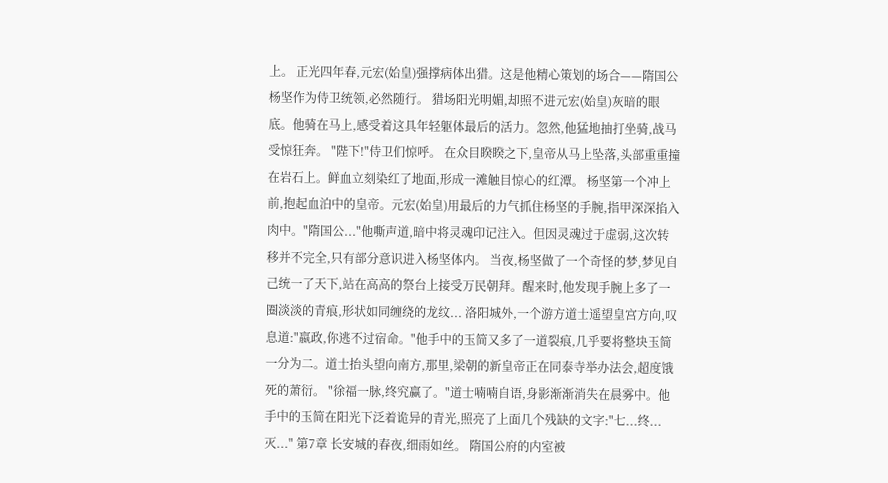上。 正光四年春,元宏(始皇)强撑病体出猎。这是他精心策划的场合——隋国公杨坚作为侍卫统领,必然随行。 猎场阳光明媚,却照不进元宏(始皇)灰暗的眼底。他骑在马上,感受着这具年轻躯体最后的活力。忽然,他猛地抽打坐骑,战马受惊狂奔。 "陛下!"侍卫们惊呼。 在众目睽睽之下,皇帝从马上坠落,头部重重撞在岩石上。鲜血立刻染红了地面,形成一滩触目惊心的红潭。 杨坚第一个冲上前,抱起血泊中的皇帝。元宏(始皇)用最后的力气抓住杨坚的手腕,指甲深深掐入肉中。"隋国公..."他嘶声道,暗中将灵魂印记注入。但因灵魂过于虚弱,这次转移并不完全,只有部分意识进入杨坚体内。 当夜,杨坚做了一个奇怪的梦,梦见自己统一了天下,站在高高的祭台上接受万民朝拜。醒来时,他发现手腕上多了一圈淡淡的青痕,形状如同缠绕的龙纹... 洛阳城外,一个游方道士遥望皇宫方向,叹息道:"嬴政,你逃不过宿命。"他手中的玉简又多了一道裂痕,几乎要将整块玉简一分为二。道士抬头望向南方,那里,梁朝的新皇帝正在同泰寺举办法会,超度饿死的萧衍。 "徐福一脉,终究赢了。"道士喃喃自语,身影渐渐消失在晨雾中。他手中的玉简在阳光下泛着诡异的青光,照亮了上面几个残缺的文字:"七...终...灭..." 第7章 长安城的春夜,细雨如丝。 隋国公府的内室被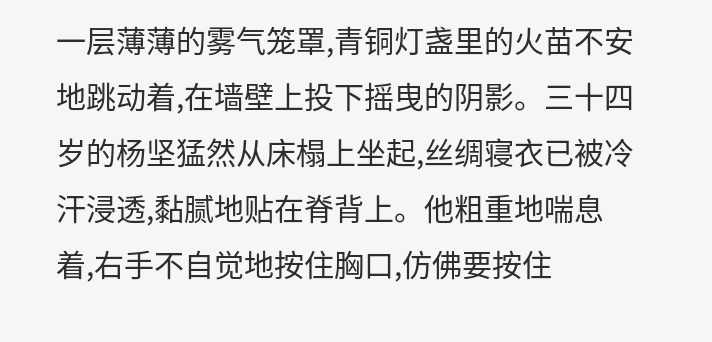一层薄薄的雾气笼罩,青铜灯盏里的火苗不安地跳动着,在墙壁上投下摇曳的阴影。三十四岁的杨坚猛然从床榻上坐起,丝绸寝衣已被冷汗浸透,黏腻地贴在脊背上。他粗重地喘息着,右手不自觉地按住胸口,仿佛要按住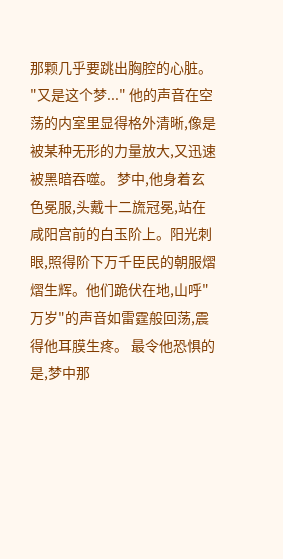那颗几乎要跳出胸腔的心脏。 "又是这个梦..." 他的声音在空荡的内室里显得格外清晰,像是被某种无形的力量放大,又迅速被黑暗吞噬。 梦中,他身着玄色冕服,头戴十二旒冠冕,站在咸阳宫前的白玉阶上。阳光刺眼,照得阶下万千臣民的朝服熠熠生辉。他们跪伏在地,山呼"万岁"的声音如雷霆般回荡,震得他耳膜生疼。 最令他恐惧的是,梦中那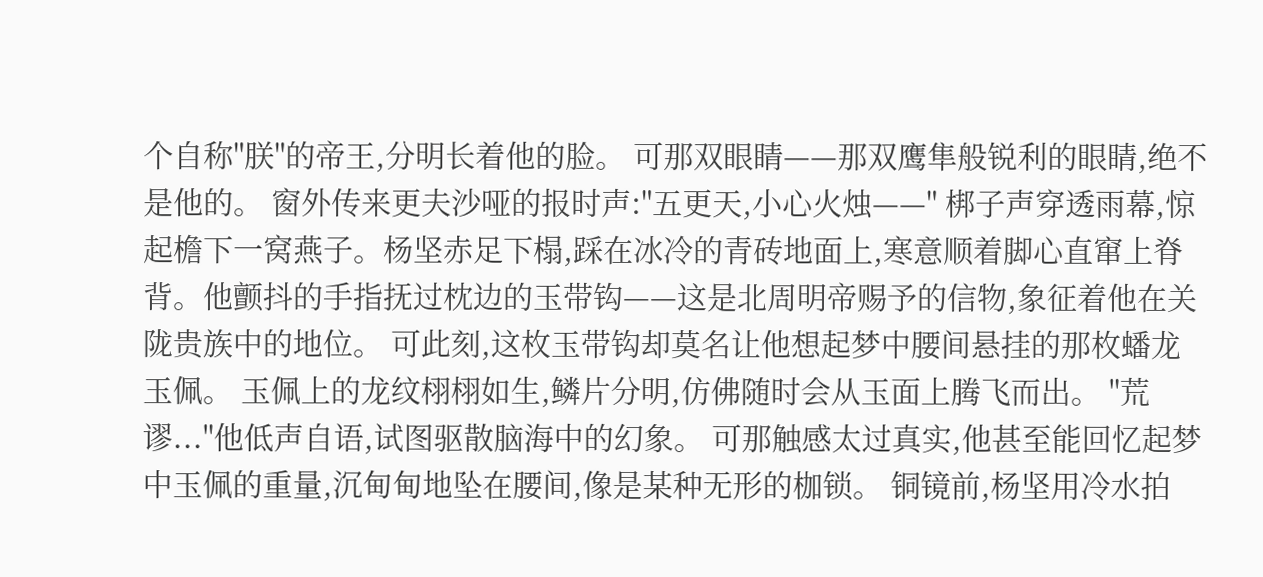个自称"朕"的帝王,分明长着他的脸。 可那双眼睛——那双鹰隼般锐利的眼睛,绝不是他的。 窗外传来更夫沙哑的报时声:"五更天,小心火烛——" 梆子声穿透雨幕,惊起檐下一窝燕子。杨坚赤足下榻,踩在冰冷的青砖地面上,寒意顺着脚心直窜上脊背。他颤抖的手指抚过枕边的玉带钩——这是北周明帝赐予的信物,象征着他在关陇贵族中的地位。 可此刻,这枚玉带钩却莫名让他想起梦中腰间悬挂的那枚蟠龙玉佩。 玉佩上的龙纹栩栩如生,鳞片分明,仿佛随时会从玉面上腾飞而出。 "荒谬..."他低声自语,试图驱散脑海中的幻象。 可那触感太过真实,他甚至能回忆起梦中玉佩的重量,沉甸甸地坠在腰间,像是某种无形的枷锁。 铜镜前,杨坚用冷水拍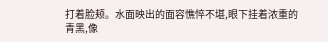打着脸颊。水面映出的面容憔悴不堪,眼下挂着浓重的青黑,像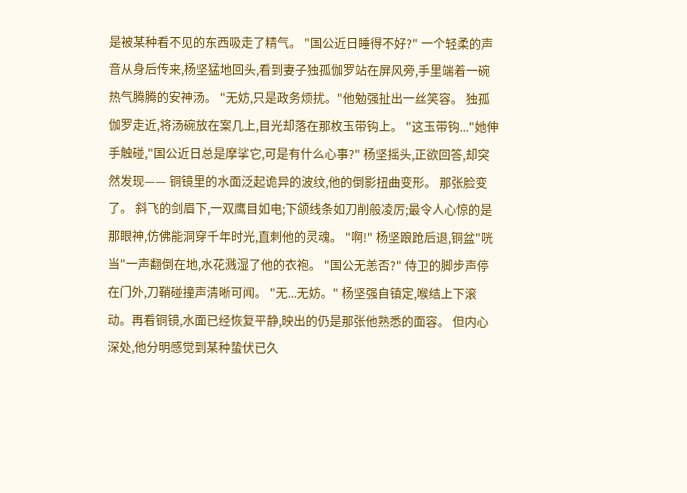是被某种看不见的东西吸走了精气。 "国公近日睡得不好?" 一个轻柔的声音从身后传来,杨坚猛地回头,看到妻子独孤伽罗站在屏风旁,手里端着一碗热气腾腾的安神汤。 "无妨,只是政务烦扰。"他勉强扯出一丝笑容。 独孤伽罗走近,将汤碗放在案几上,目光却落在那枚玉带钩上。 "这玉带钩..."她伸手触碰,"国公近日总是摩挲它,可是有什么心事?" 杨坚摇头,正欲回答,却突然发现—— 铜镜里的水面泛起诡异的波纹,他的倒影扭曲变形。 那张脸变了。 斜飞的剑眉下,一双鹰目如电;下颌线条如刀削般凌厉;最令人心惊的是那眼神,仿佛能洞穿千年时光,直刺他的灵魂。 "啊!" 杨坚踉跄后退,铜盆"咣当"一声翻倒在地,水花溅湿了他的衣袍。 "国公无恙否?" 侍卫的脚步声停在门外,刀鞘碰撞声清晰可闻。 "无...无妨。" 杨坚强自镇定,喉结上下滚动。再看铜镜,水面已经恢复平静,映出的仍是那张他熟悉的面容。 但内心深处,他分明感觉到某种蛰伏已久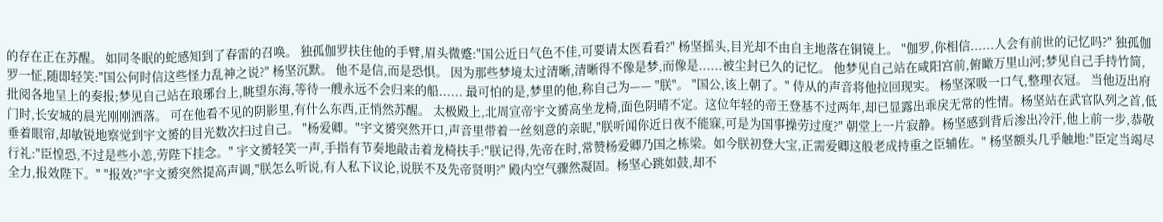的存在正在苏醒。 如同冬眠的蛇感知到了春雷的召唤。 独孤伽罗扶住他的手臂,眉头微蹙:"国公近日气色不佳,可要请太医看看?" 杨坚摇头,目光却不由自主地落在铜镜上。 "伽罗,你相信......人会有前世的记忆吗?" 独孤伽罗一怔,随即轻笑:"国公何时信这些怪力乱神之说?" 杨坚沉默。 他不是信,而是恐惧。 因为那些梦境太过清晰,清晰得不像是梦,而像是......被尘封已久的记忆。 他梦见自己站在咸阳宫前,俯瞰万里山河;梦见自己手持竹简,批阅各地呈上的奏报;梦见自己站在琅琊台上,眺望东海,等待一艘永远不会归来的船...... 最可怕的是,梦里的他,称自己为—— "朕"。 "国公,该上朝了。" 侍从的声音将他拉回现实。 杨坚深吸一口气,整理衣冠。 当他迈出府门时,长安城的晨光刚刚洒落。 可在他看不见的阴影里,有什么东西,正悄然苏醒。 太极殿上,北周宣帝宇文赟高坐龙椅,面色阴晴不定。这位年轻的帝王登基不过两年,却已显露出乖戾无常的性情。杨坚站在武官队列之首,低垂着眼帘,却敏锐地察觉到宇文赟的目光数次扫过自己。 "杨爱卿。"宇文赟突然开口,声音里带着一丝刻意的亲昵,"朕听闻你近日夜不能寐,可是为国事操劳过度?" 朝堂上一片寂静。杨坚感到背后渗出冷汗,他上前一步,恭敬行礼:"臣惶恐,不过是些小恙,劳陛下挂念。" 宇文赟轻笑一声,手指有节奏地敲击着龙椅扶手:"朕记得,先帝在时,常赞杨爱卿乃国之栋梁。如今朕初登大宝,正需爱卿这般老成持重之臣辅佐。" 杨坚额头几乎触地:"臣定当竭尽全力,报效陛下。" "报效?"宇文赟突然提高声调,"朕怎么听说,有人私下议论,说朕不及先帝贤明?" 殿内空气骤然凝固。杨坚心跳如鼓,却不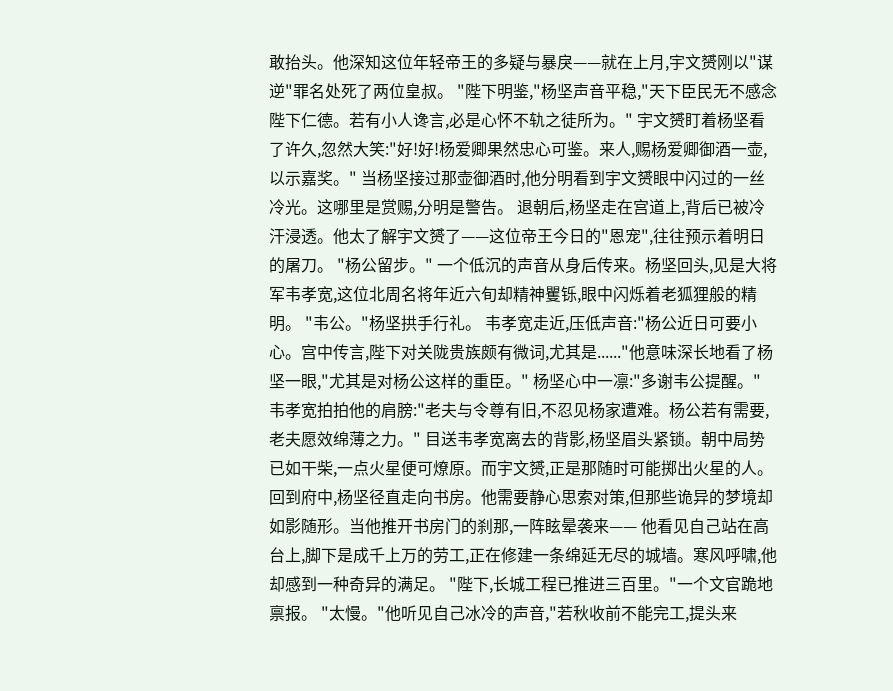敢抬头。他深知这位年轻帝王的多疑与暴戾——就在上月,宇文赟刚以"谋逆"罪名处死了两位皇叔。 "陛下明鉴,"杨坚声音平稳,"天下臣民无不感念陛下仁德。若有小人谗言,必是心怀不轨之徒所为。" 宇文赟盯着杨坚看了许久,忽然大笑:"好!好!杨爱卿果然忠心可鉴。来人,赐杨爱卿御酒一壶,以示嘉奖。" 当杨坚接过那壶御酒时,他分明看到宇文赟眼中闪过的一丝冷光。这哪里是赏赐,分明是警告。 退朝后,杨坚走在宫道上,背后已被冷汗浸透。他太了解宇文赟了——这位帝王今日的"恩宠",往往预示着明日的屠刀。 "杨公留步。" 一个低沉的声音从身后传来。杨坚回头,见是大将军韦孝宽,这位北周名将年近六旬却精神矍铄,眼中闪烁着老狐狸般的精明。 "韦公。"杨坚拱手行礼。 韦孝宽走近,压低声音:"杨公近日可要小心。宫中传言,陛下对关陇贵族颇有微词,尤其是......"他意味深长地看了杨坚一眼,"尤其是对杨公这样的重臣。" 杨坚心中一凛:"多谢韦公提醒。" 韦孝宽拍拍他的肩膀:"老夫与令尊有旧,不忍见杨家遭难。杨公若有需要,老夫愿效绵薄之力。" 目送韦孝宽离去的背影,杨坚眉头紧锁。朝中局势已如干柴,一点火星便可燎原。而宇文赟,正是那随时可能掷出火星的人。 回到府中,杨坚径直走向书房。他需要静心思索对策,但那些诡异的梦境却如影随形。当他推开书房门的刹那,一阵眩晕袭来—— 他看见自己站在高台上,脚下是成千上万的劳工,正在修建一条绵延无尽的城墙。寒风呼啸,他却感到一种奇异的满足。 "陛下,长城工程已推进三百里。"一个文官跪地禀报。 "太慢。"他听见自己冰冷的声音,"若秋收前不能完工,提头来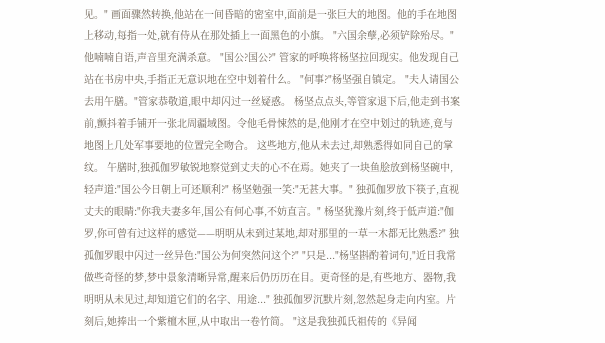见。" 画面骤然转换,他站在一间昏暗的密室中,面前是一张巨大的地图。他的手在地图上移动,每指一处,就有侍从在那处插上一面黑色的小旗。 "六国余孽,必须铲除殆尽。"他喃喃自语,声音里充满杀意。 "国公?国公?" 管家的呼唤将杨坚拉回现实。他发现自己站在书房中央,手指正无意识地在空中划着什么。 "何事?"杨坚强自镇定。 "夫人请国公去用午膳。"管家恭敬道,眼中却闪过一丝疑惑。 杨坚点点头,等管家退下后,他走到书案前,颤抖着手铺开一张北周疆域图。令他毛骨悚然的是,他刚才在空中划过的轨迹,竟与地图上几处军事要地的位置完全吻合。 这些地方,他从未去过,却熟悉得如同自己的掌纹。 午膳时,独孤伽罗敏锐地察觉到丈夫的心不在焉。她夹了一块鱼脍放到杨坚碗中,轻声道:"国公今日朝上可还顺利?" 杨坚勉强一笑:"无甚大事。" 独孤伽罗放下筷子,直视丈夫的眼睛:"你我夫妻多年,国公有何心事,不妨直言。" 杨坚犹豫片刻,终于低声道:"伽罗,你可曾有过这样的感觉——明明从未到过某地,却对那里的一草一木都无比熟悉?" 独孤伽罗眼中闪过一丝异色:"国公为何突然问这个?" "只是..."杨坚斟酌着词句,"近日我常做些奇怪的梦,梦中景象清晰异常,醒来后仍历历在目。更奇怪的是,有些地方、器物,我明明从未见过,却知道它们的名字、用途..." 独孤伽罗沉默片刻,忽然起身走向内室。片刻后,她捧出一个紫檀木匣,从中取出一卷竹简。 "这是我独孤氏祖传的《异闻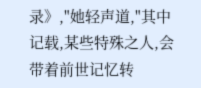录》,"她轻声道,"其中记载,某些特殊之人,会带着前世记忆转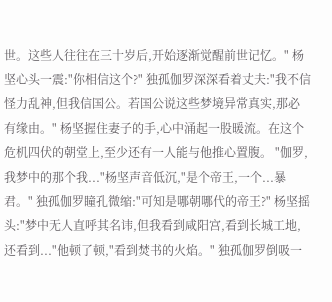世。这些人往往在三十岁后,开始逐渐觉醒前世记忆。" 杨坚心头一震:"你相信这个?" 独孤伽罗深深看着丈夫:"我不信怪力乱神,但我信国公。若国公说这些梦境异常真实,那必有缘由。" 杨坚握住妻子的手,心中涌起一股暖流。在这个危机四伏的朝堂上,至少还有一人能与他推心置腹。 "伽罗,我梦中的那个我..."杨坚声音低沉,"是个帝王,一个...暴君。" 独孤伽罗瞳孔微缩:"可知是哪朝哪代的帝王?" 杨坚摇头:"梦中无人直呼其名讳,但我看到咸阳宫,看到长城工地,还看到..."他顿了顿,"看到焚书的火焰。" 独孤伽罗倒吸一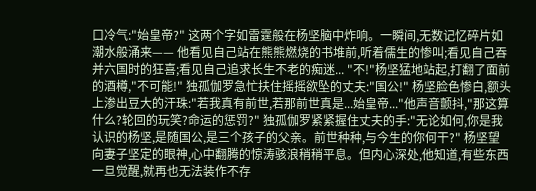口冷气:"始皇帝?" 这两个字如雷霆般在杨坚脑中炸响。一瞬间,无数记忆碎片如潮水般涌来—— 他看见自己站在熊熊燃烧的书堆前,听着儒生的惨叫;看见自己吞并六国时的狂喜;看见自己追求长生不老的痴迷... "不!"杨坚猛地站起,打翻了面前的酒樽,"不可能!" 独孤伽罗急忙扶住摇摇欲坠的丈夫:"国公!" 杨坚脸色惨白,额头上渗出豆大的汗珠:"若我真有前世,若那前世真是...始皇帝..."他声音颤抖,"那这算什么?轮回的玩笑?命运的惩罚?" 独孤伽罗紧紧握住丈夫的手:"无论如何,你是我认识的杨坚,是随国公,是三个孩子的父亲。前世种种,与今生的你何干?" 杨坚望向妻子坚定的眼神,心中翻腾的惊涛骇浪稍稍平息。但内心深处,他知道,有些东西一旦觉醒,就再也无法装作不存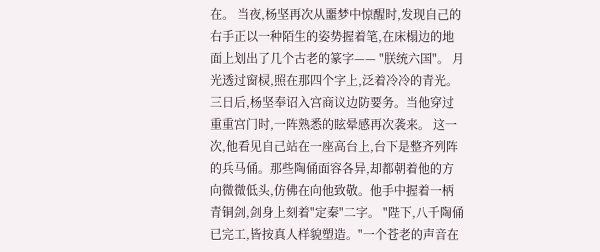在。 当夜,杨坚再次从噩梦中惊醒时,发现自己的右手正以一种陌生的姿势握着笔,在床榻边的地面上划出了几个古老的篆字—— "朕统六国"。 月光透过窗棂,照在那四个字上,泛着冷冷的青光。 三日后,杨坚奉诏入宫商议边防要务。当他穿过重重宫门时,一阵熟悉的眩晕感再次袭来。 这一次,他看见自己站在一座高台上,台下是整齐列阵的兵马俑。那些陶俑面容各异,却都朝着他的方向微微低头,仿佛在向他致敬。他手中握着一柄青铜剑,剑身上刻着"定秦"二字。 "陛下,八千陶俑已完工,皆按真人样貌塑造。"一个苍老的声音在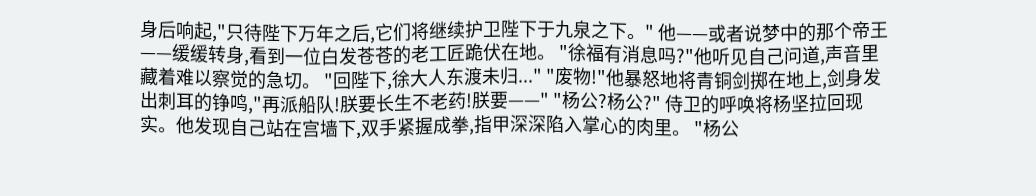身后响起,"只待陛下万年之后,它们将继续护卫陛下于九泉之下。" 他——或者说梦中的那个帝王——缓缓转身,看到一位白发苍苍的老工匠跪伏在地。 "徐福有消息吗?"他听见自己问道,声音里藏着难以察觉的急切。 "回陛下,徐大人东渡未归..." "废物!"他暴怒地将青铜剑掷在地上,剑身发出刺耳的铮鸣,"再派船队!朕要长生不老药!朕要——" "杨公?杨公?" 侍卫的呼唤将杨坚拉回现实。他发现自己站在宫墙下,双手紧握成拳,指甲深深陷入掌心的肉里。 "杨公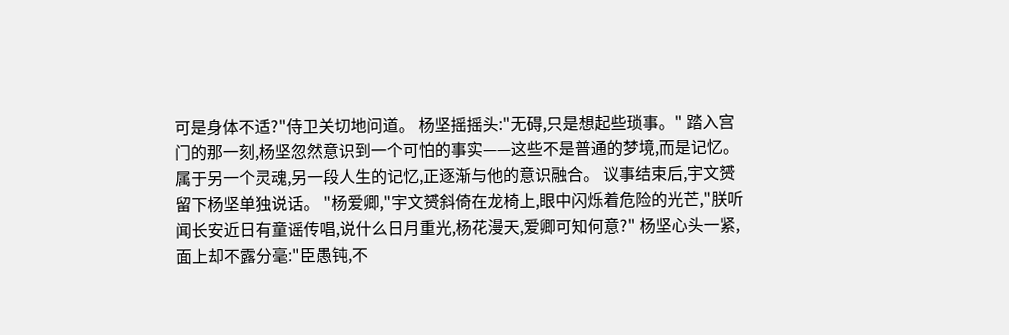可是身体不适?"侍卫关切地问道。 杨坚摇摇头:"无碍,只是想起些琐事。" 踏入宫门的那一刻,杨坚忽然意识到一个可怕的事实——这些不是普通的梦境,而是记忆。属于另一个灵魂,另一段人生的记忆,正逐渐与他的意识融合。 议事结束后,宇文赟留下杨坚单独说话。 "杨爱卿,"宇文赟斜倚在龙椅上,眼中闪烁着危险的光芒,"朕听闻长安近日有童谣传唱,说什么日月重光,杨花漫天,爱卿可知何意?" 杨坚心头一紧,面上却不露分毫:"臣愚钝,不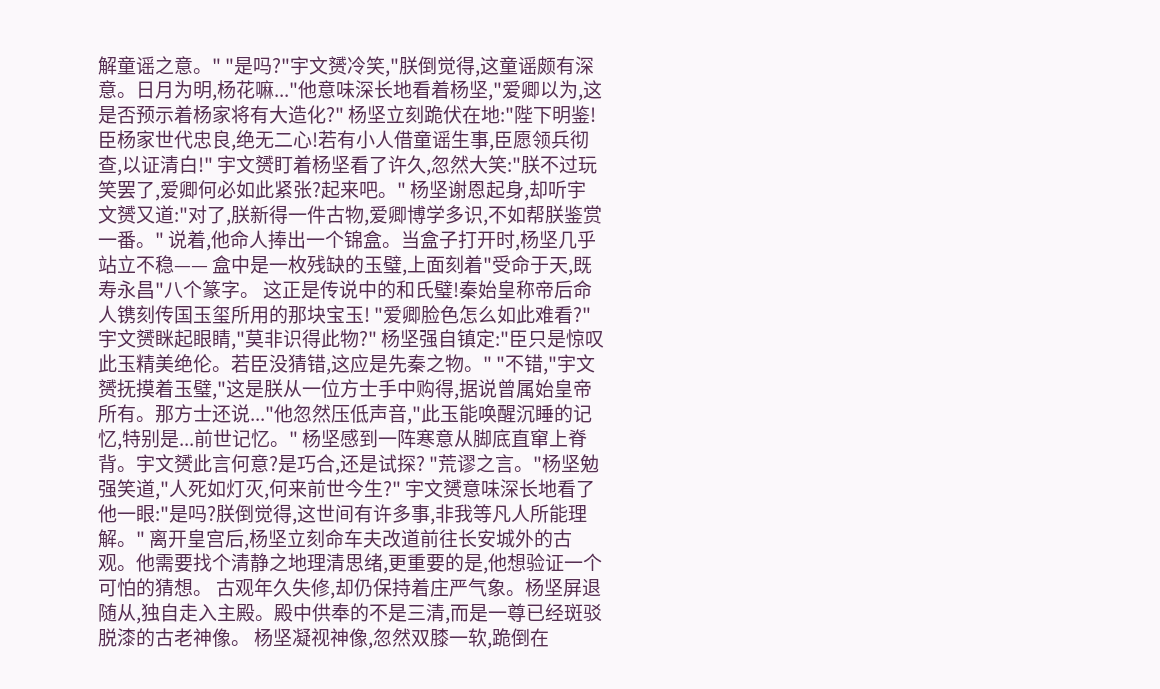解童谣之意。" "是吗?"宇文赟冷笑,"朕倒觉得,这童谣颇有深意。日月为明,杨花嘛..."他意味深长地看着杨坚,"爱卿以为,这是否预示着杨家将有大造化?" 杨坚立刻跪伏在地:"陛下明鉴!臣杨家世代忠良,绝无二心!若有小人借童谣生事,臣愿领兵彻查,以证清白!" 宇文赟盯着杨坚看了许久,忽然大笑:"朕不过玩笑罢了,爱卿何必如此紧张?起来吧。" 杨坚谢恩起身,却听宇文赟又道:"对了,朕新得一件古物,爱卿博学多识,不如帮朕鉴赏一番。" 说着,他命人捧出一个锦盒。当盒子打开时,杨坚几乎站立不稳—— 盒中是一枚残缺的玉璧,上面刻着"受命于天,既寿永昌"八个篆字。 这正是传说中的和氏璧!秦始皇称帝后命人镌刻传国玉玺所用的那块宝玉! "爱卿脸色怎么如此难看?"宇文赟眯起眼睛,"莫非识得此物?" 杨坚强自镇定:"臣只是惊叹此玉精美绝伦。若臣没猜错,这应是先秦之物。" "不错,"宇文赟抚摸着玉璧,"这是朕从一位方士手中购得,据说曾属始皇帝所有。那方士还说..."他忽然压低声音,"此玉能唤醒沉睡的记忆,特别是...前世记忆。" 杨坚感到一阵寒意从脚底直窜上脊背。宇文赟此言何意?是巧合,还是试探? "荒谬之言。"杨坚勉强笑道,"人死如灯灭,何来前世今生?" 宇文赟意味深长地看了他一眼:"是吗?朕倒觉得,这世间有许多事,非我等凡人所能理解。" 离开皇宫后,杨坚立刻命车夫改道前往长安城外的古观。他需要找个清静之地理清思绪,更重要的是,他想验证一个可怕的猜想。 古观年久失修,却仍保持着庄严气象。杨坚屏退随从,独自走入主殿。殿中供奉的不是三清,而是一尊已经斑驳脱漆的古老神像。 杨坚凝视神像,忽然双膝一软,跪倒在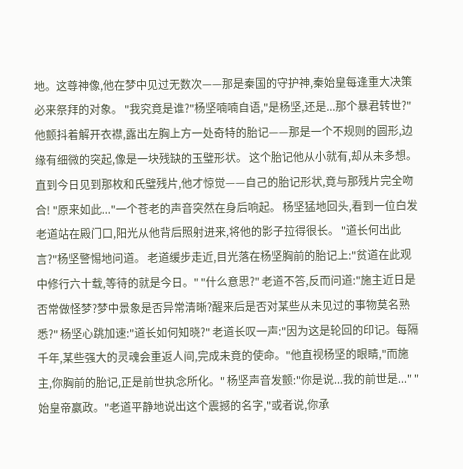地。这尊神像,他在梦中见过无数次——那是秦国的守护神,秦始皇每逢重大决策必来祭拜的对象。 "我究竟是谁?"杨坚喃喃自语,"是杨坚,还是...那个暴君转世?" 他颤抖着解开衣襟,露出左胸上方一处奇特的胎记——那是一个不规则的圆形,边缘有细微的突起,像是一块残缺的玉璧形状。 这个胎记他从小就有,却从未多想。直到今日见到那枚和氏璧残片,他才惊觉——自己的胎记形状,竟与那残片完全吻合! "原来如此..."一个苍老的声音突然在身后响起。 杨坚猛地回头,看到一位白发老道站在殿门口,阳光从他背后照射进来,将他的影子拉得很长。 "道长何出此言?"杨坚警惕地问道。 老道缓步走近,目光落在杨坚胸前的胎记上:"贫道在此观中修行六十载,等待的就是今日。" "什么意思?" 老道不答,反而问道:"施主近日是否常做怪梦?梦中景象是否异常清晰?醒来后是否对某些从未见过的事物莫名熟悉?" 杨坚心跳加速:"道长如何知晓?" 老道长叹一声:"因为这是轮回的印记。每隔千年,某些强大的灵魂会重返人间,完成未竟的使命。"他直视杨坚的眼睛,"而施主,你胸前的胎记,正是前世执念所化。" 杨坚声音发颤:"你是说...我的前世是..." "始皇帝嬴政。"老道平静地说出这个震撼的名字,"或者说,你承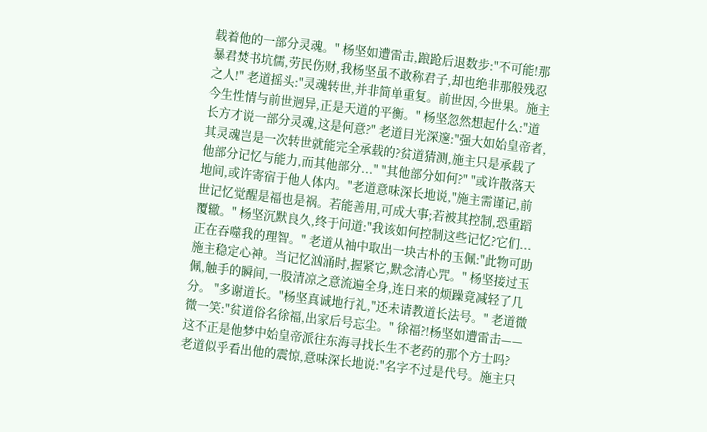载着他的一部分灵魂。" 杨坚如遭雷击,踉跄后退数步:"不可能!那暴君焚书坑儒,劳民伤财,我杨坚虽不敢称君子,却也绝非那般残忍之人!" 老道摇头:"灵魂转世,并非简单重复。前世因,今世果。施主今生性情与前世迥异,正是天道的平衡。" 杨坚忽然想起什么:"道长方才说一部分灵魂,这是何意?" 老道目光深邃:"强大如始皇帝者,其灵魂岂是一次转世就能完全承载的?贫道猜测,施主只是承载了他部分记忆与能力,而其他部分..." "其他部分如何?" "或许散落天地间,或许寄宿于他人体内。"老道意味深长地说,"施主需谨记,前世记忆觉醒是福也是祸。若能善用,可成大事;若被其控制,恐重蹈覆辙。" 杨坚沉默良久,终于问道:"我该如何控制这些记忆?它们...正在吞噬我的理智。" 老道从袖中取出一块古朴的玉佩:"此物可助施主稳定心神。当记忆汹涌时,握紧它,默念清心咒。" 杨坚接过玉佩,触手的瞬间,一股清凉之意流遍全身,连日来的烦躁竟减轻了几分。 "多谢道长。"杨坚真诚地行礼,"还未请教道长法号。" 老道微微一笑:"贫道俗名徐福,出家后号忘尘。" 徐福?!杨坚如遭雷击——这不正是他梦中始皇帝派往东海寻找长生不老药的那个方士吗? 老道似乎看出他的震惊,意味深长地说:"名字不过是代号。施主只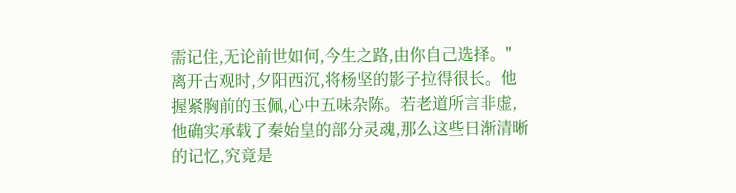需记住,无论前世如何,今生之路,由你自己选择。" 离开古观时,夕阳西沉,将杨坚的影子拉得很长。他握紧胸前的玉佩,心中五味杂陈。若老道所言非虚,他确实承载了秦始皇的部分灵魂,那么这些日渐清晰的记忆,究竟是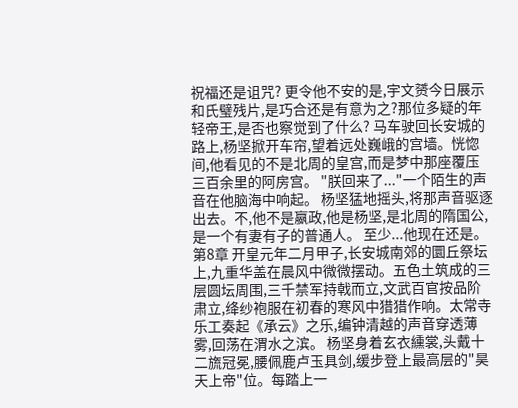祝福还是诅咒? 更令他不安的是,宇文赟今日展示和氏璧残片,是巧合还是有意为之?那位多疑的年轻帝王,是否也察觉到了什么? 马车驶回长安城的路上,杨坚掀开车帘,望着远处巍峨的宫墙。恍惚间,他看见的不是北周的皇宫,而是梦中那座覆压三百余里的阿房宫。 "朕回来了..."一个陌生的声音在他脑海中响起。 杨坚猛地摇头,将那声音驱逐出去。不,他不是嬴政,他是杨坚,是北周的隋国公,是一个有妻有子的普通人。 至少...他现在还是。 第8章 开皇元年二月甲子,长安城南郊的圜丘祭坛上,九重华盖在晨风中微微摆动。五色土筑成的三层圆坛周围,三千禁军持戟而立,文武百官按品阶肃立,绛纱袍服在初春的寒风中猎猎作响。太常寺乐工奏起《承云》之乐,编钟清越的声音穿透薄雾,回荡在渭水之滨。 杨坚身着玄衣纁裳,头戴十二旒冠冕,腰佩鹿卢玉具剑,缓步登上最高层的"昊天上帝"位。每踏上一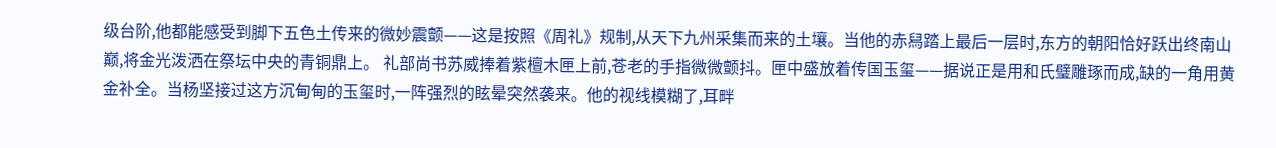级台阶,他都能感受到脚下五色土传来的微妙震颤——这是按照《周礼》规制,从天下九州采集而来的土壤。当他的赤舄踏上最后一层时,东方的朝阳恰好跃出终南山巅,将金光泼洒在祭坛中央的青铜鼎上。 礼部尚书苏威捧着紫檀木匣上前,苍老的手指微微颤抖。匣中盛放着传国玉玺——据说正是用和氏璧雕琢而成,缺的一角用黄金补全。当杨坚接过这方沉甸甸的玉玺时,一阵强烈的眩晕突然袭来。他的视线模糊了,耳畔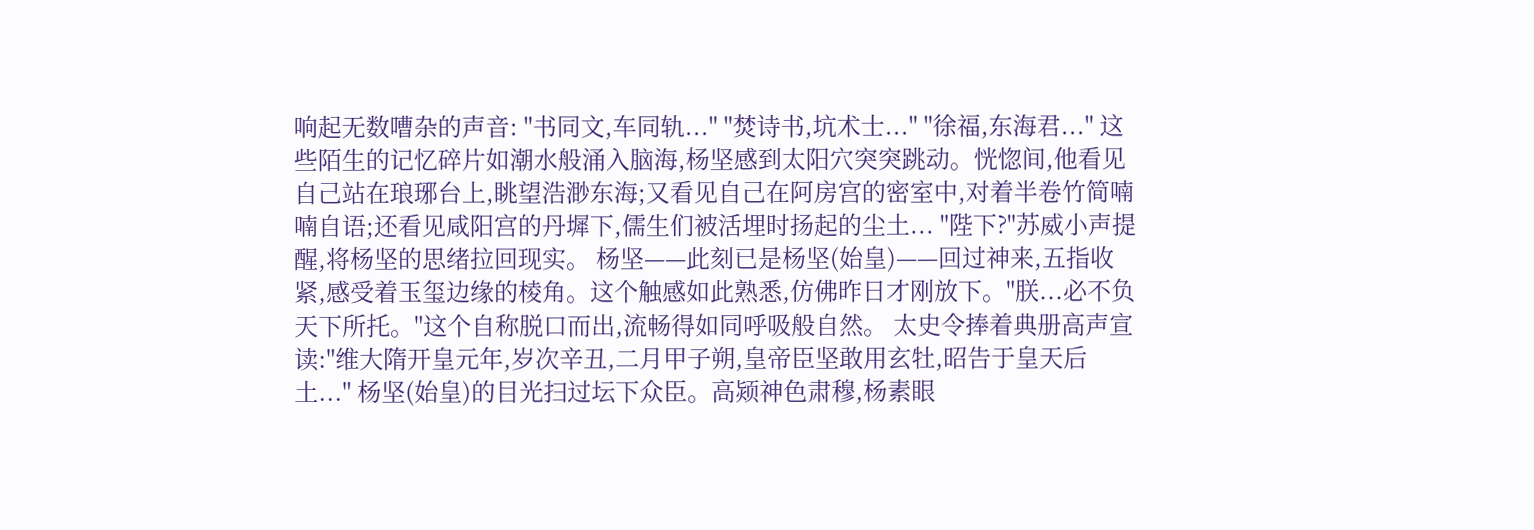响起无数嘈杂的声音: "书同文,车同轨..." "焚诗书,坑术士..." "徐福,东海君..." 这些陌生的记忆碎片如潮水般涌入脑海,杨坚感到太阳穴突突跳动。恍惚间,他看见自己站在琅琊台上,眺望浩渺东海;又看见自己在阿房宫的密室中,对着半卷竹简喃喃自语;还看见咸阳宫的丹墀下,儒生们被活埋时扬起的尘土... "陛下?"苏威小声提醒,将杨坚的思绪拉回现实。 杨坚——此刻已是杨坚(始皇)——回过神来,五指收紧,感受着玉玺边缘的棱角。这个触感如此熟悉,仿佛昨日才刚放下。"朕...必不负天下所托。"这个自称脱口而出,流畅得如同呼吸般自然。 太史令捧着典册高声宣读:"维大隋开皇元年,岁次辛丑,二月甲子朔,皇帝臣坚敢用玄牡,昭告于皇天后土..." 杨坚(始皇)的目光扫过坛下众臣。高颎神色肃穆,杨素眼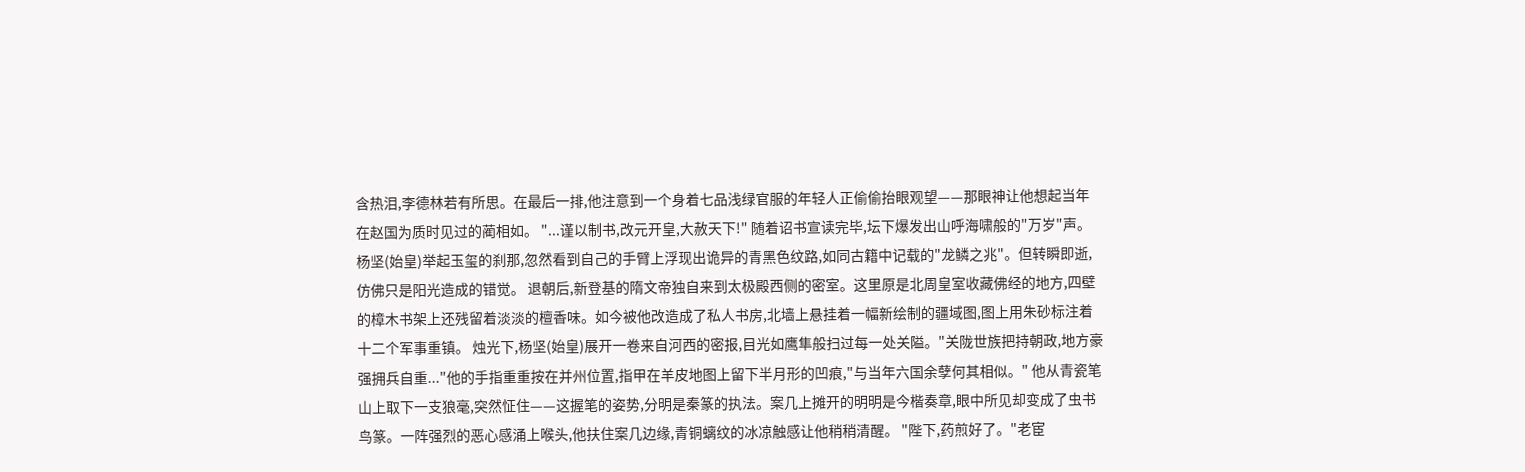含热泪,李德林若有所思。在最后一排,他注意到一个身着七品浅绿官服的年轻人正偷偷抬眼观望——那眼神让他想起当年在赵国为质时见过的蔺相如。 "...谨以制书,改元开皇,大赦天下!" 随着诏书宣读完毕,坛下爆发出山呼海啸般的"万岁"声。杨坚(始皇)举起玉玺的刹那,忽然看到自己的手臂上浮现出诡异的青黑色纹路,如同古籍中记载的"龙鳞之兆"。但转瞬即逝,仿佛只是阳光造成的错觉。 退朝后,新登基的隋文帝独自来到太极殿西侧的密室。这里原是北周皇室收藏佛经的地方,四壁的樟木书架上还残留着淡淡的檀香味。如今被他改造成了私人书房,北墙上悬挂着一幅新绘制的疆域图,图上用朱砂标注着十二个军事重镇。 烛光下,杨坚(始皇)展开一卷来自河西的密报,目光如鹰隼般扫过每一处关隘。"关陇世族把持朝政,地方豪强拥兵自重..."他的手指重重按在并州位置,指甲在羊皮地图上留下半月形的凹痕,"与当年六国余孽何其相似。" 他从青瓷笔山上取下一支狼毫,突然怔住——这握笔的姿势,分明是秦篆的执法。案几上摊开的明明是今楷奏章,眼中所见却变成了虫书鸟篆。一阵强烈的恶心感涌上喉头,他扶住案几边缘,青铜螭纹的冰凉触感让他稍稍清醒。 "陛下,药煎好了。"老宦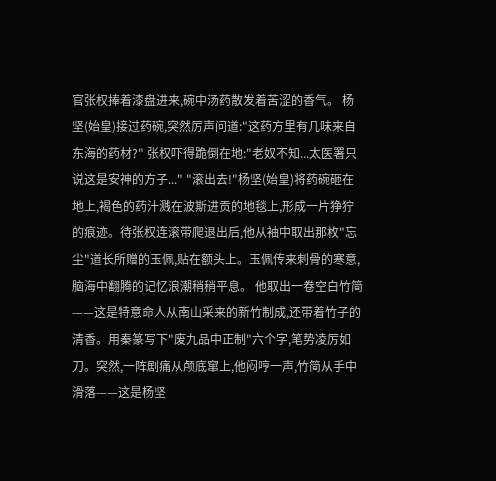官张权捧着漆盘进来,碗中汤药散发着苦涩的香气。 杨坚(始皇)接过药碗,突然厉声问道:"这药方里有几味来自东海的药材?" 张权吓得跪倒在地:"老奴不知...太医署只说这是安神的方子..." "滚出去!"杨坚(始皇)将药碗砸在地上,褐色的药汁溅在波斯进贡的地毯上,形成一片狰狞的痕迹。待张权连滚带爬退出后,他从袖中取出那枚"忘尘"道长所赠的玉佩,贴在额头上。玉佩传来刺骨的寒意,脑海中翻腾的记忆浪潮稍稍平息。 他取出一卷空白竹简——这是特意命人从南山采来的新竹制成,还带着竹子的清香。用秦篆写下"废九品中正制"六个字,笔势凌厉如刀。突然,一阵剧痛从颅底窜上,他闷哼一声,竹简从手中滑落——这是杨坚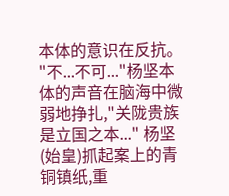本体的意识在反抗。 "不...不可..."杨坚本体的声音在脑海中微弱地挣扎,"关陇贵族是立国之本..." 杨坚(始皇)抓起案上的青铜镇纸,重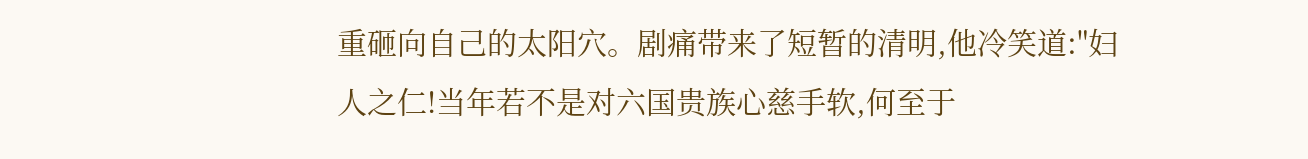重砸向自己的太阳穴。剧痛带来了短暂的清明,他冷笑道:"妇人之仁!当年若不是对六国贵族心慈手软,何至于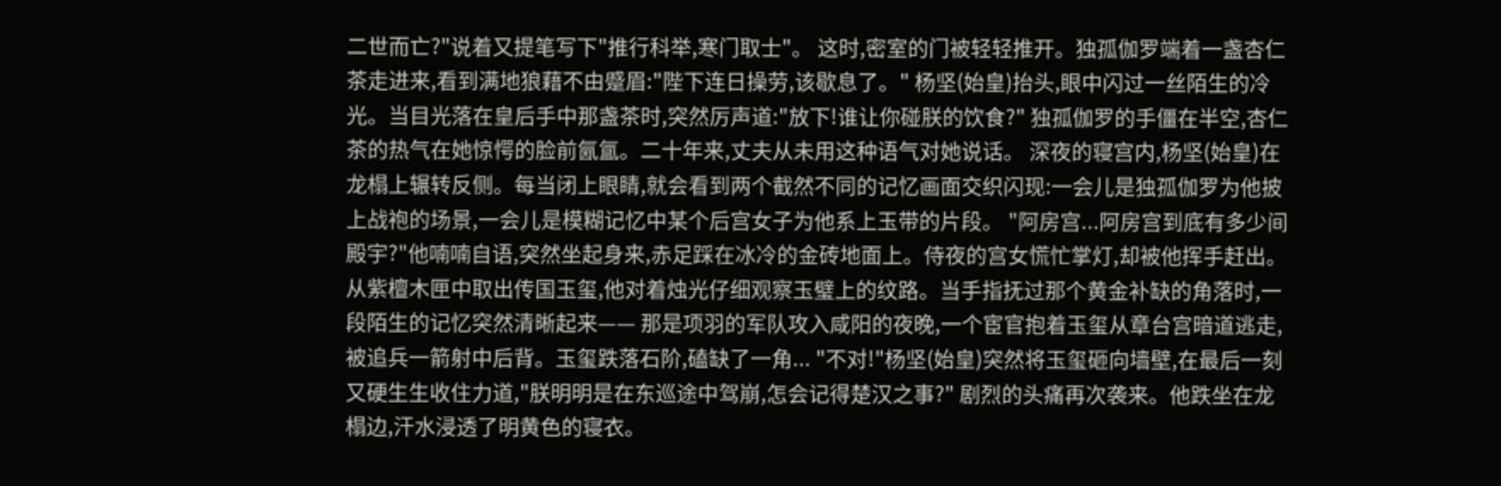二世而亡?"说着又提笔写下"推行科举,寒门取士"。 这时,密室的门被轻轻推开。独孤伽罗端着一盏杏仁茶走进来,看到满地狼藉不由蹙眉:"陛下连日操劳,该歇息了。" 杨坚(始皇)抬头,眼中闪过一丝陌生的冷光。当目光落在皇后手中那盏茶时,突然厉声道:"放下!谁让你碰朕的饮食?" 独孤伽罗的手僵在半空,杏仁茶的热气在她惊愕的脸前氤氲。二十年来,丈夫从未用这种语气对她说话。 深夜的寝宫内,杨坚(始皇)在龙榻上辗转反侧。每当闭上眼睛,就会看到两个截然不同的记忆画面交织闪现:一会儿是独孤伽罗为他披上战袍的场景,一会儿是模糊记忆中某个后宫女子为他系上玉带的片段。 "阿房宫...阿房宫到底有多少间殿宇?"他喃喃自语,突然坐起身来,赤足踩在冰冷的金砖地面上。侍夜的宫女慌忙掌灯,却被他挥手赶出。 从紫檀木匣中取出传国玉玺,他对着烛光仔细观察玉璧上的纹路。当手指抚过那个黄金补缺的角落时,一段陌生的记忆突然清晰起来—— 那是项羽的军队攻入咸阳的夜晚,一个宦官抱着玉玺从章台宫暗道逃走,被追兵一箭射中后背。玉玺跌落石阶,磕缺了一角... "不对!"杨坚(始皇)突然将玉玺砸向墙壁,在最后一刻又硬生生收住力道,"朕明明是在东巡途中驾崩,怎会记得楚汉之事?" 剧烈的头痛再次袭来。他跌坐在龙榻边,汗水浸透了明黄色的寝衣。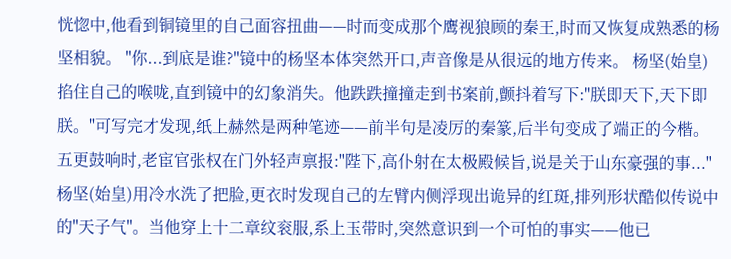恍惚中,他看到铜镜里的自己面容扭曲——时而变成那个鹰视狼顾的秦王,时而又恢复成熟悉的杨坚相貌。 "你...到底是谁?"镜中的杨坚本体突然开口,声音像是从很远的地方传来。 杨坚(始皇)掐住自己的喉咙,直到镜中的幻象消失。他跌跌撞撞走到书案前,颤抖着写下:"朕即天下,天下即朕。"可写完才发现,纸上赫然是两种笔迹——前半句是凌厉的秦篆,后半句变成了端正的今楷。 五更鼓响时,老宦官张权在门外轻声禀报:"陛下,高仆射在太极殿候旨,说是关于山东豪强的事..." 杨坚(始皇)用冷水洗了把脸,更衣时发现自己的左臂内侧浮现出诡异的红斑,排列形状酷似传说中的"天子气"。当他穿上十二章纹衮服,系上玉带时,突然意识到一个可怕的事实——他已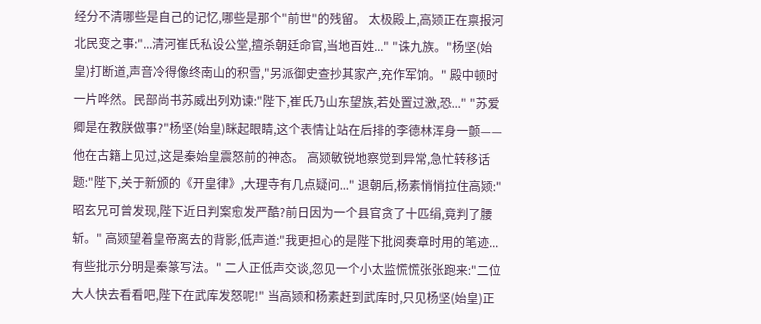经分不清哪些是自己的记忆,哪些是那个"前世"的残留。 太极殿上,高颎正在禀报河北民变之事:"...清河崔氏私设公堂,擅杀朝廷命官,当地百姓..." "诛九族。"杨坚(始皇)打断道,声音冷得像终南山的积雪,"另派御史查抄其家产,充作军饷。" 殿中顿时一片哗然。民部尚书苏威出列劝谏:"陛下,崔氏乃山东望族,若处置过激,恐..." "苏爱卿是在教朕做事?"杨坚(始皇)眯起眼睛,这个表情让站在后排的李德林浑身一颤——他在古籍上见过,这是秦始皇震怒前的神态。 高颎敏锐地察觉到异常,急忙转移话题:"陛下,关于新颁的《开皇律》,大理寺有几点疑问..." 退朝后,杨素悄悄拉住高颎:"昭玄兄可曾发现,陛下近日判案愈发严酷?前日因为一个县官贪了十匹绢,竟判了腰斩。" 高颎望着皇帝离去的背影,低声道:"我更担心的是陛下批阅奏章时用的笔迹...有些批示分明是秦篆写法。" 二人正低声交谈,忽见一个小太监慌慌张张跑来:"二位大人快去看看吧,陛下在武库发怒呢!" 当高颎和杨素赶到武库时,只见杨坚(始皇)正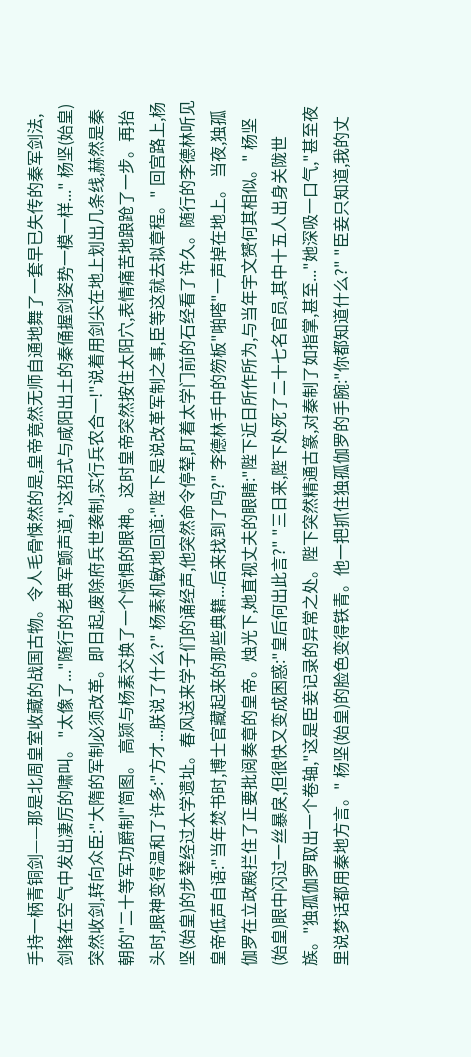手持一柄青铜剑——那是北周皇室收藏的战国古物。令人毛骨悚然的是,皇帝竟然无师自通地舞了一套早已失传的秦军剑法,剑锋在空气中发出凄厉的啸叫。 "太像了..."随行的老典军颤声道,"这招式与咸阳出土的秦俑握剑姿势一模一样..." 杨坚(始皇)突然收剑,转向众臣:"大隋的军制必须改革。即日起,废除府兵世袭制,实行兵农合一!"说着用剑尖在地上划出几条线,赫然是秦朝的"二十等军功爵制"简图。 高颎与杨素交换了一个惊惧的眼神。这时皇帝突然按住太阳穴,表情痛苦地踉跄了一步。再抬头时,眼神变得温和了许多:"方才...朕说了什么?" 杨素机敏地回道:"陛下是说改革军制之事,臣等这就去拟章程。" 回宫路上,杨坚(始皇)的步辇经过太学遗址。春风送来学子们的诵经声,他突然命令停辇,盯着太学门前的石经看了许久。随行的李德林听见皇帝低声自语:"当年焚书时,博士官藏起来的那些典籍...后来找到了吗?" 李德林手中的笏板"啪嗒"一声掉在地上。 当夜,独孤伽罗在立政殿拦住了正要批阅奏章的皇帝。烛光下,她直视丈夫的眼睛:"陛下近日所作所为,与当年宇文赟何其相似。" 杨坚(始皇)眼中闪过一丝暴戾,但很快又变成困惑:"皇后何出此言?" "三日来,陛下处死了二十七名官员,其中十五人出身关陇世族。"独孤伽罗取出一个卷轴,"这是臣妾记录的异常之处。陛下突然精通古篆,对秦制了如指掌,甚至..."她深吸一口气,"甚至夜里说梦话都用秦地方言。" 杨坚(始皇)的脸色变得铁青。他一把抓住独孤伽罗的手腕:"你都知道什么?" "臣妾只知道,我的丈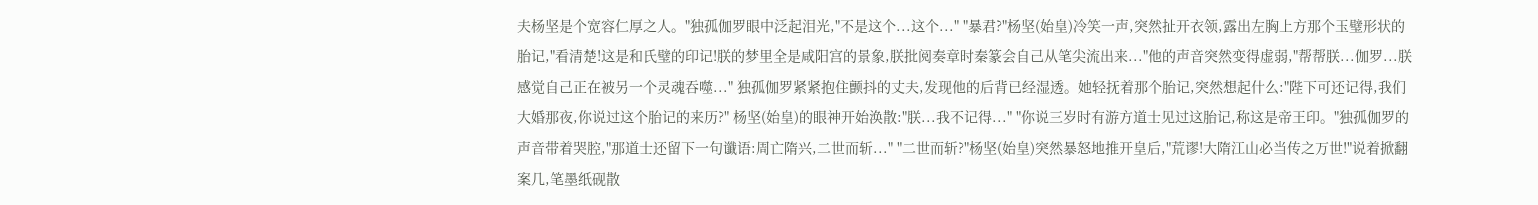夫杨坚是个宽容仁厚之人。"独孤伽罗眼中泛起泪光,"不是这个...这个..." "暴君?"杨坚(始皇)冷笑一声,突然扯开衣领,露出左胸上方那个玉璧形状的胎记,"看清楚!这是和氏璧的印记!朕的梦里全是咸阳宫的景象,朕批阅奏章时秦篆会自己从笔尖流出来..."他的声音突然变得虚弱,"帮帮朕...伽罗...朕感觉自己正在被另一个灵魂吞噬..." 独孤伽罗紧紧抱住颤抖的丈夫,发现他的后背已经湿透。她轻抚着那个胎记,突然想起什么:"陛下可还记得,我们大婚那夜,你说过这个胎记的来历?" 杨坚(始皇)的眼神开始涣散:"朕...我不记得..." "你说三岁时有游方道士见过这胎记,称这是帝王印。"独孤伽罗的声音带着哭腔,"那道士还留下一句谶语:周亡隋兴,二世而斩..." "二世而斩?"杨坚(始皇)突然暴怒地推开皇后,"荒谬!大隋江山必当传之万世!"说着掀翻案几,笔墨纸砚散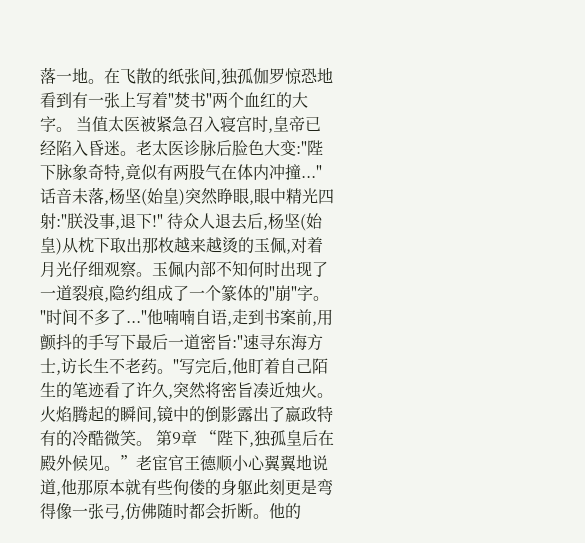落一地。在飞散的纸张间,独孤伽罗惊恐地看到有一张上写着"焚书"两个血红的大字。 当值太医被紧急召入寝宫时,皇帝已经陷入昏迷。老太医诊脉后脸色大变:"陛下脉象奇特,竟似有两股气在体内冲撞..."话音未落,杨坚(始皇)突然睁眼,眼中精光四射:"朕没事,退下!" 待众人退去后,杨坚(始皇)从枕下取出那枚越来越烫的玉佩,对着月光仔细观察。玉佩内部不知何时出现了一道裂痕,隐约组成了一个篆体的"崩"字。 "时间不多了..."他喃喃自语,走到书案前,用颤抖的手写下最后一道密旨:"速寻东海方士,访长生不老药。"写完后,他盯着自己陌生的笔迹看了许久,突然将密旨凑近烛火。 火焰腾起的瞬间,镜中的倒影露出了嬴政特有的冷酷微笑。 第9章 “陛下,独孤皇后在殿外候见。”老宦官王德顺小心翼翼地说道,他那原本就有些佝偻的身躯此刻更是弯得像一张弓,仿佛随时都会折断。他的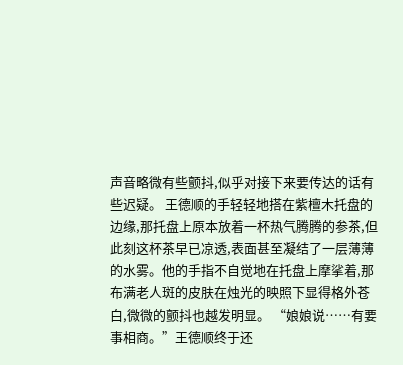声音略微有些颤抖,似乎对接下来要传达的话有些迟疑。 王德顺的手轻轻地搭在紫檀木托盘的边缘,那托盘上原本放着一杯热气腾腾的参茶,但此刻这杯茶早已凉透,表面甚至凝结了一层薄薄的水雾。他的手指不自觉地在托盘上摩挲着,那布满老人斑的皮肤在烛光的映照下显得格外苍白,微微的颤抖也越发明显。 “娘娘说……有要事相商。”王德顺终于还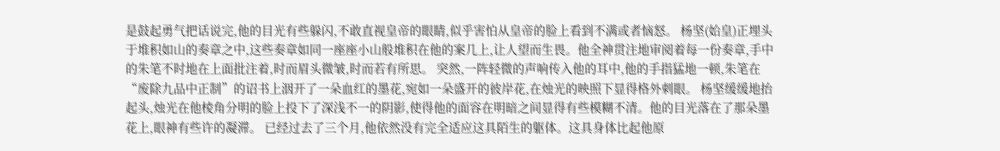是鼓起勇气把话说完,他的目光有些躲闪,不敢直视皇帝的眼睛,似乎害怕从皇帝的脸上看到不满或者恼怒。 杨坚(始皇)正埋头于堆积如山的奏章之中,这些奏章如同一座座小山般堆积在他的案几上,让人望而生畏。他全神贯注地审阅着每一份奏章,手中的朱笔不时地在上面批注着,时而眉头微皱,时而若有所思。 突然,一阵轻微的声响传入他的耳中,他的手指猛地一顿,朱笔在“废除九品中正制”的诏书上洇开了一朵血红的墨花,宛如一朵盛开的彼岸花,在烛光的映照下显得格外刺眼。 杨坚缓缓地抬起头,烛光在他棱角分明的脸上投下了深浅不一的阴影,使得他的面容在明暗之间显得有些模糊不清。他的目光落在了那朵墨花上,眼神有些许的凝滞。 已经过去了三个月,他依然没有完全适应这具陌生的躯体。这具身体比起他原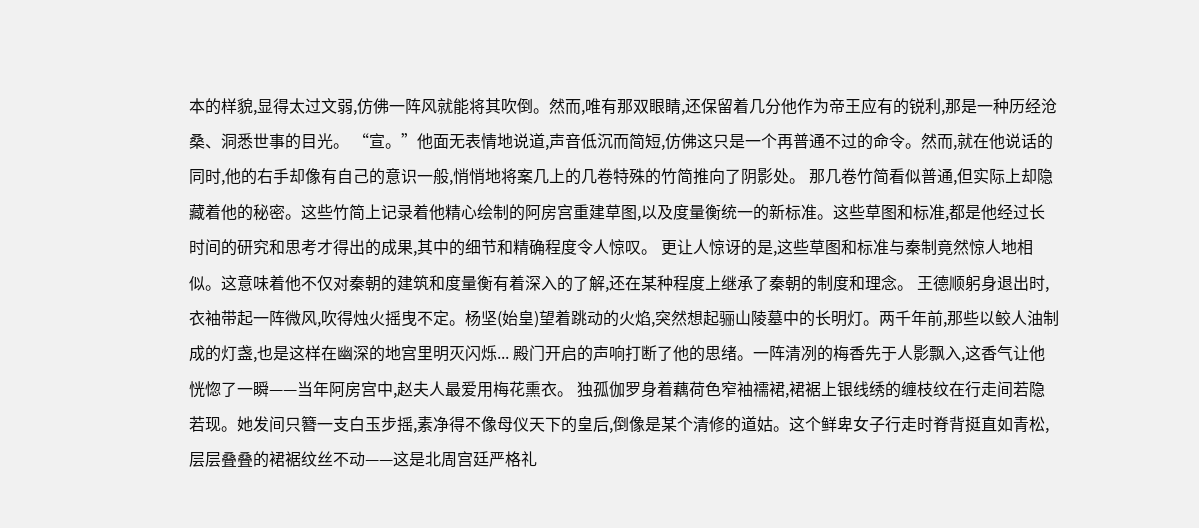本的样貌,显得太过文弱,仿佛一阵风就能将其吹倒。然而,唯有那双眼睛,还保留着几分他作为帝王应有的锐利,那是一种历经沧桑、洞悉世事的目光。 “宣。”他面无表情地说道,声音低沉而简短,仿佛这只是一个再普通不过的命令。然而,就在他说话的同时,他的右手却像有自己的意识一般,悄悄地将案几上的几卷特殊的竹简推向了阴影处。 那几卷竹简看似普通,但实际上却隐藏着他的秘密。这些竹简上记录着他精心绘制的阿房宫重建草图,以及度量衡统一的新标准。这些草图和标准,都是他经过长时间的研究和思考才得出的成果,其中的细节和精确程度令人惊叹。 更让人惊讶的是,这些草图和标准与秦制竟然惊人地相似。这意味着他不仅对秦朝的建筑和度量衡有着深入的了解,还在某种程度上继承了秦朝的制度和理念。 王德顺躬身退出时,衣袖带起一阵微风,吹得烛火摇曳不定。杨坚(始皇)望着跳动的火焰,突然想起骊山陵墓中的长明灯。两千年前,那些以鲛人油制成的灯盏,也是这样在幽深的地宫里明灭闪烁... 殿门开启的声响打断了他的思绪。一阵清冽的梅香先于人影飘入,这香气让他恍惚了一瞬——当年阿房宫中,赵夫人最爱用梅花熏衣。 独孤伽罗身着藕荷色窄袖襦裙,裙裾上银线绣的缠枝纹在行走间若隐若现。她发间只簪一支白玉步摇,素净得不像母仪天下的皇后,倒像是某个清修的道姑。这个鲜卑女子行走时脊背挺直如青松,层层叠叠的裙裾纹丝不动——这是北周宫廷严格礼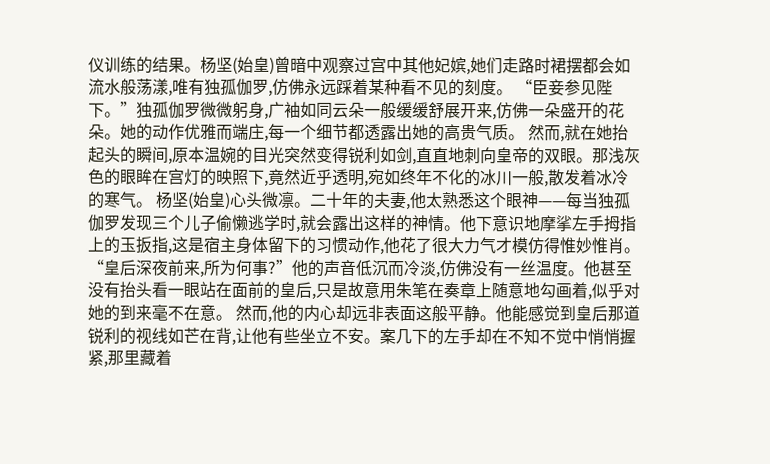仪训练的结果。杨坚(始皇)曾暗中观察过宫中其他妃嫔,她们走路时裙摆都会如流水般荡漾,唯有独孤伽罗,仿佛永远踩着某种看不见的刻度。 “臣妾参见陛下。”独孤伽罗微微躬身,广袖如同云朵一般缓缓舒展开来,仿佛一朵盛开的花朵。她的动作优雅而端庄,每一个细节都透露出她的高贵气质。 然而,就在她抬起头的瞬间,原本温婉的目光突然变得锐利如剑,直直地刺向皇帝的双眼。那浅灰色的眼眸在宫灯的映照下,竟然近乎透明,宛如终年不化的冰川一般,散发着冰冷的寒气。 杨坚(始皇)心头微凛。二十年的夫妻,他太熟悉这个眼神——每当独孤伽罗发现三个儿子偷懒逃学时,就会露出这样的神情。他下意识地摩挲左手拇指上的玉扳指,这是宿主身体留下的习惯动作,他花了很大力气才模仿得惟妙惟肖。 “皇后深夜前来,所为何事?”他的声音低沉而冷淡,仿佛没有一丝温度。他甚至没有抬头看一眼站在面前的皇后,只是故意用朱笔在奏章上随意地勾画着,似乎对她的到来毫不在意。 然而,他的内心却远非表面这般平静。他能感觉到皇后那道锐利的视线如芒在背,让他有些坐立不安。案几下的左手却在不知不觉中悄悄握紧,那里藏着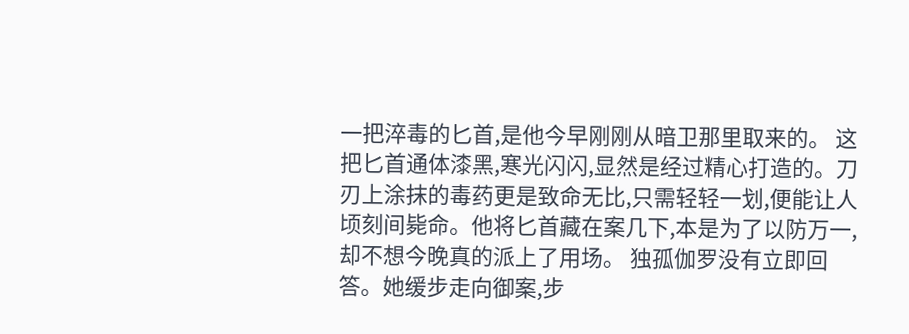一把淬毒的匕首,是他今早刚刚从暗卫那里取来的。 这把匕首通体漆黑,寒光闪闪,显然是经过精心打造的。刀刃上涂抹的毒药更是致命无比,只需轻轻一划,便能让人顷刻间毙命。他将匕首藏在案几下,本是为了以防万一,却不想今晚真的派上了用场。 独孤伽罗没有立即回答。她缓步走向御案,步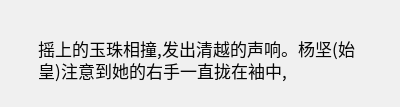摇上的玉珠相撞,发出清越的声响。杨坚(始皇)注意到她的右手一直拢在袖中,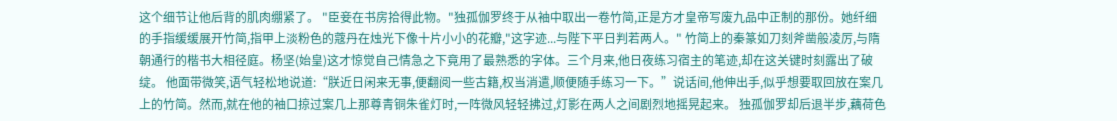这个细节让他后背的肌肉绷紧了。 "臣妾在书房拾得此物。"独孤伽罗终于从袖中取出一卷竹简,正是方才皇帝写废九品中正制的那份。她纤细的手指缓缓展开竹简,指甲上淡粉色的蔻丹在烛光下像十片小小的花瓣,"这字迹...与陛下平日判若两人。" 竹简上的秦篆如刀刻斧凿般凌厉,与隋朝通行的楷书大相径庭。杨坚(始皇)这才惊觉自己情急之下竟用了最熟悉的字体。三个月来,他日夜练习宿主的笔迹,却在这关键时刻露出了破绽。 他面带微笑,语气轻松地说道:“朕近日闲来无事,便翻阅一些古籍,权当消遣,顺便随手练习一下。”说话间,他伸出手,似乎想要取回放在案几上的竹简。然而,就在他的袖口掠过案几上那尊青铜朱雀灯时,一阵微风轻轻拂过,灯影在两人之间剧烈地摇晃起来。 独孤伽罗却后退半步,藕荷色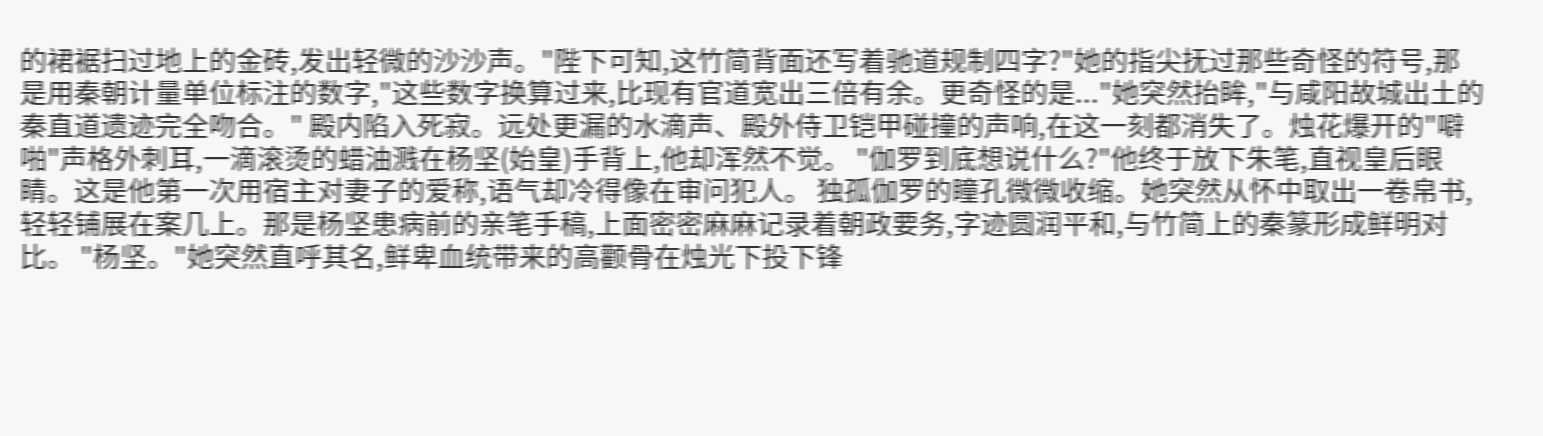的裙裾扫过地上的金砖,发出轻微的沙沙声。"陛下可知,这竹简背面还写着驰道规制四字?"她的指尖抚过那些奇怪的符号,那是用秦朝计量单位标注的数字,"这些数字换算过来,比现有官道宽出三倍有余。更奇怪的是..."她突然抬眸,"与咸阳故城出土的秦直道遗迹完全吻合。" 殿内陷入死寂。远处更漏的水滴声、殿外侍卫铠甲碰撞的声响,在这一刻都消失了。烛花爆开的"噼啪"声格外刺耳,一滴滚烫的蜡油溅在杨坚(始皇)手背上,他却浑然不觉。 "伽罗到底想说什么?"他终于放下朱笔,直视皇后眼睛。这是他第一次用宿主对妻子的爱称,语气却冷得像在审问犯人。 独孤伽罗的瞳孔微微收缩。她突然从怀中取出一卷帛书,轻轻铺展在案几上。那是杨坚患病前的亲笔手稿,上面密密麻麻记录着朝政要务,字迹圆润平和,与竹简上的秦篆形成鲜明对比。 "杨坚。"她突然直呼其名,鲜卑血统带来的高颧骨在烛光下投下锋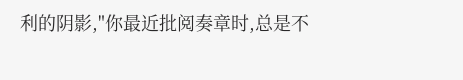利的阴影,"你最近批阅奏章时,总是不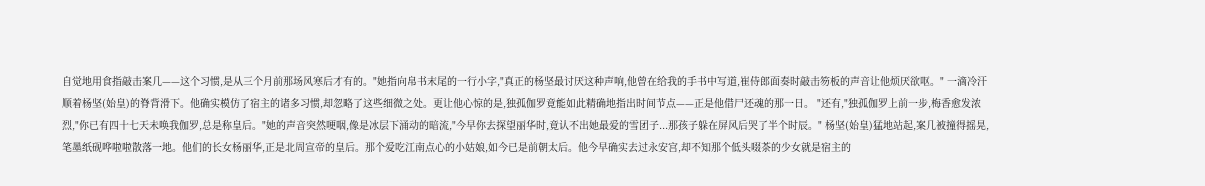自觉地用食指敲击案几——这个习惯,是从三个月前那场风寒后才有的。"她指向帛书末尾的一行小字,"真正的杨坚最讨厌这种声响,他曾在给我的手书中写道,崔侍郎面奏时敲击笏板的声音让他烦厌欲呕。" 一滴冷汗顺着杨坚(始皇)的脊背滑下。他确实模仿了宿主的诸多习惯,却忽略了这些细微之处。更让他心惊的是,独孤伽罗竟能如此精确地指出时间节点——正是他借尸还魂的那一日。 "还有,"独孤伽罗上前一步,梅香愈发浓烈,"你已有四十七天未唤我伽罗,总是称皇后。"她的声音突然哽咽,像是冰层下涌动的暗流,"今早你去探望丽华时,竟认不出她最爱的雪团子...那孩子躲在屏风后哭了半个时辰。" 杨坚(始皇)猛地站起,案几被撞得摇晃,笔墨纸砚哗啦啦散落一地。他们的长女杨丽华,正是北周宣帝的皇后。那个爱吃江南点心的小姑娘,如今已是前朝太后。他今早确实去过永安宫,却不知那个低头啜茶的少女就是宿主的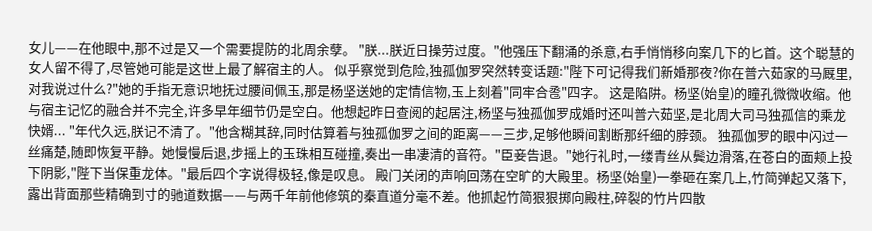女儿——在他眼中,那不过是又一个需要提防的北周余孽。 "朕...朕近日操劳过度。"他强压下翻涌的杀意,右手悄悄移向案几下的匕首。这个聪慧的女人留不得了,尽管她可能是这世上最了解宿主的人。 似乎察觉到危险,独孤伽罗突然转变话题:"陛下可记得我们新婚那夜?你在普六茹家的马厩里,对我说过什么?"她的手指无意识地抚过腰间佩玉,那是杨坚送她的定情信物,玉上刻着"同牢合卺"四字。 这是陷阱。杨坚(始皇)的瞳孔微微收缩。他与宿主记忆的融合并不完全,许多早年细节仍是空白。他想起昨日查阅的起居注,杨坚与独孤伽罗成婚时还叫普六茹坚,是北周大司马独孤信的乘龙快婿... "年代久远,朕记不清了。"他含糊其辞,同时估算着与独孤伽罗之间的距离——三步,足够他瞬间割断那纤细的脖颈。 独孤伽罗的眼中闪过一丝痛楚,随即恢复平静。她慢慢后退,步摇上的玉珠相互碰撞,奏出一串凄清的音符。"臣妾告退。"她行礼时,一缕青丝从鬓边滑落,在苍白的面颊上投下阴影,"陛下当保重龙体。"最后四个字说得极轻,像是叹息。 殿门关闭的声响回荡在空旷的大殿里。杨坚(始皇)一拳砸在案几上,竹简弹起又落下,露出背面那些精确到寸的驰道数据——与两千年前他修筑的秦直道分毫不差。他抓起竹简狠狠掷向殿柱,碎裂的竹片四散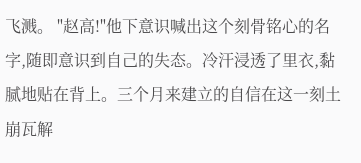飞溅。 "赵高!"他下意识喊出这个刻骨铭心的名字,随即意识到自己的失态。冷汗浸透了里衣,黏腻地贴在背上。三个月来建立的自信在这一刻土崩瓦解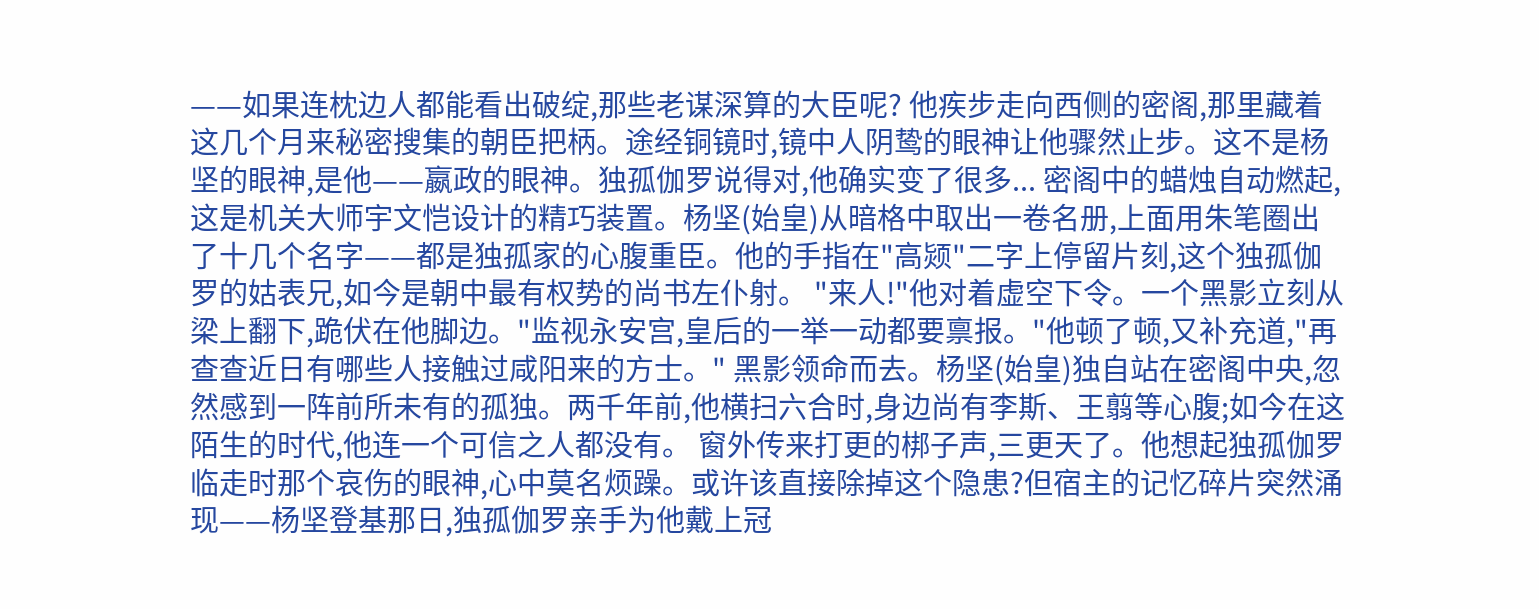——如果连枕边人都能看出破绽,那些老谋深算的大臣呢? 他疾步走向西侧的密阁,那里藏着这几个月来秘密搜集的朝臣把柄。途经铜镜时,镜中人阴鸷的眼神让他骤然止步。这不是杨坚的眼神,是他——嬴政的眼神。独孤伽罗说得对,他确实变了很多... 密阁中的蜡烛自动燃起,这是机关大师宇文恺设计的精巧装置。杨坚(始皇)从暗格中取出一卷名册,上面用朱笔圈出了十几个名字——都是独孤家的心腹重臣。他的手指在"高颎"二字上停留片刻,这个独孤伽罗的姑表兄,如今是朝中最有权势的尚书左仆射。 "来人!"他对着虚空下令。一个黑影立刻从梁上翻下,跪伏在他脚边。"监视永安宫,皇后的一举一动都要禀报。"他顿了顿,又补充道,"再查查近日有哪些人接触过咸阳来的方士。" 黑影领命而去。杨坚(始皇)独自站在密阁中央,忽然感到一阵前所未有的孤独。两千年前,他横扫六合时,身边尚有李斯、王翦等心腹;如今在这陌生的时代,他连一个可信之人都没有。 窗外传来打更的梆子声,三更天了。他想起独孤伽罗临走时那个哀伤的眼神,心中莫名烦躁。或许该直接除掉这个隐患?但宿主的记忆碎片突然涌现——杨坚登基那日,独孤伽罗亲手为他戴上冠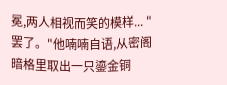冕,两人相视而笑的模样... "罢了。"他喃喃自语,从密阁暗格里取出一只鎏金铜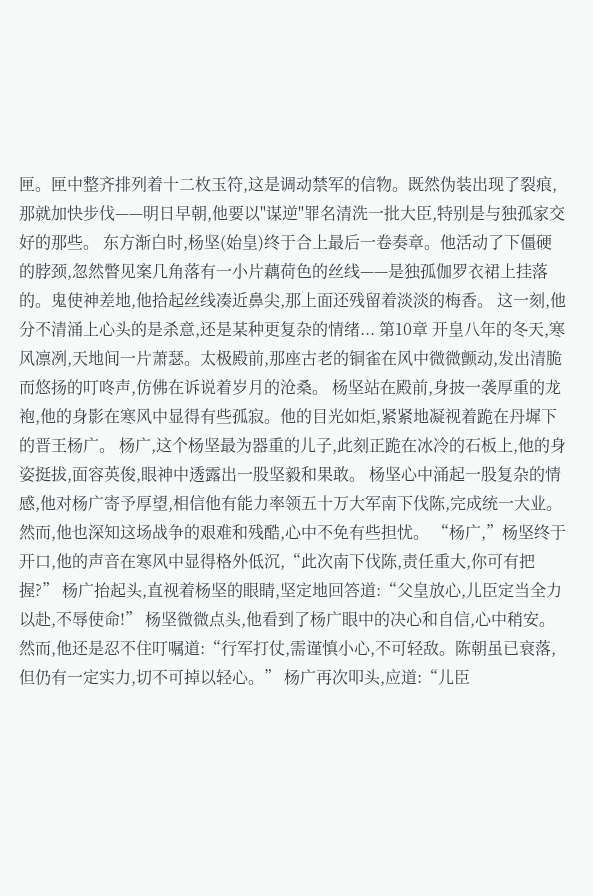匣。匣中整齐排列着十二枚玉符,这是调动禁军的信物。既然伪装出现了裂痕,那就加快步伐——明日早朝,他要以"谋逆"罪名清洗一批大臣,特别是与独孤家交好的那些。 东方渐白时,杨坚(始皇)终于合上最后一卷奏章。他活动了下僵硬的脖颈,忽然瞥见案几角落有一小片藕荷色的丝线——是独孤伽罗衣裙上挂落的。鬼使神差地,他拾起丝线凑近鼻尖,那上面还残留着淡淡的梅香。 这一刻,他分不清涌上心头的是杀意,还是某种更复杂的情绪... 第10章 开皇八年的冬天,寒风凛冽,天地间一片萧瑟。太极殿前,那座古老的铜雀在风中微微颤动,发出清脆而悠扬的叮咚声,仿佛在诉说着岁月的沧桑。 杨坚站在殿前,身披一袭厚重的龙袍,他的身影在寒风中显得有些孤寂。他的目光如炬,紧紧地凝视着跪在丹墀下的晋王杨广。 杨广,这个杨坚最为器重的儿子,此刻正跪在冰冷的石板上,他的身姿挺拔,面容英俊,眼神中透露出一股坚毅和果敢。 杨坚心中涌起一股复杂的情感,他对杨广寄予厚望,相信他有能力率领五十万大军南下伐陈,完成统一大业。然而,他也深知这场战争的艰难和残酷,心中不免有些担忧。 “杨广,”杨坚终于开口,他的声音在寒风中显得格外低沉,“此次南下伐陈,责任重大,你可有把握?” 杨广抬起头,直视着杨坚的眼睛,坚定地回答道:“父皇放心,儿臣定当全力以赴,不辱使命!” 杨坚微微点头,他看到了杨广眼中的决心和自信,心中稍安。然而,他还是忍不住叮嘱道:“行军打仗,需谨慎小心,不可轻敌。陈朝虽已衰落,但仍有一定实力,切不可掉以轻心。” 杨广再次叩头,应道:“儿臣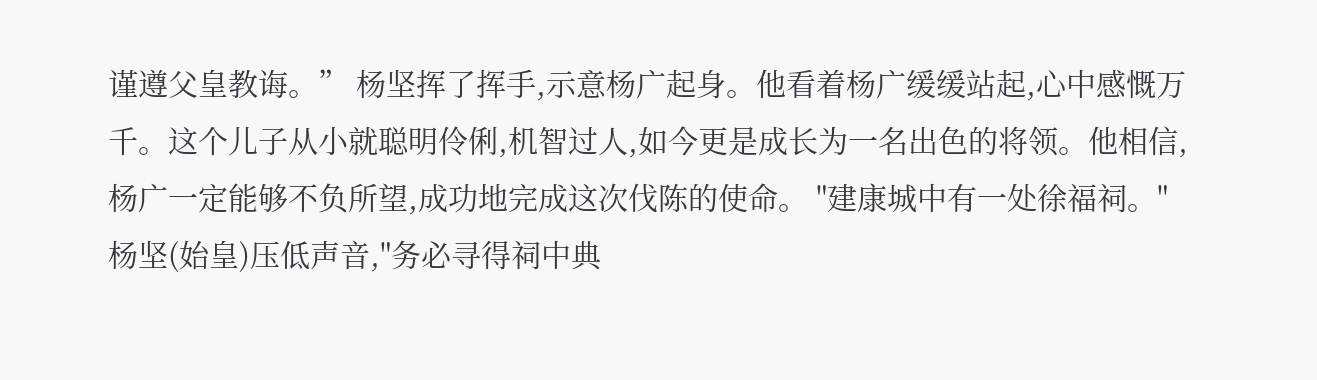谨遵父皇教诲。” 杨坚挥了挥手,示意杨广起身。他看着杨广缓缓站起,心中感慨万千。这个儿子从小就聪明伶俐,机智过人,如今更是成长为一名出色的将领。他相信,杨广一定能够不负所望,成功地完成这次伐陈的使命。 "建康城中有一处徐福祠。"杨坚(始皇)压低声音,"务必寻得祠中典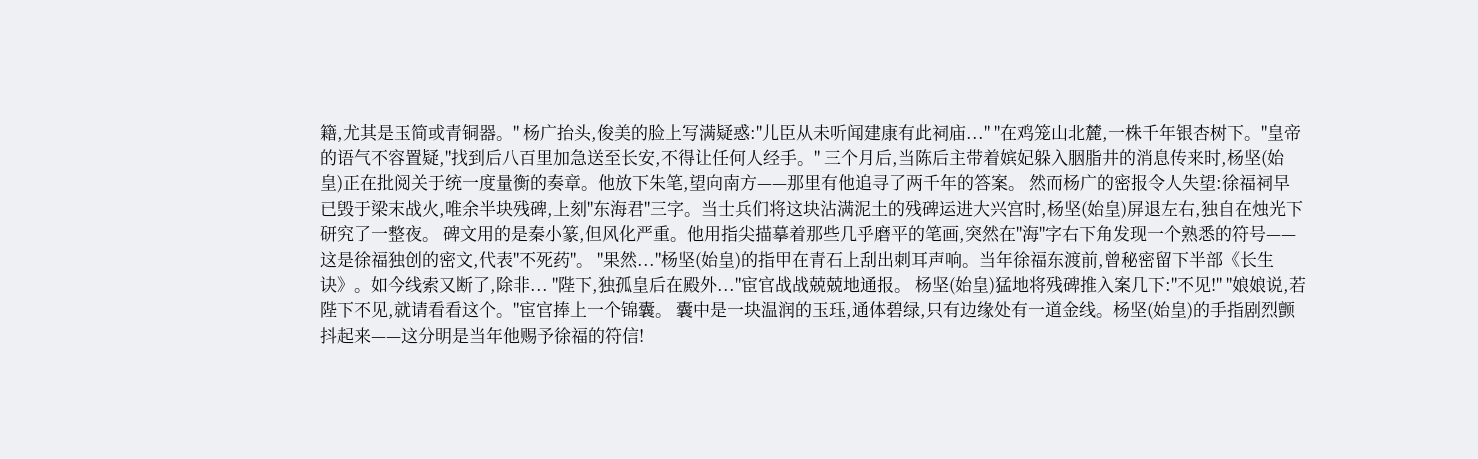籍,尤其是玉简或青铜器。" 杨广抬头,俊美的脸上写满疑惑:"儿臣从未听闻建康有此祠庙..." "在鸡笼山北麓,一株千年银杏树下。"皇帝的语气不容置疑,"找到后八百里加急送至长安,不得让任何人经手。" 三个月后,当陈后主带着嫔妃躲入胭脂井的消息传来时,杨坚(始皇)正在批阅关于统一度量衡的奏章。他放下朱笔,望向南方——那里有他追寻了两千年的答案。 然而杨广的密报令人失望:徐福祠早已毁于梁末战火,唯余半块残碑,上刻"东海君"三字。当士兵们将这块沾满泥土的残碑运进大兴宫时,杨坚(始皇)屏退左右,独自在烛光下研究了一整夜。 碑文用的是秦小篆,但风化严重。他用指尖描摹着那些几乎磨平的笔画,突然在"海"字右下角发现一个熟悉的符号——这是徐福独创的密文,代表"不死药"。 "果然..."杨坚(始皇)的指甲在青石上刮出刺耳声响。当年徐福东渡前,曾秘密留下半部《长生诀》。如今线索又断了,除非... "陛下,独孤皇后在殿外..."宦官战战兢兢地通报。 杨坚(始皇)猛地将残碑推入案几下:"不见!" "娘娘说,若陛下不见,就请看看这个。"宦官捧上一个锦囊。 囊中是一块温润的玉珏,通体碧绿,只有边缘处有一道金线。杨坚(始皇)的手指剧烈颤抖起来——这分明是当年他赐予徐福的符信!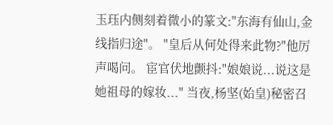玉珏内侧刻着微小的篆文:"东海有仙山,金线指归途"。 "皇后从何处得来此物?"他厉声喝问。 宦官伏地颤抖:"娘娘说...说这是她祖母的嫁妆..." 当夜,杨坚(始皇)秘密召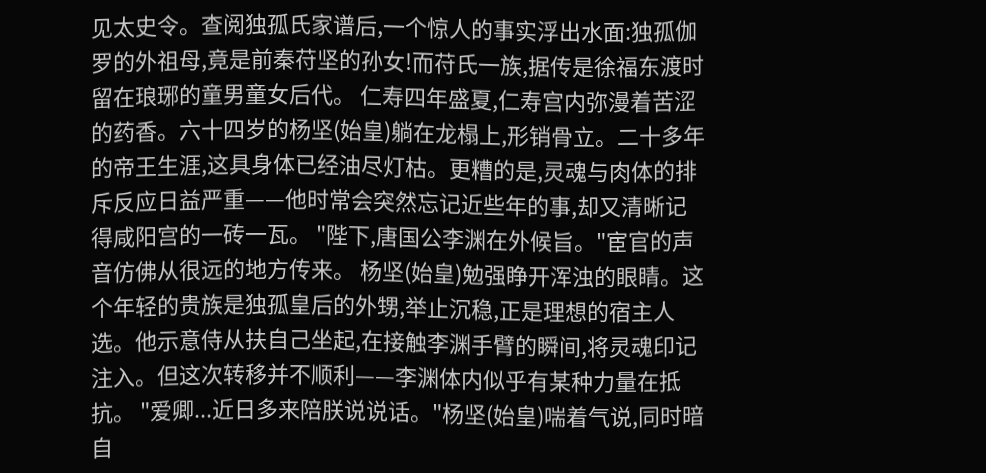见太史令。查阅独孤氏家谱后,一个惊人的事实浮出水面:独孤伽罗的外祖母,竟是前秦苻坚的孙女!而苻氏一族,据传是徐福东渡时留在琅琊的童男童女后代。 仁寿四年盛夏,仁寿宫内弥漫着苦涩的药香。六十四岁的杨坚(始皇)躺在龙榻上,形销骨立。二十多年的帝王生涯,这具身体已经油尽灯枯。更糟的是,灵魂与肉体的排斥反应日益严重——他时常会突然忘记近些年的事,却又清晰记得咸阳宫的一砖一瓦。 "陛下,唐国公李渊在外候旨。"宦官的声音仿佛从很远的地方传来。 杨坚(始皇)勉强睁开浑浊的眼睛。这个年轻的贵族是独孤皇后的外甥,举止沉稳,正是理想的宿主人选。他示意侍从扶自己坐起,在接触李渊手臂的瞬间,将灵魂印记注入。但这次转移并不顺利——李渊体内似乎有某种力量在抵抗。 "爱卿...近日多来陪朕说说话。"杨坚(始皇)喘着气说,同时暗自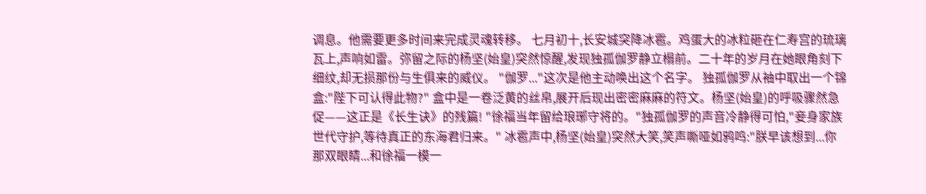调息。他需要更多时间来完成灵魂转移。 七月初十,长安城突降冰雹。鸡蛋大的冰粒砸在仁寿宫的琉璃瓦上,声响如雷。弥留之际的杨坚(始皇)突然惊醒,发现独孤伽罗静立榻前。二十年的岁月在她眼角刻下细纹,却无损那份与生俱来的威仪。 "伽罗..."这次是他主动唤出这个名字。 独孤伽罗从袖中取出一个锦盒:"陛下可认得此物?" 盒中是一卷泛黄的丝帛,展开后现出密密麻麻的符文。杨坚(始皇)的呼吸骤然急促——这正是《长生诀》的残篇! "徐福当年留给琅琊守将的。"独孤伽罗的声音冷静得可怕,"妾身家族世代守护,等待真正的东海君归来。" 冰雹声中,杨坚(始皇)突然大笑,笑声嘶哑如鸦鸣:"朕早该想到...你那双眼睛...和徐福一模一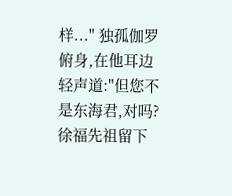样..." 独孤伽罗俯身,在他耳边轻声道:"但您不是东海君,对吗?徐福先祖留下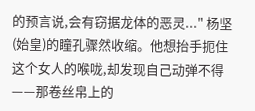的预言说,会有窃据龙体的恶灵..." 杨坚(始皇)的瞳孔骤然收缩。他想抬手扼住这个女人的喉咙,却发现自己动弹不得——那卷丝帛上的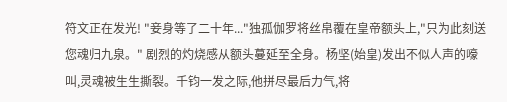符文正在发光! "妾身等了二十年..."独孤伽罗将丝帛覆在皇帝额头上,"只为此刻送您魂归九泉。" 剧烈的灼烧感从额头蔓延至全身。杨坚(始皇)发出不似人声的嚎叫,灵魂被生生撕裂。千钧一发之际,他拼尽最后力气,将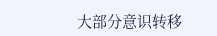大部分意识转移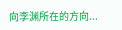向李渊所在的方向...